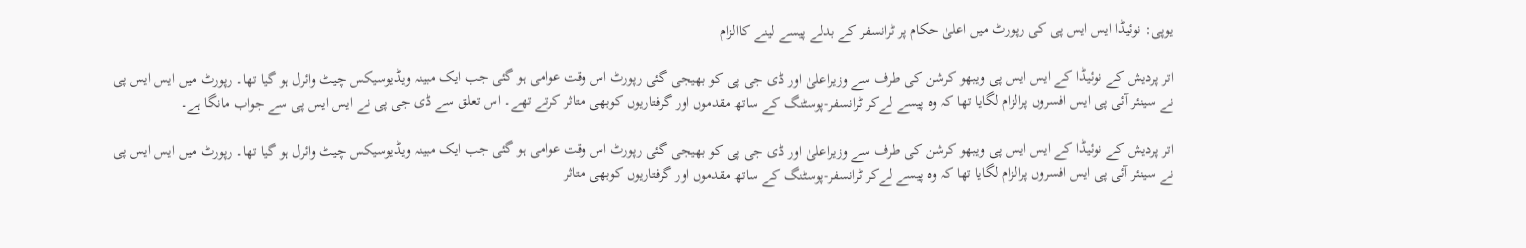یوپی: نوئیڈا ایس ایس پی کی رپورٹ میں اعلیٰ حکام پر ٹرانسفر کے بدلے پیسے لینے کاالزام

اتر پردیش کے نوئیڈا کے ایس ایس پی ویبھو کرشن کی طرف سے وزیراعلیٰ اور ڈی جی پی کو بھیجی گئی رپورٹ اس وقت عوامی ہو گئی جب ایک مبینہ ویڈیوسیکس چیٹ وائرل ہو گیا تھا۔ رپورٹ میں ایس ایس پی نے سینئر آئی پی ایس افسروں پرالزام لگایا تھا کہ وہ پیسے لےکر ٹرانسفر-پوسٹنگ کے ساتھ مقدموں اور گرفتاریوں کوبھی متاثر کرتے تھے۔ اس تعلق سے ڈی جی پی نے ایس ایس پی سے جواب مانگا ہے۔

اتر پردیش کے نوئیڈا کے ایس ایس پی ویبھو کرشن کی طرف سے وزیراعلیٰ اور ڈی جی پی کو بھیجی گئی رپورٹ اس وقت عوامی ہو گئی جب ایک مبینہ ویڈیوسیکس چیٹ وائرل ہو گیا تھا۔ رپورٹ میں ایس ایس پی نے سینئر آئی پی ایس افسروں پرالزام لگایا تھا کہ وہ پیسے لےکر ٹرانسفر-پوسٹنگ کے ساتھ مقدموں اور گرفتاریوں کوبھی متاثر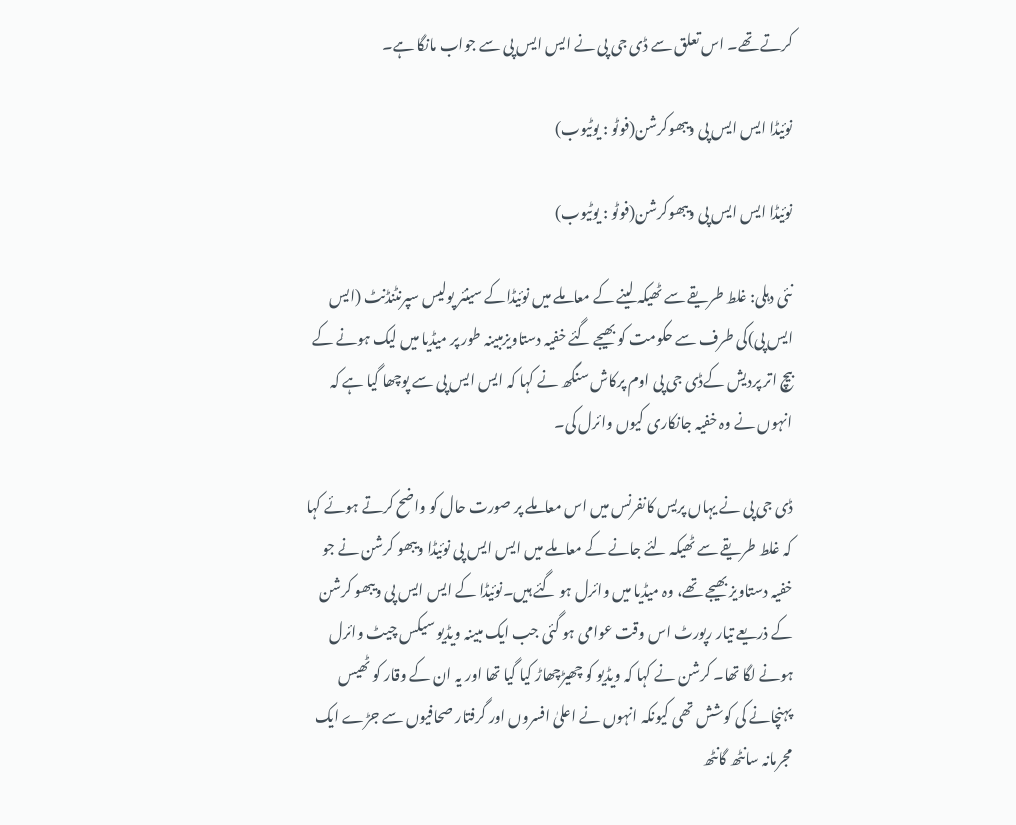کرتے تھے۔ اس تعلق سے ڈی جی پی نے ایس ایس پی سے جواب مانگا ہے۔

نوئیڈا ایس ایس پی ویبھوکرشن(فوٹو : یوٹیوب)

نوئیڈا ایس ایس پی ویبھوکرشن(فوٹو : یوٹیوب)

نئی دہلی: غلط طریقے سے ٹھیکہ لینے کے معاملے میں نوئیڈاکے سینئر پولیس سپرنٹنڈنٹ (ایس ایس پی)کی طرف سے حکومت کو بھیجے گئے خفیہ دستاویزمبینہ طور پر میڈیا میں لیک ہونے کے بیچ اتر پردیش کےڈی جی پی اوم پرکاش سنگھ نے کہا کہ ایس ایس پی سے پوچھا گیا ہے کہ انہوں نے وہ خفیہ جانکاری کیوں وائرل کی۔

ڈی جی پی نے یہاں پریس کانفرنس میں اس معاملے پر صورت حال کو واضح کرتے ہوئے کہا کہ غلط طریقے سے ٹھیکہ لئے جانے کے معاملے میں ایس ایس پی نوئیڈا ویبھو کرشن نے جو خفیہ دستاویز بھیجے تھے، وہ میڈیا میں وائرل ہو گئے ہیں۔نوئیڈا کے ایس ایس پی ویبھو کرشن کے ذریعے تیار رپورٹ اس وقت عوامی ہو گئی جب ایک مبینہ ویڈیو سیکس چیٹ وائرل ہونے لگا تھا۔ کرشن نے کہا کہ ویڈیو کو چھیڑچھاڑ کیا گیا تھا اور یہ ان کے وقار کو ٹھیس پہنچانے کی کوشش تھی کیونکہ انہوں نے اعلیٰ افسروں اور گرفتار صحافیوں سے جڑے ایک مجرمانہ سانٹھ گانٹھ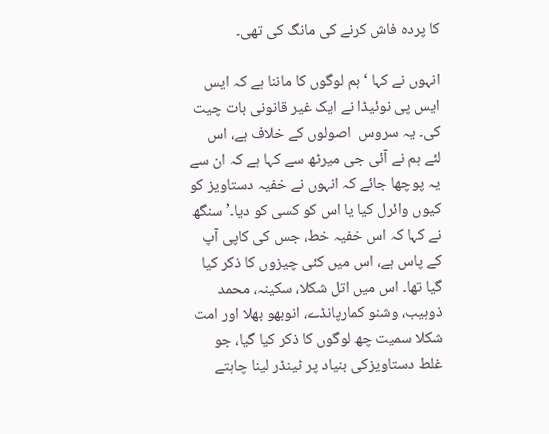کا پردہ فاش کرنے کی مانگ کی تھی۔

انہوں نے کہا ‘ ہم لوگوں کا ماننا ہے کہ ایس ایس پی نوئیڈا نے ایک غیر قانونی بات چیت کی۔ یہ سروس  اصولوں کے خلاف ہے، اس لئے ہم نے آئی جی میرٹھ سے کہا ہے کہ ان سے یہ پوچھا جائے کہ انہوں نے خفیہ دستاویز کو کیوں وائرل کیا یا اس کو کسی کو دیا۔’ سنگھ نے کہا کہ اس خفیہ خط، جس کی کاپی آپ کے پاس ہے، اس میں کئی چیزوں کا ذکر کیا گیا تھا۔ اس میں اتل شکلا، سکینہ، محمد ذوہیب، وشنو کمارپانڈے، انوبھو بھلا اور امت شکلا سمیت چھ لوگوں کا ذکر کیا گیا، جو غلط دستاویزکی بنیاد پر ٹینڈر لینا چاہتے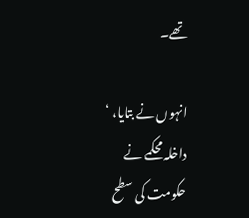تھے۔

انہوں نے بتایا، ‘ داخلہ محکمے نے حکومت کی سطح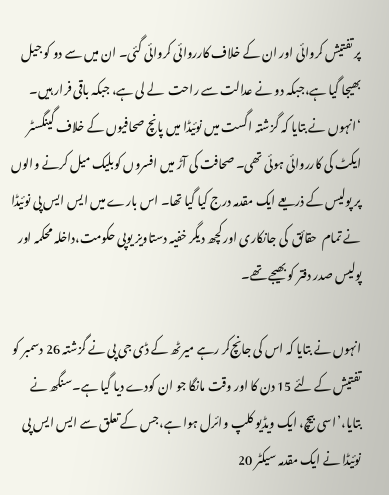پر تفتیش کروائی اور ان کے خلاف کارروائی کروائی گئی۔ ان میں سے دو کو جیل بھیجا گیا ہے،جبکہ دو نے عدالت سے راحت  لے لی ہے، جبکہ باقی فرار ہیں۔ ‘انہوں نے بتایا کہ گزشتہ اگست میں نوئیڈا میں پانچ صحافیوں کے خلاف گینگسٹر ایکٹ کی کارروائی ہوئی تھی۔ صحافت کی آڑ میں افسروں کوبلیک میل کرنے والوں پر پولیس کے ذریعے ایک مقدمہ درج کیا گیا تھا۔ اس بارے میں ایس ایس پی نوئیڈا نے تمام  حقائق  کی جانکاری اور کچھ دیگر خفیہ دستاویز یوپی حکومت،داخلہ محکمہ اور پولیس صدر دفتر کو بھیجے تھے۔

انہوں نے بتایا کہ اس کی جانچ‌کر رہے میرٹھ کے ڈی جی پی نے گزشتہ 26 دسمبر کو تفتیش کے لئے 15 دن کا اور وقت مانگا جو ان کودے دیا گیا ہے۔سنگھ نے بتایا،’اسی بیچ، ایک ویڈیو کلپ وائرل ہوا ہے،جس کے تعلق سے ایس ایس پی نوئیڈا نے ایک مقدمہ سیکٹر 20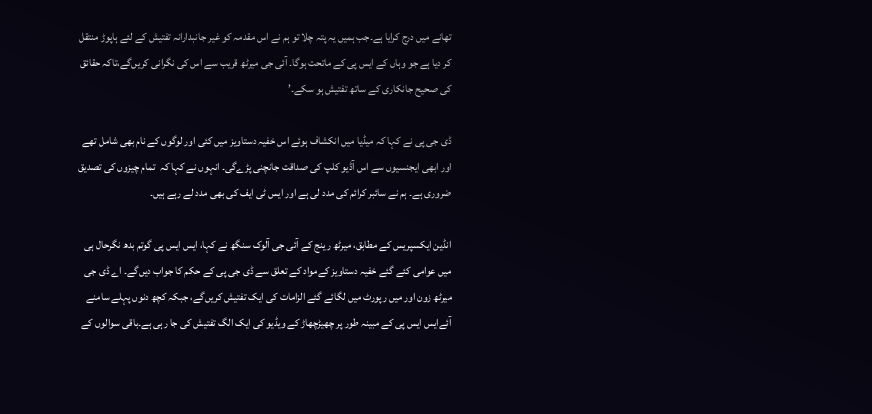تھانے میں درج کرایا ہے۔جب ہمیں یہ پتہ چلا تو ہم نے اس مقدمہ کو غیر جانبدارانہ تفتیش کے لئے ہاپوڑ منتقل کر دیا ہے جو وہاں کے ایس پی کے ماتحت ہوگا۔ آئی جی میرٹھ قریب سے اس کی نگرانی کریں‌گے،تاکہ حقائق کی صحیح جانکاری کے ساتھ تفتیش ہو سکے۔’

ڈی جی پی نے کہا کہ میڈیا میں انکشاف ہوئے اس خفیہ دستاویز میں کئی اور لوگوں کے نام بھی شامل تھے اور ابھی ایجنسیوں سے اس آڈیو کلپ کی صداقت جانچنی پڑے‌گی۔ انہوں نے کہا کہ  تمام چیزوں کی تصدیق  ضروری ہے۔ ہم نے سائبر کرائم کی مدد لی ہے اور ایس ٹی ایف کی بھی مدد لے رہے ہیں۔

انڈین ایکسپریس کے مطابق، میرٹھ رینج کے آئی جی آلوک سنگھ نے کہا، ایس ایس پی گوتم بدھ نگرحال ہی میں عوامی کئے گئے خفیہ دستاویز کےمواد کے تعلق سے ڈی جی پی کے حکم کا جواب دیں‌گے۔ اے ڈی جی میرٹھ زون اور میں رپورٹ میں لگائے گئے الزامات کی ایک تفتیش کریں‌گے، جبکہ کچھ دنوں پہلے سامنے آئےایس ایس پی کے مبینہ طور پر چھیڑچھاڑ کے ویڈیو کی ایک الگ تفتیش کی جا رہی ہے۔باقی سوالوں کے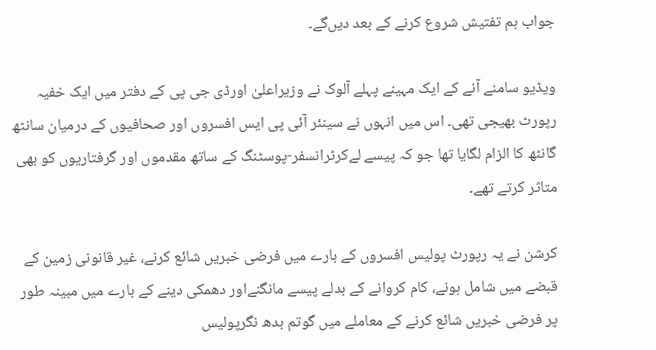جواب ہم تفتیش شروع کرنے کے بعد دیں‌گے۔

ویڈیو سامنے آنے کے ایک مہینے پہلے آلوک نے وزیراعلیٰ اورڈی جی پی کے دفتر میں ایک خفیہ رپورٹ بھیجی تھی۔ اس میں انہوں نے سینئر آئی پی ایس افسروں اور صحافیوں کے درمیان سانٹھ گانٹھ کا الزام لگایا تھا جو کہ پیسے لےکرٹرانسفر-پوسٹنگ کے ساتھ مقدموں اور گرفتاریوں کو بھی متاثر کرتے تھے۔

کرشن نے یہ رپورٹ پولیس افسروں کے بارے میں فرضی خبریں شائع کرنے، غیر قانونی زمین کے قبضے میں شامل ہونے، کام کروانے کے بدلے پیسے مانگنےاور دھمکی دینے کے بارے میں مبینہ طور پر فرضی خبریں شائع کرنے کے معاملے میں گوتم بدھ نگرپولیس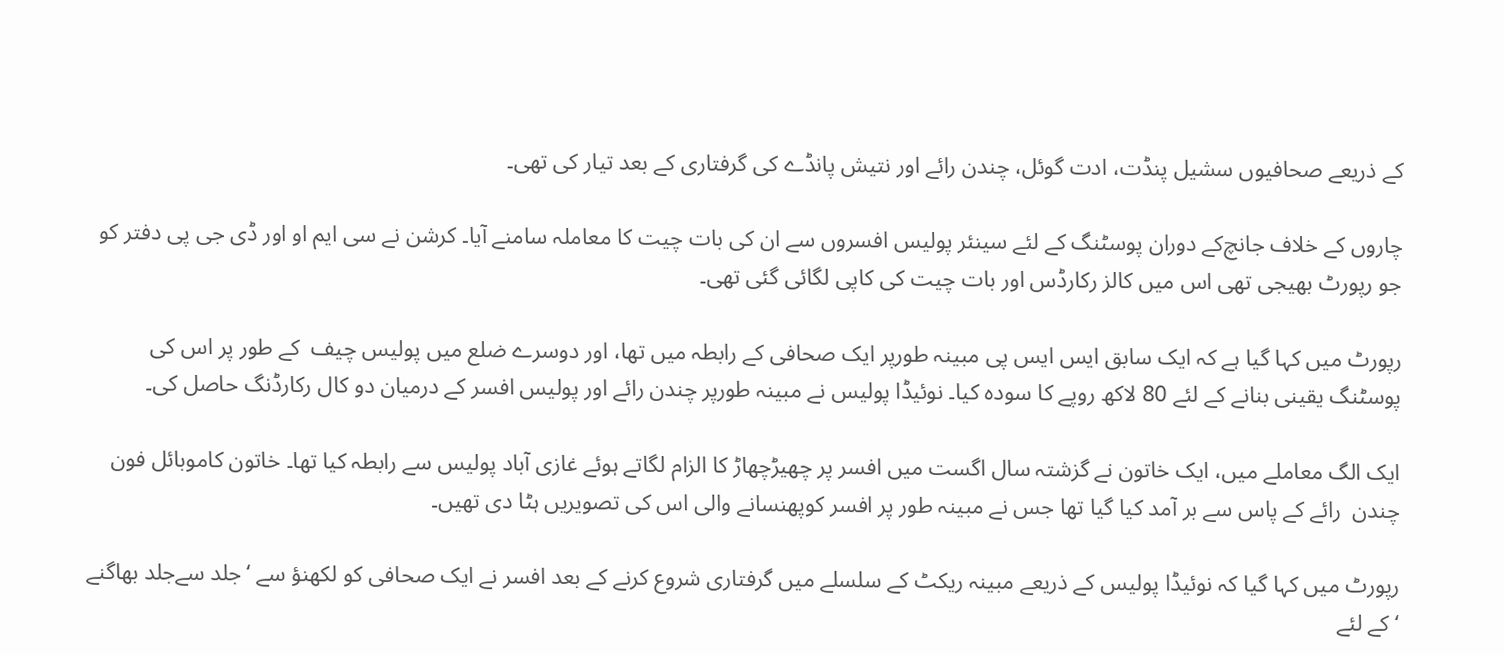کے ذریعے صحافیوں سشیل پنڈت، ادت گوئل، چندن رائے اور نتیش پانڈے کی گرفتاری کے بعد تیار کی تھی۔

چاروں کے خلاف جانچ‌کے دوران پوسٹنگ کے لئے سینئر پولیس افسروں سے ان کی بات چیت کا معاملہ سامنے آیا۔ کرشن نے سی ایم او اور ڈی جی پی دفتر کو جو رپورٹ بھیجی تھی اس میں کالز رکارڈس اور بات چیت کی کاپی لگائی گئی تھی۔

رپورٹ میں کہا گیا ہے کہ ایک سابق ایس ایس پی مبینہ طورپر ایک صحافی کے رابطہ میں تھا، اور دوسرے ضلع میں پولیس چیف  کے طور پر اس کی پوسٹنگ یقینی بنانے کے لئے 80 لاکھ روپے کا سودہ کیا۔ نوئیڈا پولیس نے مبینہ طورپر چندن رائے اور پولیس افسر کے درمیان دو کال رکارڈنگ حاصل کی۔

ایک الگ معاملے میں، ایک خاتون نے گزشتہ سال اگست میں افسر پر چھیڑچھاڑ کا الزام لگاتے ہوئے غازی آباد پولیس سے رابطہ کیا تھا۔ خاتون کاموبائل فون چندن  رائے کے پاس سے بر آمد کیا گیا تھا جس نے مبینہ طور پر افسر کوپھنسانے والی اس کی تصویریں ہٹا دی تھیں۔

رپورٹ میں کہا گیا کہ نوئیڈا پولیس کے ذریعے مبینہ ریکٹ کے سلسلے میں گرفتاری شروع کرنے کے بعد افسر نے ایک صحافی کو لکھنؤ سے ‘جلد سےجلد بھاگنے ‘کے لئے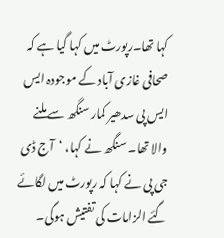کہا تھا۔رپورٹ میں کہا گیا ہے کہ صحافی غازی آباد کے موجودہ ایس ایس پی سدھیر کمار سنگھ سے ملنے والا تھا۔ سنگھ نے کہا، ‘آج ڈی جی پی نے کہا کہ رپورٹ میں لگائے گئے الزامات کی تفتیش ہوگی۔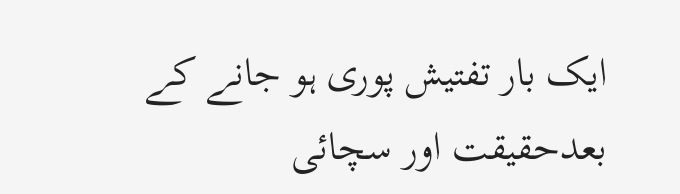ایک بار تفتیش پوری ہو جانے کے بعدحقیقت اور سچائی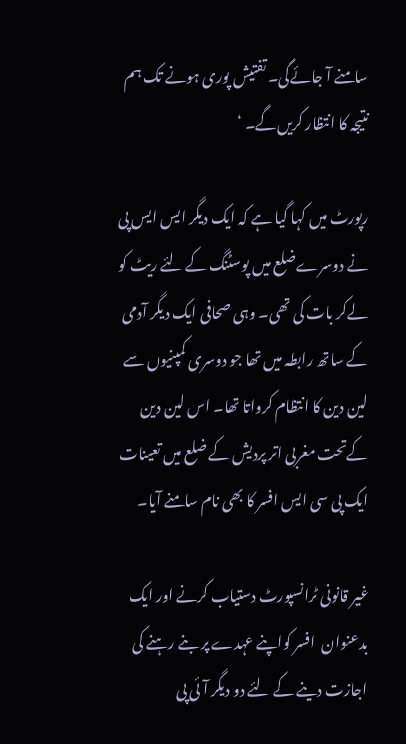سامنے آ جائے‌گی۔ تفتیش پوری ہونے تک ہم نتیجہ کا انتظار کریں‌گے۔ ‘

رپورٹ میں کہا گیا ہے کہ ایک دیگر ایس ایس پی نے دوسرےضلع میں پوسٹنگ کے لئے ریٹ کو لےکر بات کی تھی۔ وہی صحافی ایک دیگر آدمی کے ساتھ رابطہ میں تھا جو دوسری کمپنیوں سے لین دین کا انتظام کرواتا تھا۔ اس لین دین کےتحت مغربی اتر پردیش کے ضلع میں تعینات ایک پی سی ایس افسر کا بھی نام سامنے آیا۔

غیر قانونی ٹرانسپورٹ دستیاب کرنے اور ایک بدعنوان  افسر کواپنے عہدے پر بنے رہنے کی اجازت دینے کے لئے دو دیگر آئی پی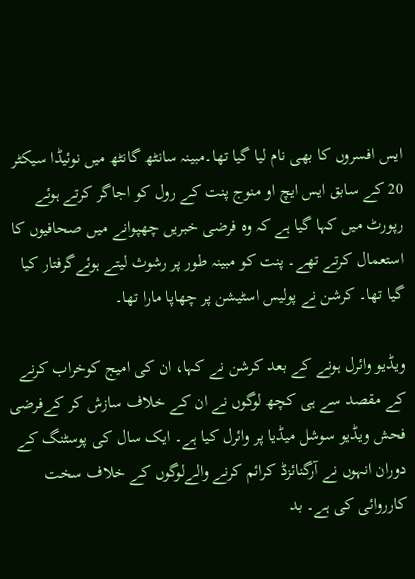ایس افسروں کا بھی نام لیا گیا تھا۔مبینہ سانٹھ گانٹھ میں نوئیڈا سیکٹر 20 کے سابق ایس ایچ او منوج پنت کے رول کو اجاگر کرتے ہوئے رپورٹ میں کہا گیا ہے کہ وہ فرضی خبریں چھپوانے میں صحافیوں کا استعمال کرتے تھے۔ پنت کو مبینہ طور پر رشوث لیتے ہوئےگرفتار کیا گیا تھا۔ کرشن نے پولیس اسٹیشن پر چھاپا مارا تھا۔

ویڈیو وائرل ہونے کے بعد کرشن نے کہا، ان کی امیج کوخراب کرنے کے مقصد سے ہی کچھ لوگوں نے ان کے خلاف سازش کر کےفرضی فحش ویڈیو سوشل میڈیا پر وائرل کیا ہے۔ ایک سال کی پوسٹنگ کے دوران انہوں نے آرگنائزڈ کرائم کرنے والےلوگوں کے خلاف سخت کارروائی کی ہے۔ بد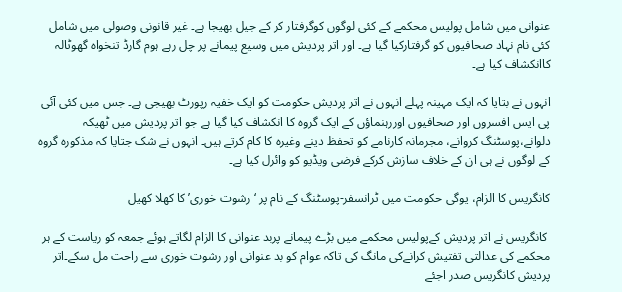عنوانی میں شامل پولیس محکمے کے کئی لوگوں کوگرفتار کر کے جیل بھیجا ہے۔ غیر قانونی وصولی میں شامل کئی نام نہاد صحافیوں کو گرفتارکیا گیا ہے۔ اور اتر پردیش میں وسیع پیمانے پر چل رہے ہوم گارڈ تنخواہ گھوٹالہ کاانکشاف کیا ہے۔

انہوں نے بتایا کہ ایک مہینہ پہلے انہوں نے اتر پردیش حکومت کو ایک خفیہ رپورٹ بھیجی ہے۔ جس میں کئی آئی پی ایس افسروں اور صحافیوں اوررہنماؤں کے ایک گروہ کا انکشاف کیا گیا ہے جو اتر پردیش میں ٹھیکہ دلوانے،پوسٹنگ کروانے، مجرمانہ کارنامے کو تحفظ دینے وغیرہ کا کام کرتے ہیں۔ انہوں نے شک جتایا کہ مذکورہ گروہ کے لوگوں نے ہی ان کے خلاف سازش کرکے فرضی ویڈیو کو وائرل کیا ہے۔

کانگریس کا الزام، یوگی حکومت میں ٹرانسفر-پوسٹنگ کے نام پر ‘رشوت خوری’ کا کھلا کھیل

 کانگریس نے اتر پردیش کےپولیس محکمے میں بڑے پیمانے پربد عنوانی کا الزام لگاتے ہوئے جمعہ کو ریاست کے ہر محکمے کی عدالتی تفتیش کرانےکی مانگ کی تاکہ عوام کو بد عنوانی اور رشوت خوری سے راحت مل سکے۔اتر پردیش کانگریس صدر اجئے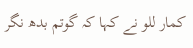کمار للو نے کہا کہ گوتم بدھ نگر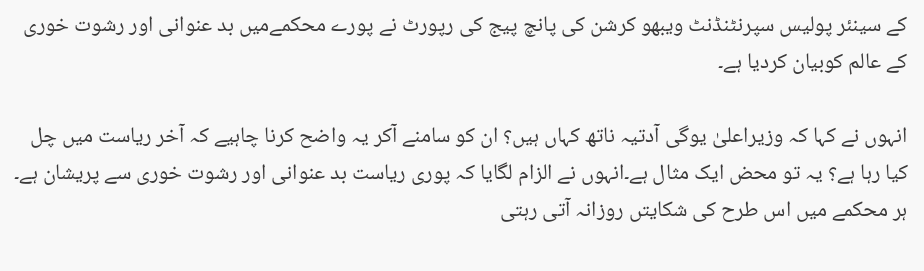کے سینئر پولیس سپرنٹنڈنٹ ویبھو کرشن کی پانچ پیج کی رپورٹ نے پورے محکمےمیں بد عنوانی اور رشوت خوری کے عالم کوبیان کردیا ہے۔

انہوں نے کہا کہ وزیراعلیٰ یوگی آدتیہ ناتھ کہاں ہیں؟ ان کو سامنے آکر یہ واضح کرنا چاہیے کہ آخر ریاست میں چل کیا رہا ہے؟ یہ تو محض ایک مثال ہے۔انہوں نے الزام لگایا کہ پوری ریاست بد عنوانی اور رشوت خوری سے پریشان ہے۔ ہر محکمے میں اس طرح کی شکایتں روزانہ آتی رہتی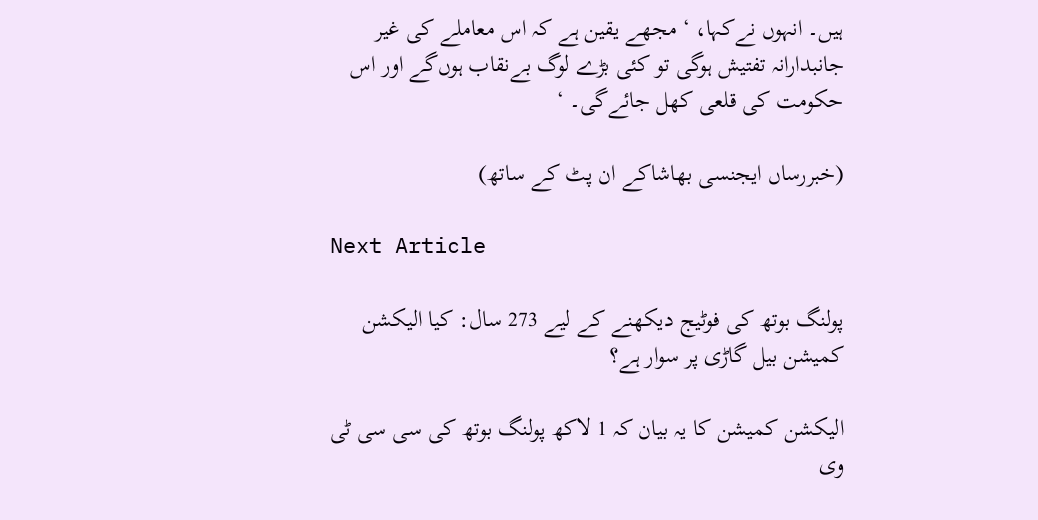ہیں۔ انہوں نےکہا، ‘ مجھے یقین ہے کہ اس معاملے کی غیر جانبدارانہ تفتیش ہوگی تو کئی بڑے لوگ بےنقاب ہوں‌گے اور اس حکومت کی قلعی کھل جائے‌گی۔ ‘

(خبررساں ایجنسی بھاشاکے ان پٹ کے ساتھ)

Next Article

پولنگ بوتھ کی فوٹیج دیکھنے کے لیے 273 سال: کیا الیکشن کمیشن بیل گاڑی پر سوار ہے؟

الیکشن کمیشن کا یہ بیان کہ 1 لاکھ پولنگ بوتھ کی سی سی ٹی وی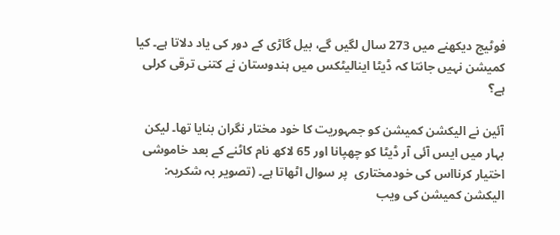فوٹیج دیکھنے میں 273 سال لگیں گے، بیل گاڑی کے دور کی یاد دلاتا ہے۔ کیا کمیشن نہیں جانتا کہ ڈیٹا اینالیٹکس میں ہندوستان نے کتنی ترقی کرلی ہے؟

آئین نے الیکشن کمیشن کو جمہوریت کا خود مختار نگران بنایا تھا۔ لیکن بہار میں ایس آئی آر ڈیٹا کو چھپانا اور 65 لاکھ نام کاٹنے کے بعد خاموشی اختیار کرنااس کی خودمختاری  پر سوال اٹھاتا ہے۔ (تصویر بہ شکریہ: الیکشن کمیشن کی ویب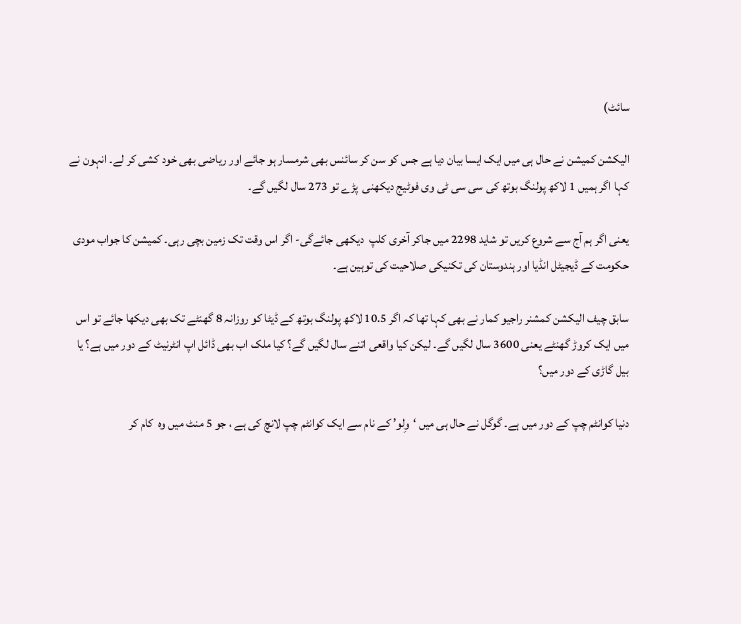سائٹ)

الیکشن کمیشن نے حال ہی میں ایک ایسا بیان دیا ہے جس کو سن کر سائنس بھی شرمسار ہو جائے اور ریاضی بھی خود کشی کر لے۔ انہون نے کہا اگر ہمیں 1 لاکھ پولنگ بوتھ کی سی سی ٹی وی فوٹیج دیکھنی  پڑے تو 273 سال لگیں گے۔

یعنی اگر ہم آج سے شروع کریں تو شاید 2298 میں جاکر آخری کلپ  دیکھی جائےگی- اگر اس وقت تک زمین بچی رہی۔ کمیشن کا جواب مودی حکومت کے ڈیجیٹل انڈیا اور ہندوستان کی تکنیکی صلاحیت کی توہین ہے۔

سابق چیف الیکشن کمشنر راجیو کمار نے بھی کہا تھا کہ اگر 10.5 لاکھ پولنگ بوتھ کے ڈیٹا کو روزانہ 8 گھنٹے تک بھی دیکھا جائے تو اس میں ایک کروڑ گھنٹے یعنی 3600 سال لگیں گے۔ لیکن کیا واقعی اتنے سال لگیں گے؟ کیا ملک اب بھی ڈائل اپ انٹرنیٹ کے دور میں ہے؟ یا بیل گاڑی کے دور میں؟

دنیا کوانٹم چپ کے دور میں ہے۔ گوگل نے حال ہی میں ‘وِلو’ کے نام سے ایک کوانٹم چپ لانچ کی ہے ، جو 5 منٹ میں وہ  کام کر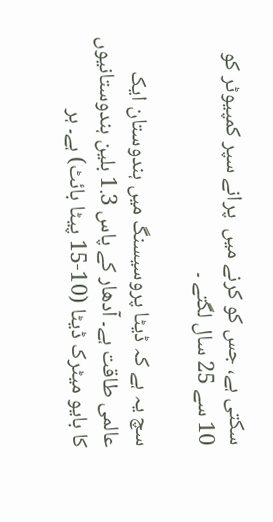سکتی ہے، جس کو کرنے میں  پرانے سپر کمپیوٹر کو 10 سے 25 سال لگتے ۔

سچ یہ ہے کہ ڈیٹا پروسیسنگ میں ہندوستان ایک عالمی طاقت ہے۔ آدھار کے پاس 1.3 بلین ہندوستانیوں کا بایو میٹرک ڈیٹا (10-15 پیٹا بائٹ) ہے۔ ہر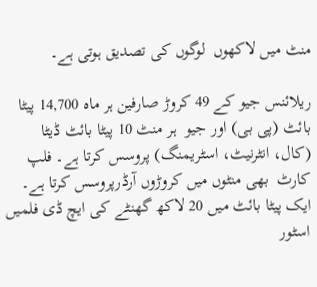منٹ میں لاکھوں  لوگوں کی تصدیق ہوتی ہے۔

ریلائنس جیو کے 49 کروڑ صارفین ہر ماہ 14,700 پیٹا بائٹ (پی بی) اور جیو  ہر منٹ 10 پیٹا بائٹ ڈیٹا (کال، انٹرنیٹ، اسٹریمنگ) پروسس کرتا ہے۔ فلپ کارٹ  بھی منٹوں میں کروڑوں آرڈرپروسس کرتا ہے۔ ایک پیٹا بائٹ میں 20 لاکھ گھنٹے کی ایچ ڈی فلمیں اسٹور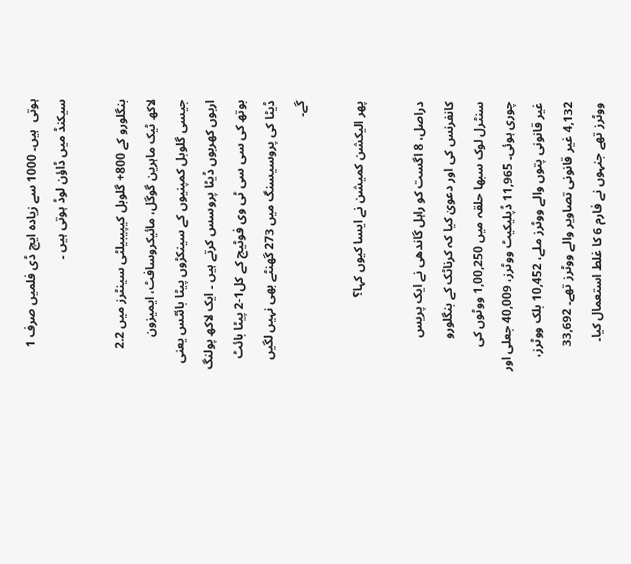ہوتی  ہیں۔ 1000 سے زیادہ ایچ ڈی فلمیں صرف 1 سیکنڈ میں ڈاؤن لوڈ ہوتی ہیں ۔

بنگلورو کے 800+ گلوبل کیپیبیلٹی سینٹرز میں 2.2 لاکھ ٹیک ماہرین گوگل، مائیکروسافٹ، ایمیزون جیسی گلوبل کمپنیوں کے سینکڑوں پیٹا بائٹس یعنی اربوں کھربوں ڈیٹا پروسس کرتے ہیں ۔ ایک لاکھ پولنگ بوتھ کی سی سی ٹی وی فوٹیج کے کل1-2 پیٹا بائٹ ڈیٹا کی پروسیسنگ میں 273 گھنٹے بھی نہیں لگیں گے۔

پھر الیکشن کمیشن نے ایسا کیوں کہا؟

دراصل، 8 اگست کو راہل گاندھی نے ایک پریس کانفرنس کی اور دعویٰ کیا کہ کرناٹک کے بنگلورو سنٹرل لوک سبھا حلقہ میں 1,00,250 ووٹوں کی چوری ہوئی۔ 11,965 ڈپلیکیٹ ووٹرز، 40,009 جعلی اور غیر قانونی پتوں والے ووٹرز ملے، 10,452 بلک ووٹرز، 4,132 غیر قانونی تصاویر والے ووٹرز تھے۔ 33,692 ووٹرز تھے جنہوں نے فارم 6 کا غلط استعمال کیا۔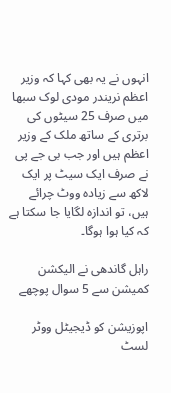انہوں نے یہ بھی کہا کہ وزیر اعظم نریندر مودی لوک سبھا میں صرف 25 سیٹوں کی برتری کے ساتھ ملک کے وزیر اعظم ہیں اور جب بی جے پی نے صرف ایک سیٹ پر ایک لاکھ سے زیادہ ووٹ چرائے ہیں، تو اندازہ لگایا جا سکتا ہے کہ کیا ہوا ہوگا۔

راہل گاندھی نے الیکشن کمیشن سے 5 سوال پوچھے

اپوزیشن کو ڈیجیٹل ووٹر لسٹ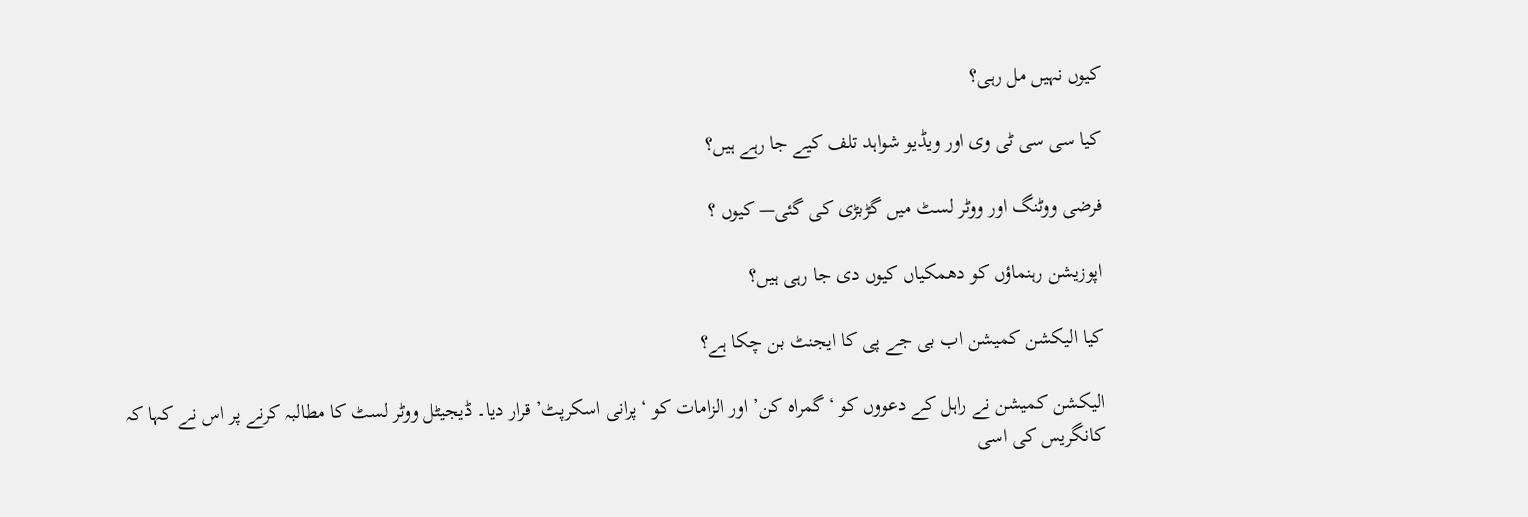کیوں نہیں مل رہی؟

کیا سی سی ٹی وی اور ویڈیو شواہد تلف کیے جا رہے ہیں؟

فرضی ووٹنگ اور ووٹر لسٹ میں گڑبڑی کی گئی— کیوں ؟

اپوزیشن رہنماؤں کو دھمکیاں کیوں دی جا رہی ہیں؟

کیا الیکشن کمیشن اب بی جے پی کا ایجنٹ بن چکا ہے؟

الیکشن کمیشن نے راہل کے دعووں کو ‘گمراہ کن’ اور الزامات کو ‘پرانی اسکرپٹ’ قرار دیا۔ ڈیجیٹل ووٹر لسٹ کا مطالبہ کرنے پر اس نے کہا کہ کانگریس کی اسی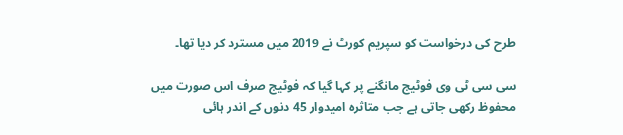طرح کی درخواست کو سپریم کورٹ نے 2019 میں مسترد کر دیا تھا۔

سی سی ٹی وی فوٹیج مانگنے پر کہا گیا کہ فوٹیج صرف اس صورت میں محفوظ رکھی جاتی ہے جب متاثرہ امیدوار 45 دنوں کے اندر ہائی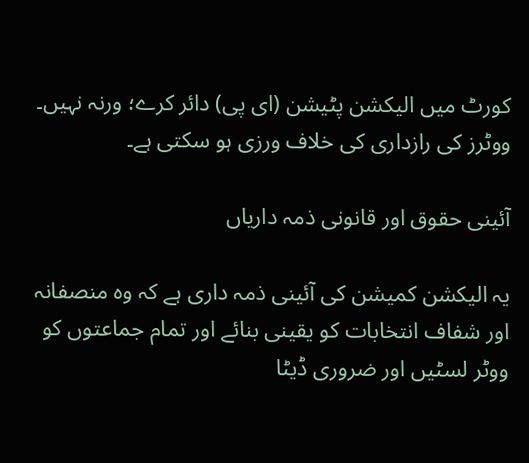کورٹ میں الیکشن پٹیشن (ای پی) دائر کرے؛ ورنہ نہیں۔ ووٹرز کی رازداری کی خلاف ورزی ہو سکتی ہے۔

آئینی حقوق اور قانونی ذمہ داریاں

یہ الیکشن کمیشن کی آئینی ذمہ داری ہے کہ وہ منصفانہ اور شفاف انتخابات کو یقینی بنائے اور تمام جماعتوں کو ووٹر لسٹیں اور ضروری ڈیٹا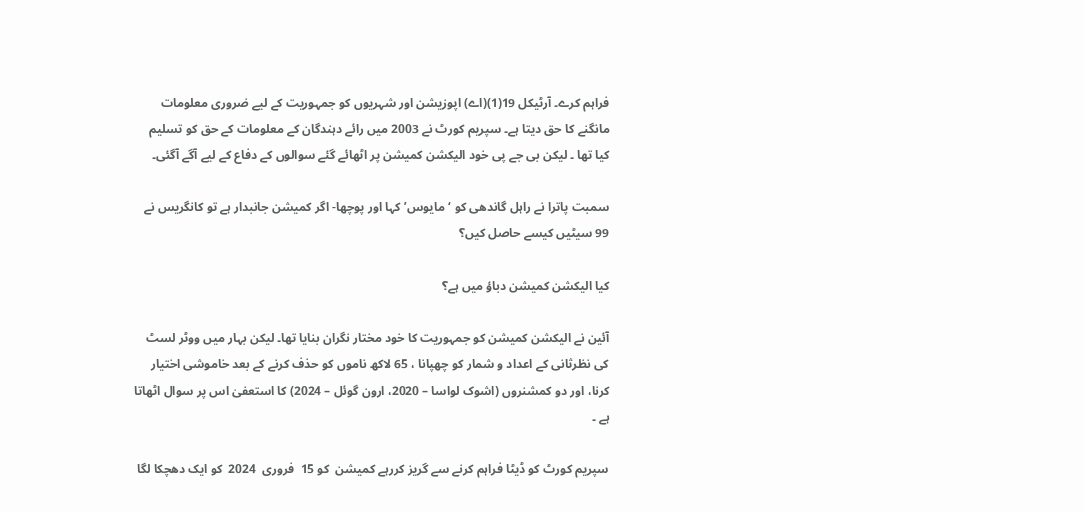فراہم کرے۔ آرٹیکل 19(1)(اے) اپوزیشن اور شہریوں کو جمہوریت کے لیے ضروری معلومات مانگنے کا حق دیتا ہے۔ سپریم کورٹ نے 2003 میں رائے دہندگان کے معلومات کے حق کو تسلیم کیا تھا ۔ لیکن بی جے پی خود الیکشن کمیشن پر اٹھائے گئے سوالوں کے دفاع کے لیے آگے آگئی۔

سمبت پاترا نے راہل گاندھی کو ‘مایوس’ کہا اور پوچھا- اگر کمیشن جانبدار ہے تو کانگریس نے 99 سیٹیں کیسے حاصل کیں؟

کیا الیکشن کمیشن دباؤ میں ہے؟

آئین نے الیکشن کمیشن کو جمہوریت کا خود مختار نگران بنایا تھا۔ لیکن بہار میں ووٹر لسٹ کی نظرثانی کے اعداد و شمار کو چھپانا ، 65 لاکھ ناموں کو حذف کرنے کے بعد خاموشی اختیار کرنا، اور دو کمشنروں (اشوک لواسا – 2020، ارون گوئل – 2024) کا استعفیٰ اس پر سوال اٹھاتا ہے ۔

سپریم کورٹ کو ڈیٹا فراہم کرنے سے گریز کررہے کمیشن  کو 15  فروری  2024  کو ایک دھچکا لگا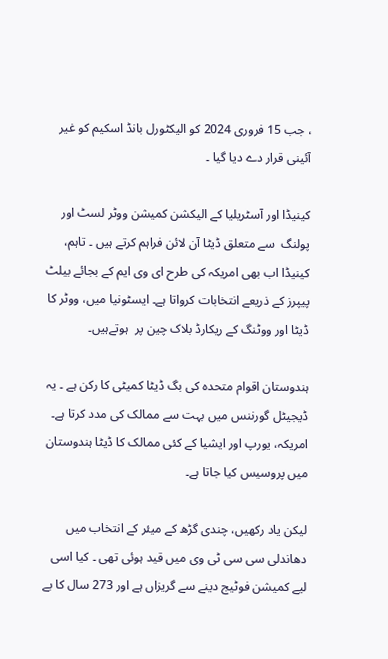، جب 15 فروری 2024 کو الیکٹورل بانڈ اسکیم کو غیر آئینی قرار دے دیا گیا ۔

کینیڈا اور آسٹریلیا کے الیکشن کمیشن ووٹر لسٹ اور پولنگ  سے متعلق ڈیٹا آن لائن فراہم کرتے ہیں ۔ تاہم، کینیڈا اب بھی امریکہ کی طرح ای وی ایم کے بجائے بیلٹ پیپرز کے ذریعے انتخابات کرواتا ہے۔ ایسٹونیا میں، ووٹر کا ڈیٹا اور ووٹنگ کے ریکارڈ بلاک چین پر  ہوتےہیں۔

ہندوستان اقوام متحدہ کی بگ ڈیٹا کمیٹی کا رکن ہے ۔ یہ ڈیجیٹل گورننس میں بہت سے ممالک کی مدد کرتا ہے۔ امریکہ، یورپ اور ایشیا کے کئی ممالک کا ڈیٹا ہندوستان میں پروسیس کیا جاتا ہے۔

لیکن یاد رکھیں، چندی گڑھ کے میئر کے انتخاب میں دھاندلی سی سی ٹی وی میں قید ہوئی تھی ۔ کیا اسی لیے کمیشن فوٹیج دینے سے گریزاں ہے اور 273 سال کا بے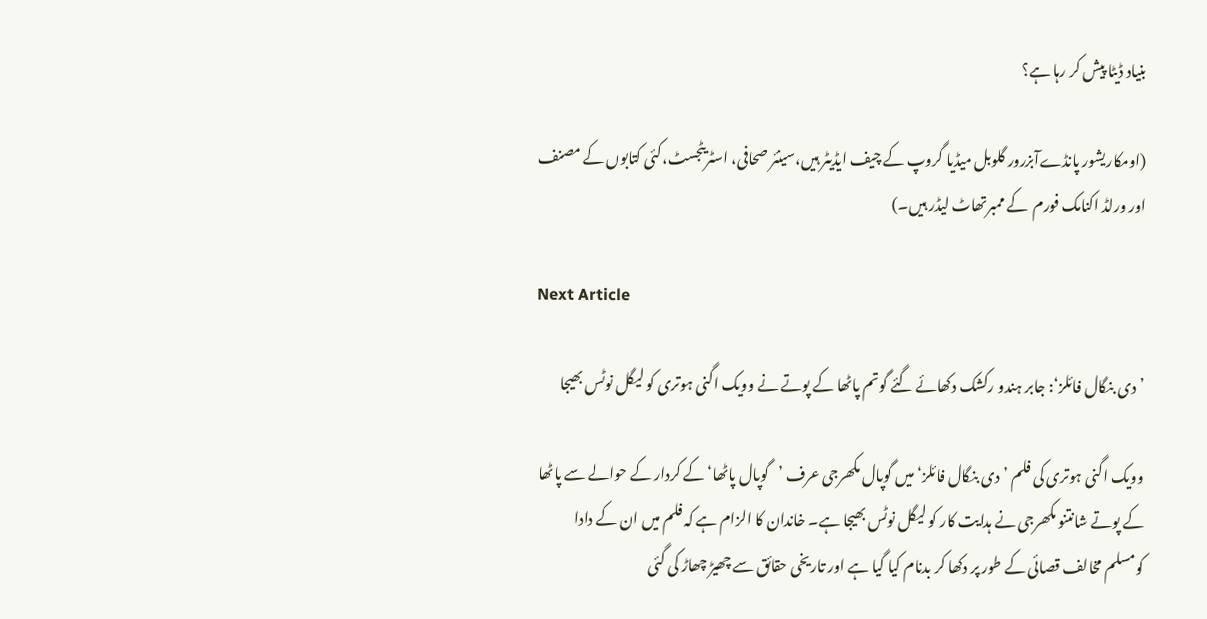بنیاد ڈیٹا پیش کر رہا ہے؟

(اومکاریشور پانڈےآبزرور گلوبل میڈیا گروپ کے چیف ایڈیٹر ہیں،سینئر صحافی، اسٹریٹجسٹ،کئی کتابوں کے مصنف اور ورلڈ اکنامک فورم  کے ممبرتھاٹ لیڈر ہیں۔)

Next Article

’دی بنگال فائلز‘: جابر ہندو رکشک دکھائے گئے گوتم پاٹھا کے پوتے نے وویک اگنی ہوتری کو لیگل نوٹس بھیجا

وویک اگنی ہوتری کی فلم ’دی بنگال فائلز‘ میں گوپال مکھرجی عرف ’گوپال پاٹھا‘ کے کردار کے حوالے سے پاٹھا کے پوتے شانتنو مکھرجی نے ہدایت کار کو لیگل نوٹس بھیجا ہے۔ خاندان کا الزام ہے کہ فلم میں ان کے دادا کومسلم مخالف قصائی کے طور پر دکھا کر بدنام کیا گیا ہے اور تاریخی حقائق سے چھیڑ چھاڑ کی گئی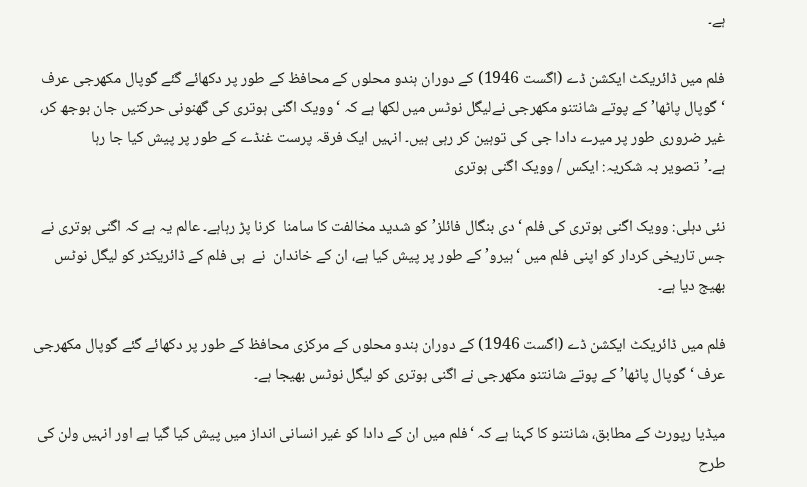ہے۔

فلم میں ڈائریکٹ ایکشن ڈے (اگست 1946) کے دوران ہندو محلوں کے محافظ کے طور پر دکھائے گئے گوپال مکھرجی عرف ‘گوپال پاٹھا’ کے پوتے شانتنو مکھرجی نےلیگل نوٹس میں لکھا ہے کہ ‘وویک اگنی ہوتری کی گھنونی حرکتیں جان بوجھ کر، غیر ضروری طور پر میرے دادا جی کی توہین کر رہی ہیں۔ انہیں ایک فرقہ پرست غنڈے کے طور پر پیش کیا جا رہا ہے۔’تصویر بہ شکریہ: ایکس / وویک اگنی ہوتری

نئی دہلی: وویک اگنی ہوتری کی فلم ‘دی بنگال فائلز’ کو شدید مخالفت کا سامنا  کرنا پڑ رہاہے۔ عالم یہ ہے کہ اگنی ہوتری نے جس تاریخی کردار کو اپنی فلم میں ‘ہیرو’ کے طور پر پیش کیا ہے، ان کے خاندان  نے  ہی فلم کے ڈائریکٹر کو لیگل نوٹس بھیج دیا ہے۔

فلم میں ڈائریکٹ ایکشن ڈے (اگست 1946) کے دوران ہندو محلوں کے مرکزی محافظ کے طور پر دکھائے گئے گوپال مکھرجی عرف ‘گوپال پاٹھا’ کے پوتے شانتنو مکھرجی نے اگنی ہوتری کو لیگل نوٹس بھیجا ہے۔

میڈیا رپورٹ کے مطابق، شانتنو کا کہنا ہے کہ ‘فلم میں ان کے دادا کو غیر انسانی انداز میں پیش کیا گیا ہے اور انہیں ولن کی طرح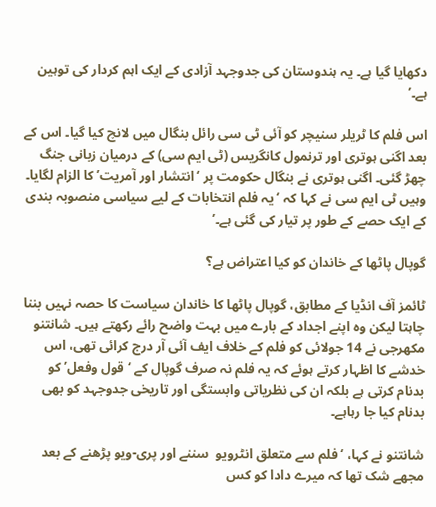دکھایا گیا ہے۔ یہ ہندوستان کی جدوجہد آزادی کے ایک اہم کردار کی توہین ہے۔’

اس فلم کا ٹریلر سنیچر کو آئی ٹی سی رائل بنگال میں لانچ کیا گیا۔ اس کے بعد اگنی ہوتری اور ترنمول کانگریس (ٹی ایم سی) کے درمیان زبانی جنگ چھڑ گئی۔ اگنی ہوتری نے بنگال حکومت پر ‘انتشار اور آمریت’ کا الزام لگایا۔ وہیں ٹی ایم سی نے کہا کہ ‘یہ فلم انتخابات کے لیے سیاسی منصوبہ بندی کے ایک حصے کے طور پر تیار کی گئی ہے۔’

گوپال پاٹھا کے خاندان کو کیا اعتراض ہے؟

ٹائمز آف انڈیا کے مطابق، گوپال پاٹھا کا خاندان سیاست کا حصہ نہیں بننا چاہتا لیکن وہ اپنے اجداد کے بارے میں بہت واضح رائے رکھتے ہیں۔ شانتنو مکھرجی نے 14 جولائی کو فلم کے خلاف ایف آئی آر درج کرائی تھی، اس خدشے کا اظہار کرتے ہوئے کہ یہ فلم نہ صرف گوپال کے ‘قول وفعل’ کو بدنام کرتی ہے بلکہ ان کی نظریاتی وابستگی اور تاریخی جدوجہد کو بھی بدنام کیا جا رہاہے۔

شانتنو نے کہا، ‘فلم سے متعلق انٹرویو  سننے اور پری-ویو پڑھنے کے بعد مجھے شک تھا کہ میرے دادا کو کس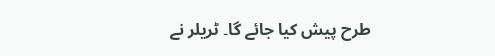طرح پیش کیا جائے گا۔ ٹریلر نے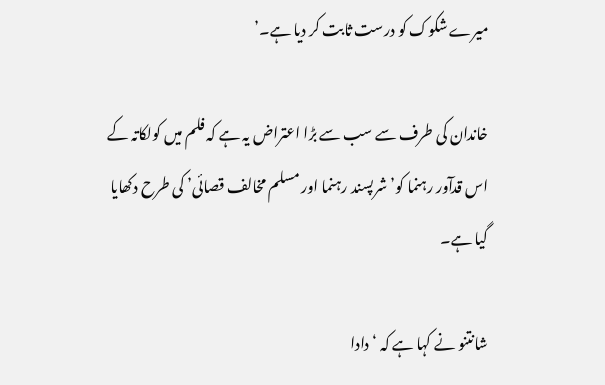میرے شکوک کو درست ثابت کر دیا ہے۔’

خاندان کی طرف سے سب سے بڑا اعتراض یہ ہے کہ فلم میں کولکاتہ کے اس قدآور رہنما کو’شرپسند رہنما اور مسلم مخالف قصائی’ کی طرح دکھایا گیا ہے۔

شانتنو نے کہا ہے کہ ‘دادا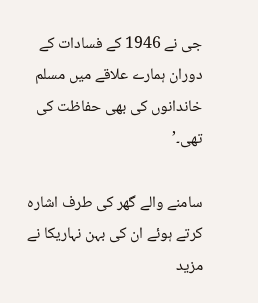جی نے 1946 کے فسادات کے دوران ہمارے علاقے میں مسلم خاندانوں کی بھی حفاظت کی تھی۔’

سامنے والے گھر کی طرف اشارہ کرتے ہوئے ان کی بہن نہاریکا نے مزید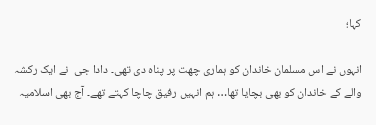کہا؛

انہوں نے اس مسلمان خاندان کو ہماری چھت پر پناہ دی تھی۔ دادا جی  نے ایک رکشہ والے کے خاندان کو بھی بچایا تھا… ہم انہیں رفیق چاچا کہتے تھے۔ آج بھی اسلامیہ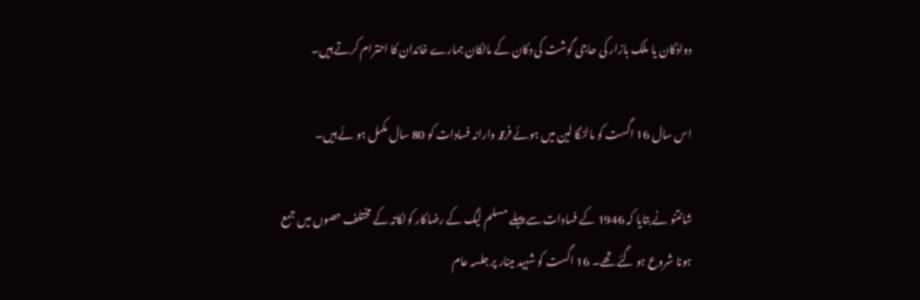دوادُکان یا ملک بازار کی حاجی گوشت کی دکان کے مالکان ہمارے خاندان کا احترام کرتے ہیں۔

اس سال 16 اگست کو مالنگا لین میں ہوئے فرقہ وارانہ فسادات کو 80 سال مکمل ہو ئے ہیں۔

شانتنو نے بتایا کہ 1946 کے فسادات سے پہلے مسلم لیگ کے رضاکار کولکاتہ کے مختلف حصوں میں جمع ہونا شروع ہو گئے تھے۔ 16 اگست کو شہید مینار پر جلسہ عام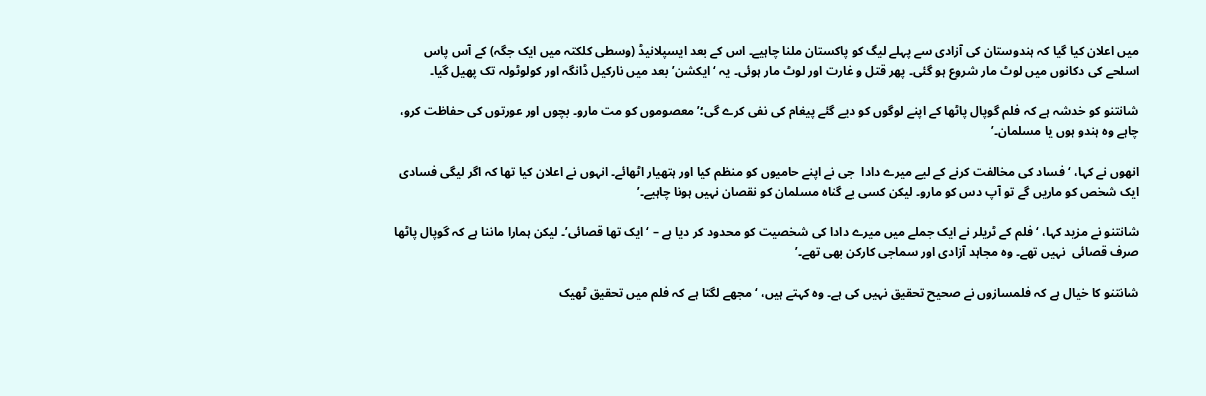میں اعلان کیا گیا کہ ہندوستان کی آزادی سے پہلے لیگ کو پاکستان ملنا چاہیے۔ اس کے بعد ایسپلانیڈ (وسطی کلکتہ میں ایک جگہ) کے آس پاس اسلحے کی دکانوں میں لوٹ مار شروع ہو گئی۔ پھر قتل و غارت اور لوٹ مار ہوئی۔ یہ ‘ایکشن’ بعد میں نارکیل ڈانگہ اور کولوٹولہ تک پھیل گیا۔

شانتنو کو خدشہ ہے کہ فلم گوپال پاٹھا کے اپنے لوگوں کو دیے گئے پیغام کی نفی کرے گی؛’معصوموں کو مت مارو۔ بچوں اور عورتوں کی حفاظت کرو، چاہے وہ ہندو ہوں یا مسلمان۔’

انھوں نے کہا، ‘فساد کی مخالفت کرنے کے لیے میرے دادا  جی نے اپنے حامیوں کو منظم کیا اور ہتھیار اٹھائے۔ انہوں نے اعلان کیا تھا کہ اگر لیگی فسادی ایک شخص کو ماریں گے تو آپ دس کو مارو۔ لیکن کسی بے گناہ مسلمان کو نقصان نہیں ہونا چاہیے۔’

شانتنو نے مزید کہا، ‘فلم کے ٹریلر نے ایک جملے میں میرے دادا کی شخصیت کو محدود کر دیا ہے – ‘ایک تھا قصائی’۔ لیکن ہمارا ماننا ہے کہ گوپال پاٹھا صرف قصائی  نہیں تھے۔ وہ مجاہد آزادی اور سماجی کارکن بھی تھے۔’

شانتنو کا خیال ہے کہ فلمسازوں نے صحیح تحقیق نہیں کی ہے۔ وہ کہتے ہیں، ‘مجھے لگتا ہے کہ فلم میں تحقیق ٹھیک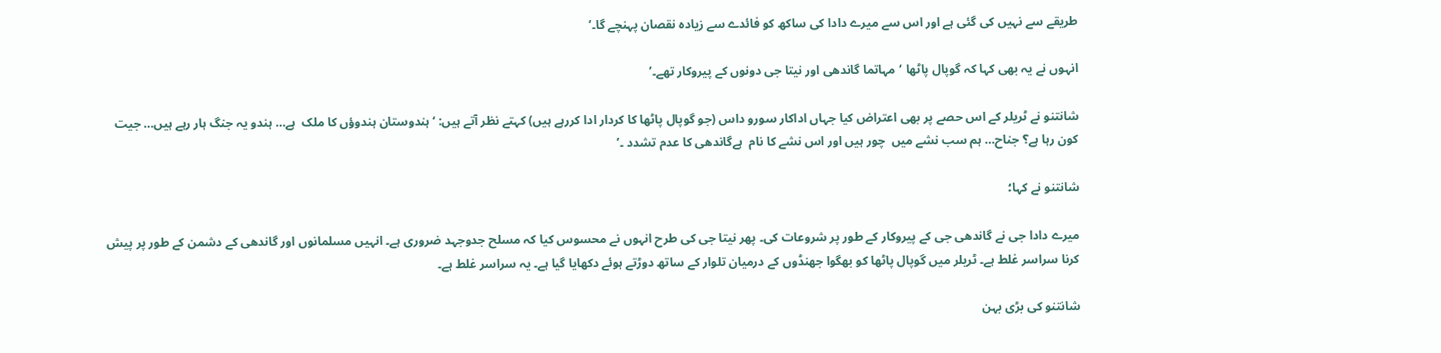طریقے سے نہیں کی گئی ہے اور اس سے میرے دادا کی ساکھ کو فائدے سے زیادہ نقصان پہنچے گا۔’

انہوں نے یہ بھی کہا کہ گوپال پاٹھا ‘مہاتما گاندھی اور نیتا جی دونوں کے پیروکار تھے۔’

شانتنو نے ٹریلر کے اس حصے پر بھی اعتراض کیا جہاں اداکار سورو داس (جو گوپال پاٹھا کا کردار ادا کررہے ہیں) کہتے نظر آتے ہیں: ‘ہندوستان ہندوؤں کا ملک  ہے… ہندو یہ جنگ ہار رہے ہیں… جیت کون رہا ہے؟ جناح… ہم سب نشے میں  چور ہیں اور اس نشے کا نام  ہےگاندھی کا عدم تشدد ۔’

شانتنو نے کہا؛

میرے دادا جی نے گاندھی جی کے پیروکار کے طور پر شروعات کی۔ پھر نیتا جی کی طرح انہوں نے محسوس کیا کہ مسلح جدوجہد ضروری ہے۔ انہیں مسلمانوں اور گاندھی کے دشمن کے طور پر پیش کرنا سراسر غلط ہے۔ ٹریلر میں گوپال پاٹھا کو بھگوا جھنڈوں کے درمیان تلوار کے ساتھ دوڑتے ہوئے دکھایا گیا ہے۔ یہ سراسر غلط ہے۔

شانتنو کی بڑی بہن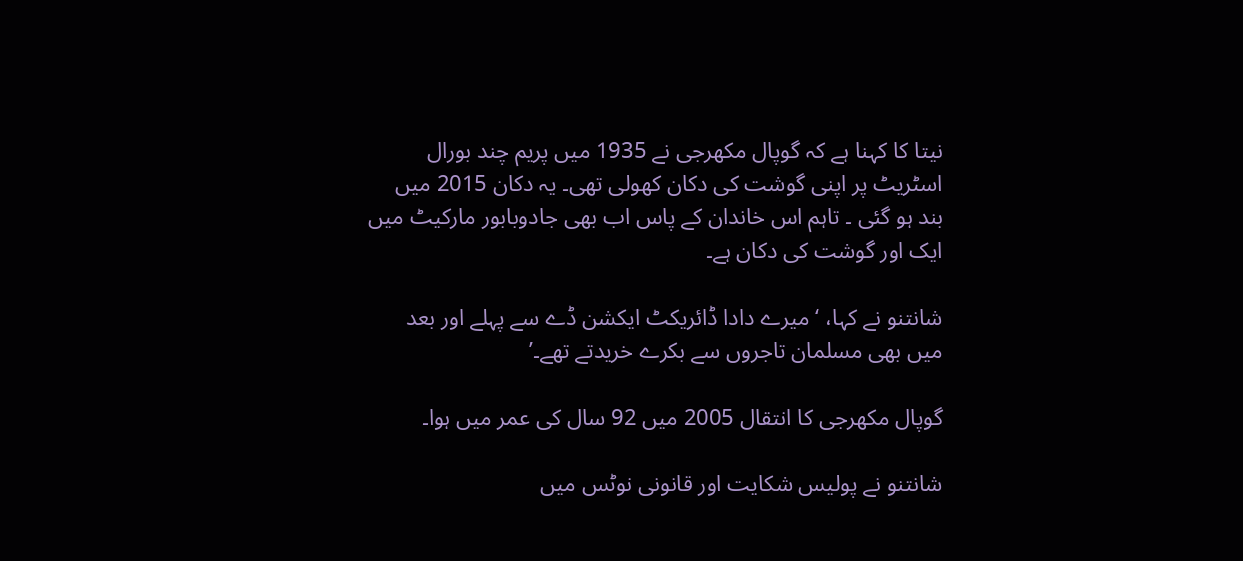نیتا کا کہنا ہے کہ گوپال مکھرجی نے 1935 میں پریم چند بورال اسٹریٹ پر اپنی گوشت کی دکان کھولی تھی۔ یہ دکان 2015 میں بند ہو گئی ۔ تاہم اس خاندان کے پاس اب بھی جادوبابور مارکیٹ میں ایک اور گوشت کی دکان ہے۔

شانتنو نے کہا، ‘میرے دادا ڈائریکٹ ایکشن ڈے سے پہلے اور بعد میں بھی مسلمان تاجروں سے بکرے خریدتے تھے۔’

گوپال مکھرجی کا انتقال 2005 میں 92 سال کی عمر میں ہوا۔

شانتنو نے پولیس شکایت اور قانونی نوٹس میں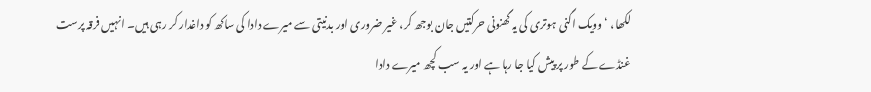لکھا، ‘وویک اگنی ہوتری کی یہ گھنونی حرکتیں جان بوجھ کر، غیر ضروری اور بدنیتی سے میرے دادا کی ساکھ کو داغدار کر رہی ہیں۔ انہیں فرقہ پرست غنڈے کے طور پر پیش کیا جا رہا ہے اور یہ سب کچھ میرے دادا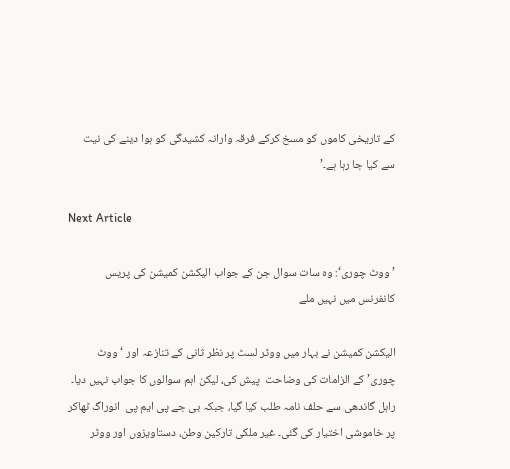کے تاریخی کاموں کو مسخ کرکے فرقہ وارانہ کشیدگی کو ہوا دینے کی نیت سے کیا جا رہا ہے۔’

Next Article

’ووٹ چوری‘: وہ سات سوال جن کے جواب الیکشن کمیشن کی پریس کانفرنس میں نہیں ملے

الیکشن کمیشن نے بہار میں ووٹر لسٹ پر نظر ثانی کے تنازعہ اور ‘ووٹ چوری’ کے الزامات کی وضاحت  پیش کی، لیکن اہم سوالوں کا جواب نہیں دیا۔ راہل گاندھی سے حلف نامہ طلب کیا گیا، جبکہ بی جے پی ایم پی  انوراگ ٹھاکر پر خاموشی اختیار کی گئی۔ غیر ملکی تارکین وطن، دستاویزوں اور ووٹر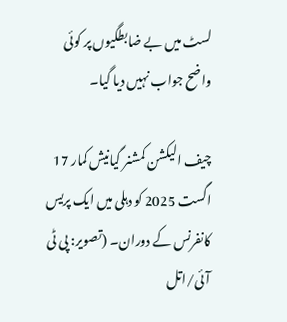لسٹ میں بے ضابطگیوں پر کوئی واضح جواب نہیں دیا گیا۔

چیف الیکشن کمشنر گیانیش کمار 17 اگست 2025 کو دہلی میں ایک پریس کانفرنس کے دوران۔ (تصویر: پی ٹی آئی/اتل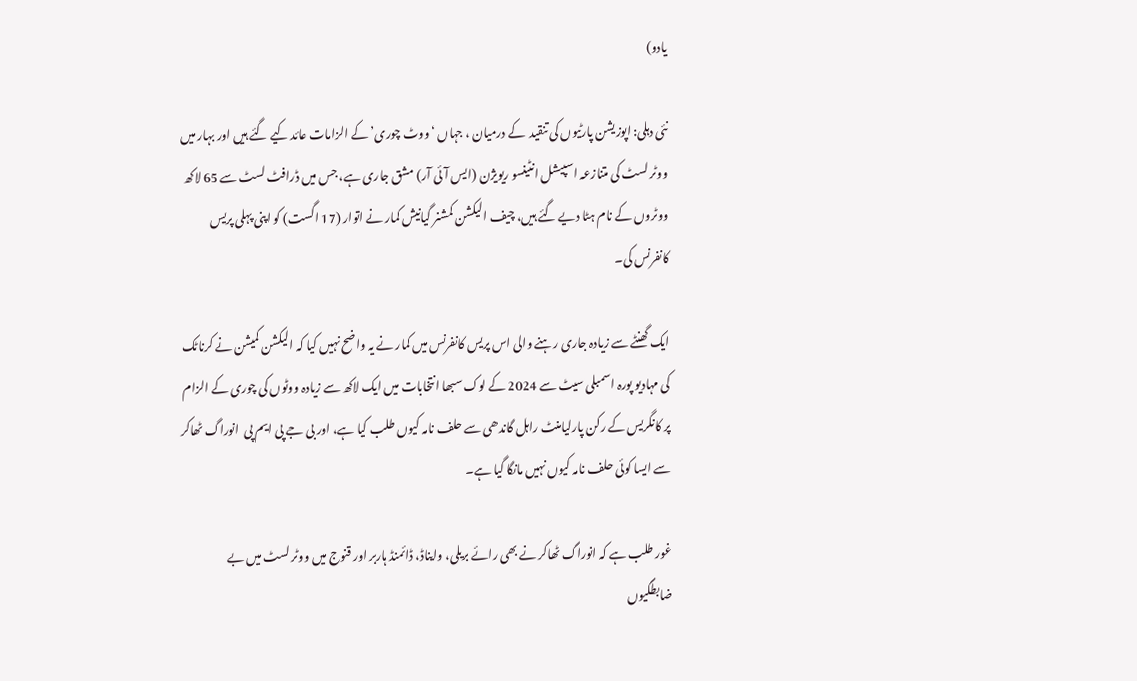یادو)

نئی دہلی: اپوزیشن پارٹیوں کی تنقید  کے درمیان ، جہاں ‘ووٹ چوری’ کے الزامات عائد کیے گئے ہیں اور بہار میں ووٹر لسٹ کی متنازعہ اسپیشل انٹینسو ریویژن (ایس آئی آر) مشق جاری ہے، جس میں ڈرافٹ لسٹ سے 65 لاکھ ووٹروں کے نام ہٹا دیے گئے ہیں، چیف الیکشن کمشنر گیانیش کمار نے اتوار (17 اگست) کو اپنی پہلی پریس کانفرنس کی۔

ایک گھنٹے سے زیادہ جاری رہنے والی اس پریس کانفرنس میں کمار نے یہ واضح نہیں کیا کہ الیکشن کمیشن نے کرناٹک کی مہادیو پورہ اسمبلی سیٹ سے 2024 کے لوک سبھا انتخابات میں ایک لاکھ سے زیادہ ووٹوں کی چوری کے الزام پر کانگریس کے رکن پارلیامنٹ راہل گاندھی سے حلف نامہ کیوں طلب کیا ہے، اور بی جے پی ایم پی  انوراگ ٹھاکر سے ایسا کوئی حلف نامہ کیوں نہیں مانگا گیا ہے۔

غور طلب ہے کہ انوراگ ٹھاکر نے بھی رائے بریلی، وایناڈ، ڈائمنڈ ہاربر اور قنوج میں ووٹر لسٹ میں بے ضابطگیوں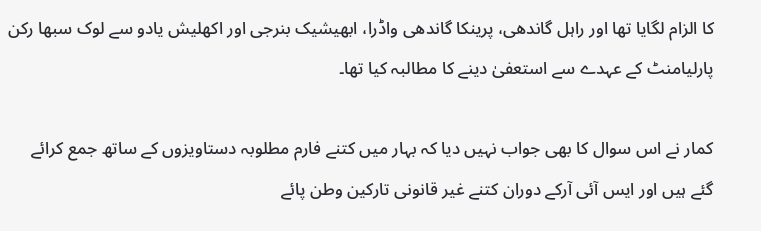کا الزام لگایا تھا اور راہل گاندھی، پرینکا گاندھی واڈرا، ابھیشیک بنرجی اور اکھلیش یادو سے لوک سبھا رکن پارلیامنٹ کے عہدے سے استعفیٰ دینے کا مطالبہ کیا تھا۔

کمار نے اس سوال کا بھی جواب نہیں دیا کہ بہار میں کتنے فارم مطلوبہ دستاویزوں کے ساتھ جمع کرائے گئے ہیں اور ایس آئی آرکے دوران کتنے غیر قانونی تارکین وطن پائے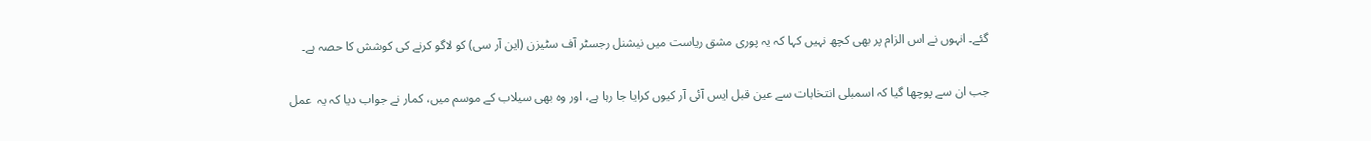گئے۔ انہوں نے اس الزام پر بھی کچھ نہیں کہا کہ یہ پوری مشق ریاست میں نیشنل رجسٹر آف سٹیزن (این آر سی) کو لاگو کرنے کی کوشش کا حصہ ہے۔

جب ان سے پوچھا گیا کہ اسمبلی انتخابات سے عین قبل ایس آئی آر کیوں کرایا جا رہا ہے، اور وہ بھی سیلاب کے موسم میں، کمار نے جواب دیا کہ یہ  عمل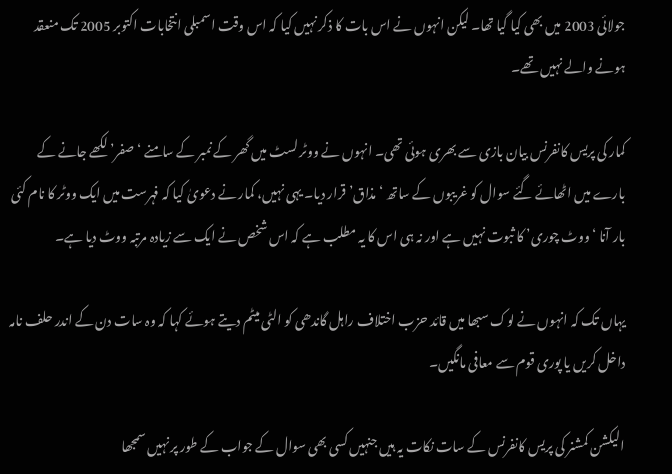جولائی 2003 میں بھی کیا گیا تھا۔ لیکن انہوں نے اس بات کا ذکر نہیں کیا کہ اس وقت اسمبلی انتخابات اکتوبر 2005 تک منعقد ہونے والے نہیں تھے۔

کمار کی پریس کانفرنس بیان بازی سے بھری ہوئی تھی۔ انہوں نے ووٹر لسٹ میں گھر کے نمبر کے سامنے ‘صفر’ لکھے جانے کے بارے میں اٹھائے گئے سوال کو غریبوں کے ساتھ ‘مذاق’ قرار دیا۔ یہی نہیں، کمار نے دعویٰ کیا کہ فہرست میں ایک ووٹر کا نام کئی بار آنا ‘ووٹ چوری’ کا ثبوت نہیں ہے اور نہ ہی اس کا یہ مطلب ہے کہ اس شخص نے ایک سے زیادہ مرتبہ ووٹ دیا ہے۔

یہاں تک کہ انہوں نے لوک سبھا میں قائد حزب اختلاف راہل گاندھی کو الٹی میٹم دیتے ہوئے کہا کہ وہ سات دن کے اندر حلف نامہ داخل کریں یا پوری قوم سے معافی مانگیں۔

الیکشن کمشنر کی پریس کانفرنس کے سات نکات یہ ہیں جنہیں کسی بھی سوال کے جواب کے طور پر نہیں سمجھا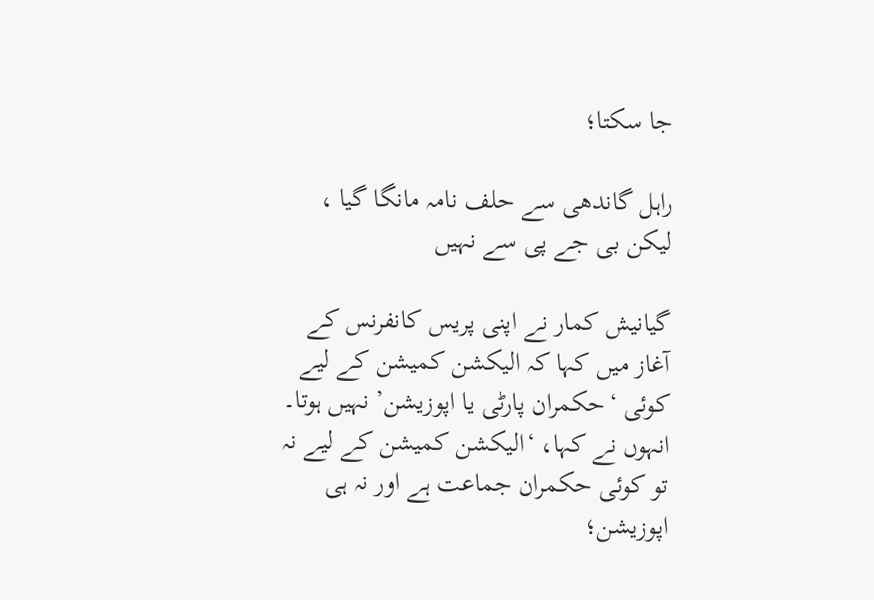جا سکتا؛

راہل گاندھی سے حلف نامہ مانگا گیا ، لیکن بی جے پی سے نہیں

گیانیش کمار نے اپنی پریس کانفرنس کے آغاز میں کہا کہ الیکشن کمیشن کے لیے کوئی ‘حکمران پارٹی یا اپوزیشن’ نہیں ہوتا۔ انہوں نے کہا، ‘الیکشن کمیشن کے لیے نہ تو کوئی حکمران جماعت ہے اور نہ ہی اپوزیشن؛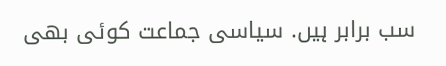سب برابر ہیں. سیاسی جماعت کوئی بھی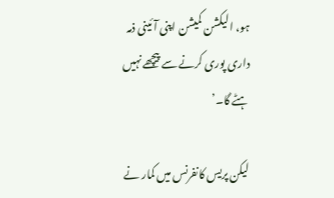ہو، الیکشن کمیشن اپنی آئینی ذمہ داری پوری کرنے سے پیچھے نہیں ہٹے گا۔’

لیکن پریس کانفرنس میں کمار نے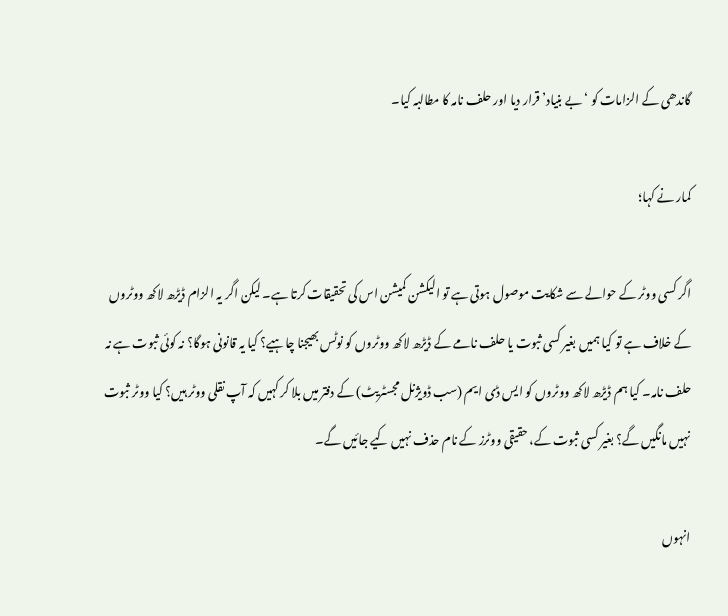گاندھی کے الزامات کو ‘بے بنیاد’ قرار دیا اور حلف نامہ کا مطالبہ کیا۔

کمار نے کہا؛

اگر کسی ووٹر کے حوالے سے شکایت موصول ہوتی ہے تو الیکشن کمیشن اس کی تحقیقات کرتا ہے۔ لیکن اگر یہ الزام ڈیڑھ لاکھ ووٹروں کے خلاف ہے تو کیا ہمیں بغیر کسی ثبوت یا حلف نامے کے ڈیڑھ لاکھ ووٹروں کو نوٹس بھیجنا چاہیے؟ کیا یہ قانونی ہوگا؟ نہ کوئی ثبوت ہے نہ حلف نامہ۔ کیا ہم ڈیڑھ لاکھ ووٹروں کو ایس ڈی ایم (سب ڈویژنل مجسٹریٹ) کے دفتر میں بلا کر کہیں کہ آپ نقلی ووٹر ہیں؟ کیا ووٹر ثبوت نہیں مانگیں گے؟ بغیر کسی ثبوت کے، حقیقی ووٹرز کے نام حذف نہیں کیے جائیں گے۔

انہوں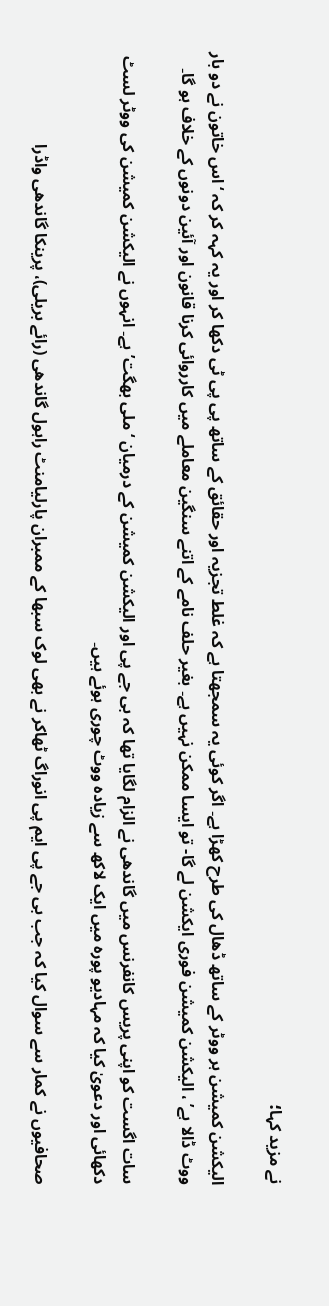نے مزید کہا؛

الیکشن کمیشن ہر ووٹر کے ساتھ ڈھال کی طرح کھڑا ہے۔ اگر کوئی یہ سمجھتا ہے کہ غلط تجزیہ اور حقائق کے ساتھ پی پی ٹی دکھا کر اور یہ کہہ کر کہ ‘اس خاتون نے دو بار ووٹ ڈالا ہے’ ، الیکشن کمیشن فوری ایکشن لے گا- تو ایسا ممکن نہیں ہے۔ بغیر حلف نامے کے اتنے سنگین معاملے میں کارروائی کرنا قانون اور آئین دونوں کے خلاف ہو گا۔

سات اگست کو اپنی پریس کانفرنس میں گاندھی نے الزام لگایا تھا کہ بی جے پی اور الیکشن کمیشن کے درمیان ‘ملی بھگت’ ہے۔ انہوں نے الیکشن کمیشن کی ووٹر لسٹ دکھائی اور دعویٰ کیا کہ مہادیو پورہ میں ایک لاکھ سے زیادہ ووٹ چوری ہوئے ہیں۔

صحافیوں نے کمار سے سوال کیا کہ جب بی جے پی ایم پی انوراگ ٹھاکر نے بھی لوک سبھا کے ممبران پارلیامنٹ راہول گاندھی (رائے بریلی)، پرینکا گاندھی واڈرا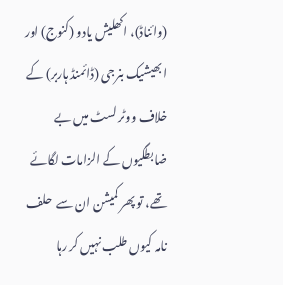(وائناڈ)، اکھلیش یادو (کنوج) اور ابھیشیک بنرجی (ڈائمنڈ ہاربر) کے خلاف ووٹر لسٹ میں بے ضابطگیوں کے الزامات لگائے تھے، تو پھر کمیشن ان سے  حلف نامہ کیوں طلب نہیں کر رہا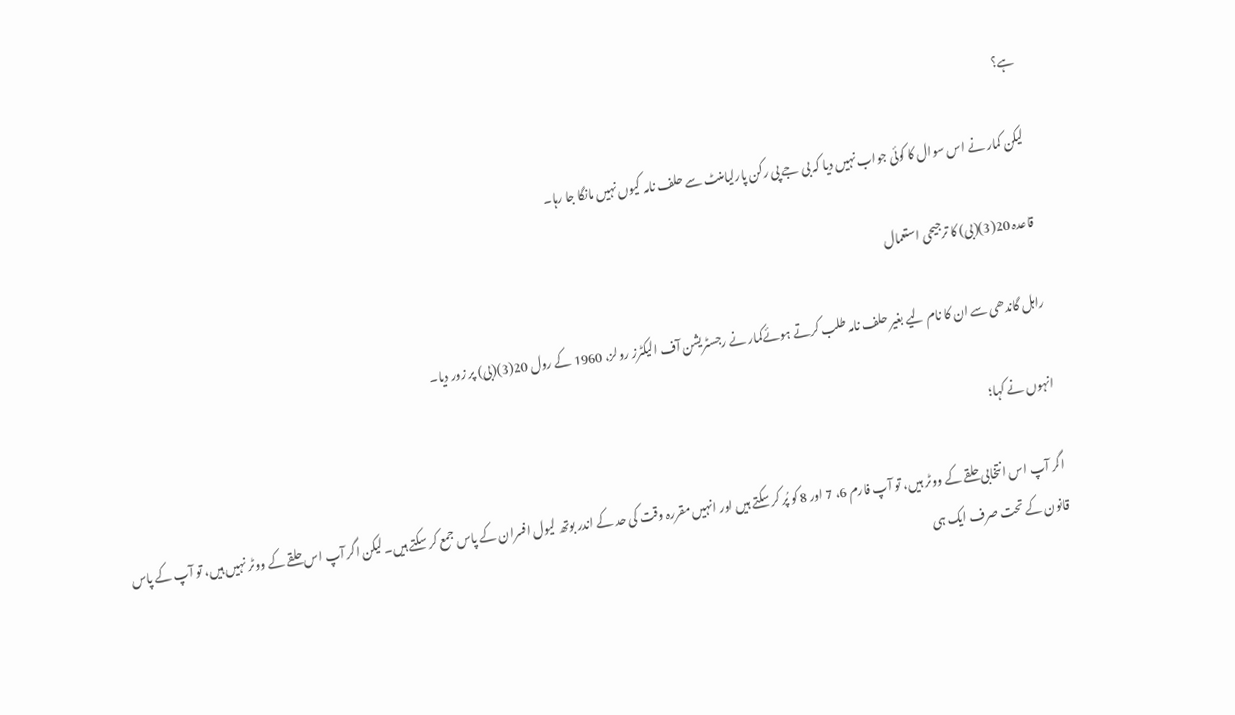ہے؟

لیکن کمار نے اس سوال کا کوئی جواب نہیں دیا کہ بی جے پی رکن پارلیامنٹ سے حلف نامہ کیوں نہیں مانگا جا رہا۔

قاعدہ 20(3)(بی) کا ترجیحی استعمال

راہل گاندھی سے ان کا نام لیے بغیر حلف نامہ طلب کرتے ہوئےکمار نے رجسٹریشن آف الیکٹرز رولز، 1960 کے رول 20(3)(بی) پر زور دیا۔

انہوں نے کہا؛

اگر آپ اس انتخابی حلقے کے ووٹر ہیں، تو آپ فارم 6، 7 اور 8 کو پُر کر سکتے ہیں اور انہیں مقررہ وقت کی حد کے اندر بوتھ لیول افسران کے پاس جمع کر سکتے ہیں۔ لیکن اگر آپ اس حلقے کے ووٹر نہیں ہیں، تو آپ کے پاس قانون کے تحت صرف ایک ہی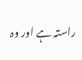راستہ ہے اور وہ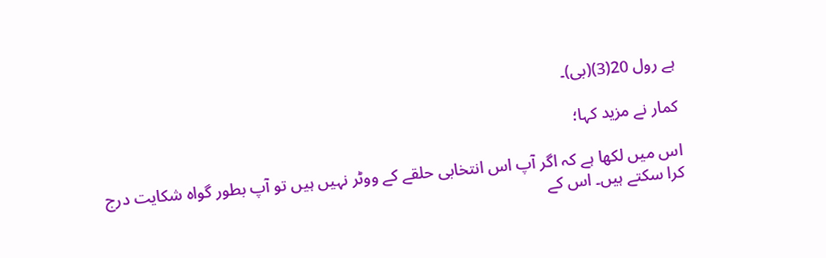ہے رول 20(3)(بی)۔

کمار نے مزید کہا؛

اس میں لکھا ہے کہ اگر آپ اس انتخابی حلقے کے ووٹر نہیں ہیں تو آپ بطور گواہ شکایت درج کرا سکتے ہیں۔ اس کے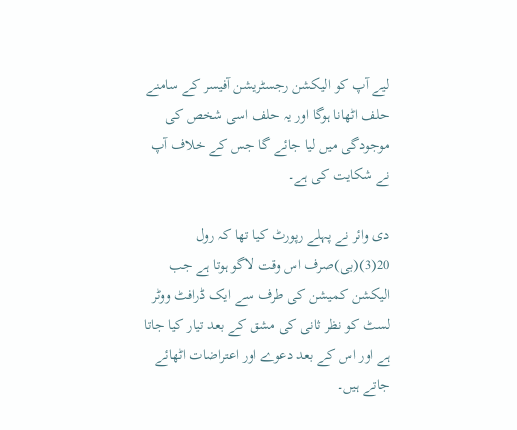لیے آپ کو الیکشن رجسٹریشن آفیسر کے سامنے حلف اٹھانا ہوگا اور یہ حلف اسی شخص کی موجودگی میں لیا جائے گا جس کے خلاف آپ نے شکایت کی ہے۔

دی وائر نے پہلے رپورٹ کیا تھا کہ رول 20(3)(بی)صرف اس وقت لاگو ہوتا ہے جب الیکشن کمیشن کی طرف سے ایک ڈرافٹ ووٹر لسٹ کو نظر ثانی کی مشق کے بعد تیار کیا جاتا ہے اور اس کے بعد دعوے اور اعتراضات اٹھائے جاتے ہیں۔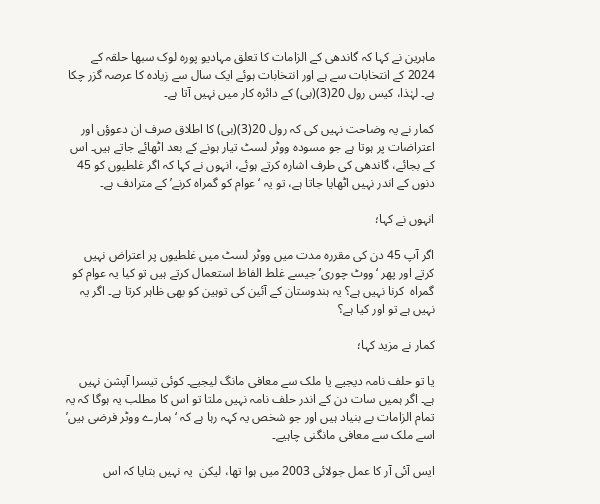ماہرین نے کہا کہ گاندھی کے الزامات کا تعلق مہادیو پورہ لوک سبھا حلقہ کے 2024 کے انتخابات سے ہے اور انتخابات ہوئے ایک سال سے زیادہ کا عرصہ گزر چکا ہے۔ لہٰذا، کیس رول 20(3)(بی) کے دائرہ کار میں نہیں آتا ہے۔

کمار نے یہ وضاحت نہیں کی کہ رول 20(3)(بی) کا اطلاق صرف ان دعوؤں اور اعتراضات پر ہوتا ہے جو مسودہ ووٹر لسٹ تیار ہونے کے بعد اٹھائے جاتے ہیں۔ اس کے بجائے، گاندھی کی طرف اشارہ کرتے ہوئے، انہوں نے کہا کہ اگر غلطیوں کو 45 دنوں کے اندر نہیں اٹھایا جاتا ہے، تو یہ ‘عوام کو گمراہ کرنے’ کے مترادف ہے۔

انہوں نے کہا؛

اگر آپ 45 دن کی مقررہ مدت میں ووٹر لسٹ میں غلطیوں پر اعتراض نہیں کرتے اور پھر ‘ووٹ چوری’ جیسے غلط الفاظ استعمال کرتے ہیں تو کیا یہ عوام کو گمراہ  کرنا نہیں ہے؟ یہ ہندوستان کے آئین کی توہین کو بھی ظاہر کرتا ہے۔ اگر یہ نہیں ہے تو اور کیا ہے؟

کمار نے مزید کہا؛

یا تو حلف نامہ دیجیے یا ملک سے معافی مانگ لیجیے۔ کوئی تیسرا آپشن نہیں ہے۔ اگر ہمیں سات دن کے اندر حلف نامہ نہیں ملتا تو اس کا مطلب یہ ہوگا کہ یہ تمام الزامات بے بنیاد ہیں اور جو شخص یہ کہہ رہا ہے کہ ‘ہمارے ووٹر فرضی ہیں’ اسے ملک سے معافی مانگنی چاہیے۔

ایس آئی آر کا عمل جولائی 2003 میں ہوا تھا، لیکن  یہ نہیں بتایا کہ اس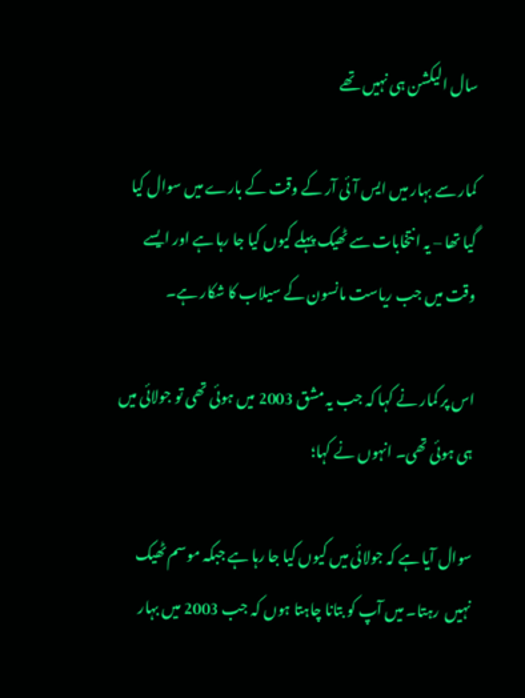سال الیکشن ہی نہیں تھے

کمار سے بہار میں ایس آئی آر کے وقت کے بارے میں سوال کیا گیا تھا – یہ انتخابات سے ٹھیک پہلے کیوں کیا جا رہا ہے اور ایسے وقت میں جب ریاست مانسون کے سیلاب کا شکار ہے۔

اس پر کمار نے کہا کہ جب یہ مشق 2003 میں ہوئی تھی تو جولائی میں ہی ہوئی تھی۔ انہوں نے کہا؛

سوال آیا ہے کہ جولائی میں کیوں کیا جا رہا ہے جبکہ موسم ٹھیک نہیں  رہتا۔ میں آپ کو بتانا چاہتا ہوں کہ جب 2003 میں بہار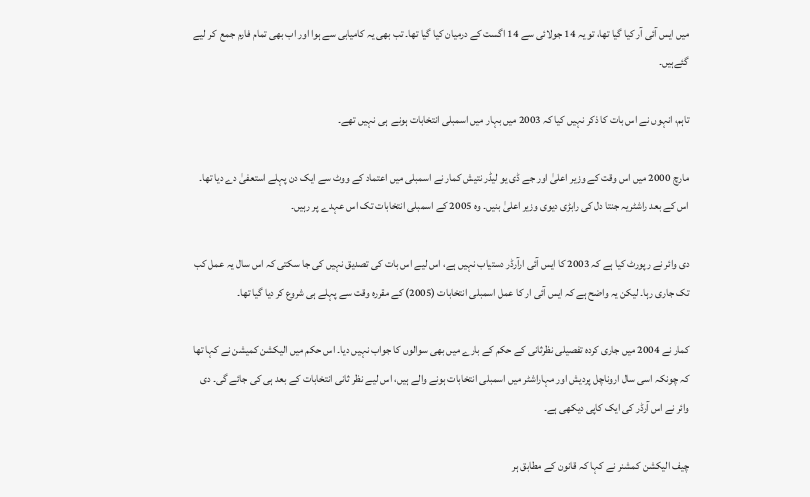میں ایس آئی آر کیا گیا تھا، تو یہ 14 جولائی سے 14 اگست کے درمیان کیا گیا تھا۔ تب بھی یہ کامیابی سے ہوا اور اب بھی تمام فارم جمع  کر لیے گئےہیں۔

تاہم، انہوں نے اس بات کا ذکر نہیں کیا کہ 2003 میں بہار میں اسمبلی انتخابات ہونے  ہی نہیں تھے۔

مارچ 2000 میں اس وقت کے وزیر اعلیٰ اور جے ڈی یو لیڈر نتیش کمار نے اسمبلی میں اعتماد کے ووٹ سے ایک دن پہلے استعفیٰ دے دیا تھا۔ اس کے بعد راشٹریہ جنتا دل کی رابڑی دیوی وزیر اعلیٰ بنیں۔ وہ 2005 کے اسمبلی انتخابات تک اس عہدے پر رہیں۔

دی وائر نے رپورٹ کیا ہے کہ 2003 کا ایس آئی ارآرڈر دستیاب نہیں ہے، اس لیے اس بات کی تصدیق نہیں کی جا سکتی کہ اس سال یہ عمل کب تک جاری رہا۔ لیکن یہ واضح ہے کہ ایس آئی ار کا عمل اسمبلی انتخابات (2005) کے مقررہ وقت سے پہلے ہی شروع کر دیا گیا تھا۔

کمار نے 2004 میں جاری کردہ تفصیلی نظرثانی کے حکم کے بارے میں بھی سوالوں کا جواب نہیں دیا۔ اس حکم میں الیکشن کمیشن نے کہا تھا کہ چونکہ اسی سال اروناچل پردیش اور مہاراشٹر میں اسمبلی انتخابات ہونے والے ہیں، اس لیے نظر ثانی انتخابات کے بعد ہی کی جائے گی۔ دی وائر نے اس آرڈر کی ایک کاپی دیکھی ہے۔

چیف الیکشن کمشنر نے کہا کہ قانون کے مطابق ہر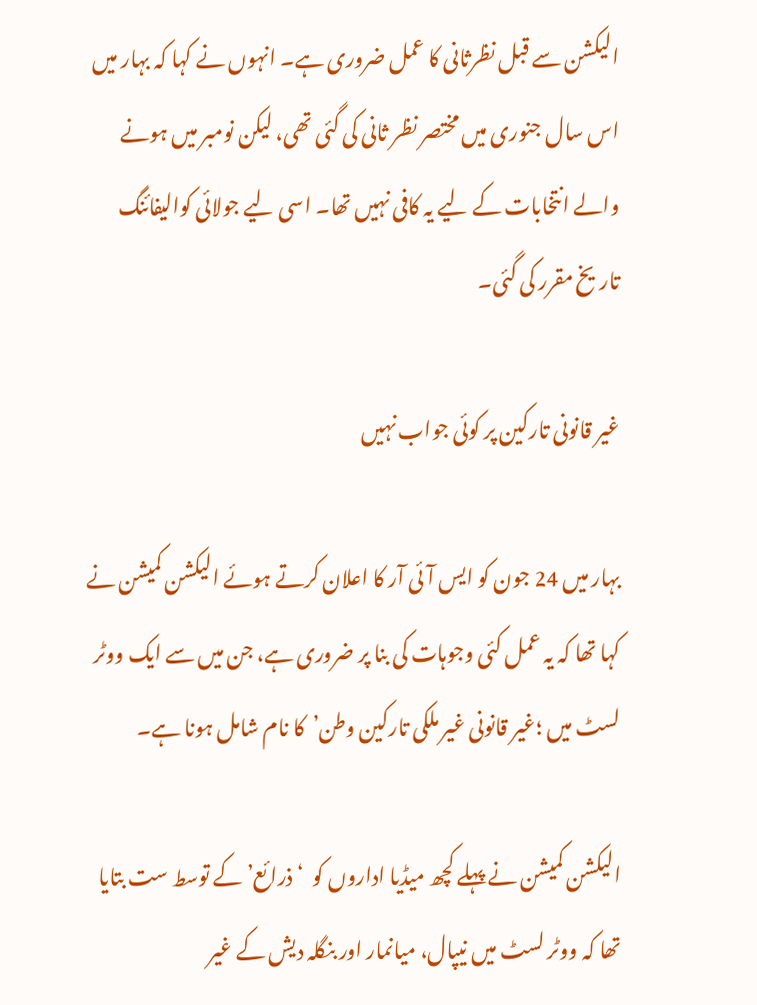الیکشن سے قبل نظرثانی کا عمل ضروری ہے۔ انہوں نے کہا کہ بہار میں اس سال جنوری میں مختصر نظر ثانی کی گئی تھی، لیکن نومبر میں ہونے والے انتخابات کے لیے یہ کافی نہیں تھا۔ اسی لیے جولائی کوالیفائنگ  تاریخ مقرر کی گئی۔

غیر قانونی تارکین پر کوئی جواب نہیں

بہار میں 24 جون کو ایس آئی آر کا اعلان کرتے ہوئے الیکشن کمیشن نے کہا تھا کہ یہ عمل کئی وجوہات کی بنا پر ضروری ہے، جن میں سے ایک ووٹر لسٹ میں ؛غیر قانونی غیر ملکی تارکین وطن’کا نام شامل ہونا ہے۔

الیکشن کمیشن نے پہلے کچھ میڈیا اداروں کو  ‘ذرائع’ کے توسط ست بتایا تھا کہ ووٹر لسٹ میں نیپال، میانمار اور بنگلہ دیش کے غیر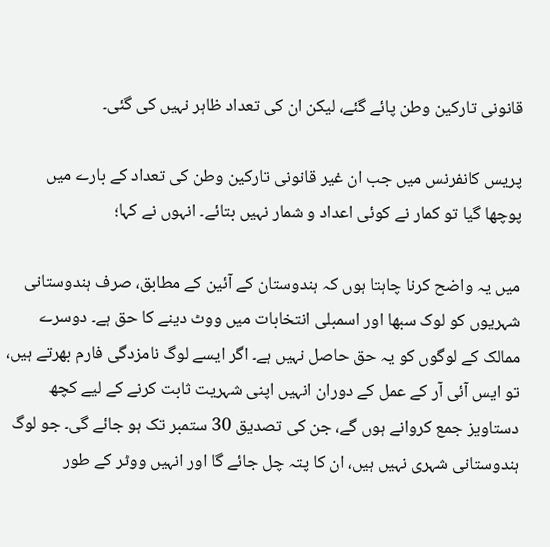قانونی تارکین وطن پائے گئے، لیکن ان کی تعداد ظاہر نہیں کی گئی۔

پریس کانفرنس میں جب ان غیر قانونی تارکین وطن کی تعداد کے بارے میں پوچھا گیا تو کمار نے کوئی اعداد و شمار نہیں بتائے۔ انہوں نے کہا؛

میں یہ واضح کرنا چاہتا ہوں کہ ہندوستان کے آئین کے مطابق، صرف ہندوستانی شہریوں کو لوک سبھا اور اسمبلی انتخابات میں ووٹ دینے کا حق ہے۔ دوسرے ممالک کے لوگوں کو یہ حق حاصل نہیں ہے۔ اگر ایسے لوگ نامزدگی فارم بھرتے ہیں، تو ایس آئی آر کے عمل کے دوران انہیں اپنی شہریت ثابت کرنے کے لیے کچھ دستاویز جمع کروانے ہوں گے، جن کی تصدیق 30 ستمبر تک ہو جائے گی۔ جو لوگ ہندوستانی شہری نہیں ہیں، ان کا پتہ چل جائے گا اور انہیں ووٹر کے طور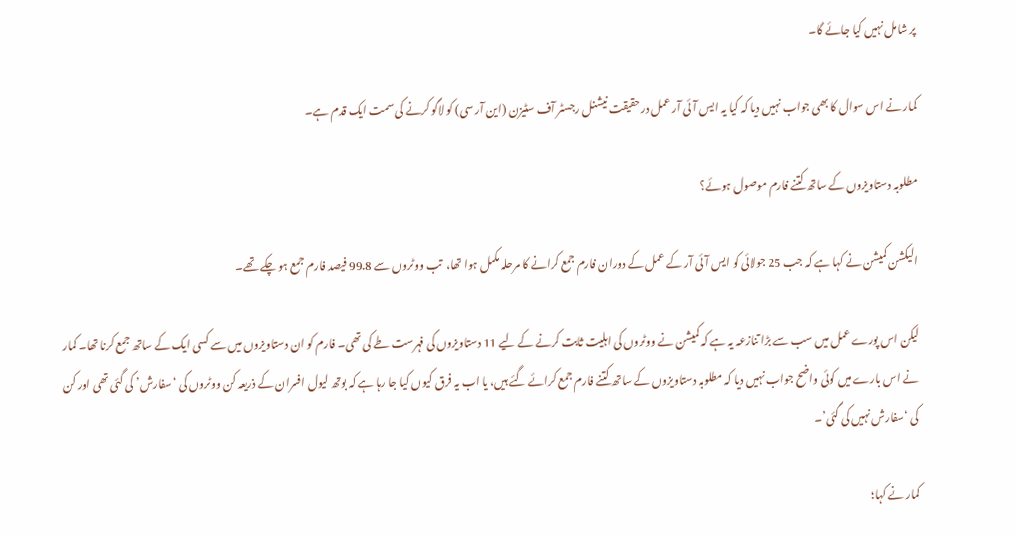پر شامل نہیں کیا جائے گا۔

کمار نے اس سوال کا بھی جواب نہیں دیا کہ کیا یہ ایس آئی آر عمل درحقیقت نیشنل رجسٹر آف سٹیزن (این آر سی) کو لاگو کرنے کی سمت ایک قدم ہے۔

مطلوبہ دستاویزوں کے ساتھ کتنے فارم موصول ہوئے؟

الیکشن کمیشن نے کہا ہے کہ جب 25 جولائی کو ایس آئی آر کے عمل کے دوران فارم جمع کرانے کا مرحلہ مکمل ہوا تھا،  تب ووٹروں سے 99.8 فیصد فارم جمع ہو چکے تھے۔

لیکن اس پورے عمل میں سب سے بڑا تنازعہ یہ ہے کہ کمیشن نے ووٹروں کی اہلیت ثابت کرنے کے لیے 11 دستاویزوں کی فہرست طے کی تھی۔ فارم کو ان دستاویزوں میں سے کسی ایک کے ساتھ جمع کرنا تھا۔ کمار نے اس بارے میں کوئی واضح جواب نہیں دیا کہ مطلوبہ دستاویزوں کے ساتھ کتنے فارم جمع کرائے گئے ہیں، یا اب یہ فرق کیوں کیا جا رہا ہے کہ بوتھ لیول افسران کے ذریعہ کن ووٹروں کی ‘سفارش’ کی گئی تھی اور کن کی ‘سفارش نہیں کی گئی’۔

کمار نے کہا؛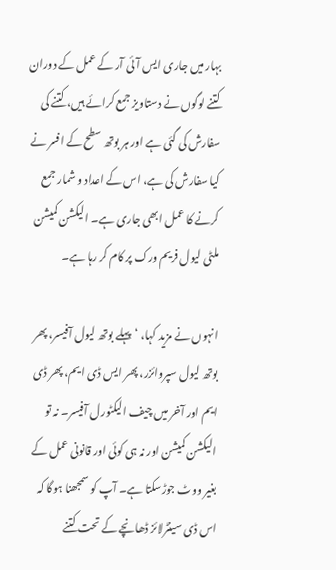بہار میں جاری ایس آئی آر کے عمل کے دوران کتنے لوگوں نے دستاویز جمع کرائے ہیں، کتنے کی سفارش کی گئی ہے اور ہر بوتھ سطح کے افسر نے کیا سفارش کی ہے، اس کے اعداد و شمار جمع کرنے کا عمل ابھی جاری ہے۔ الیکشن کمیشن ملٹی لیول فریم ورک پر کام کر رہا ہے۔

انہوں نے مزید کہا، ‘پہلے بوتھ لیول آفیسر، پھر بوتھ لیول سپروائزر، پھر ایس ڈی ایم، پھر ڈی ایم اور آخر میں چیف الیکٹورل آفیسر۔ نہ تو الیکشن کمیشن اور نہ ہی کوئی اور قانونی عمل کے بغیر ووٹ جوڑسکتا ہے۔ آپ کو سمجھنا ہوگا کہ اس ڈی سینٹرلائز ڈھانچے کے تحت کتنے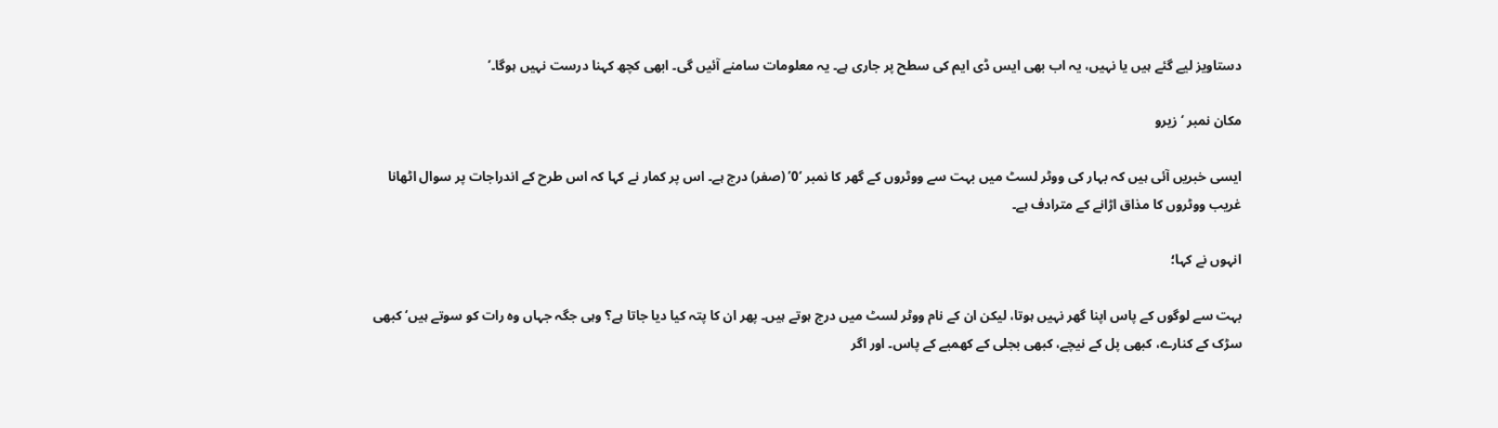دستاویز لیے گئے ہیں یا نہیں، یہ اب بھی ایس ڈی ایم کی سطح پر جاری ہے۔ یہ معلومات سامنے آئیں گی۔ ابھی کچھ کہنا درست نہیں ہوگا۔’

مکان نمبر ‘زیرو

ایسی خبریں آئی ہیں کہ بہار کی ووٹر لسٹ میں بہت سے ووٹروں کے گھر کا نمبر ‘0’ (صفر) درج ہے۔ اس پر کمار نے کہا کہ اس طرح کے اندراجات پر سوال اٹھانا غریب ووٹروں کا مذاق اڑانے کے مترادف ہے۔

انہوں نے کہا؛

بہت سے لوگوں کے پاس اپنا گھر نہیں ہوتا، لیکن ان کے نام ووٹر لسٹ میں درج ہوتے ہیں۔ پھر ان کا پتہ کیا دیا جاتا ہے؟ وہی جگہ جہاں وہ رات کو سوتے ہیں‘ کبھی سڑک کے کنارے، کبھی پل کے نیچے، کبھی بجلی کے کھمبے کے پاس۔ اور اگر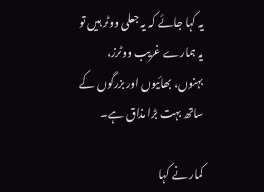یہ کہا جائے کہ یہ جعلی ووٹر ہیں تو یہ ہمارے غریب ووٹرز، بہنوں، بھائیوں اور بزرگوں کے ساتھ بہت بڑا مذاق ہے۔

کمار نے کہا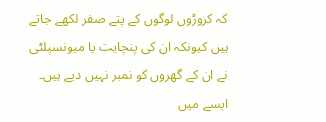کہ کروڑوں لوگوں کے پتے صفر لکھے جاتے ہیں کیونکہ ان کی پنچایت یا میونسپلٹی نے ان کے گھروں کو نمبر نہیں دیے ہیں۔ ایسے میں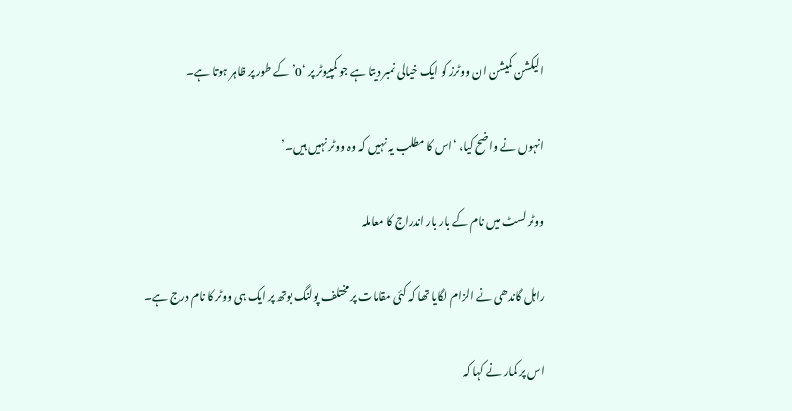الیکشن کمیشن ان ووٹرز کو ایک خیالی نمبر دیتا ہے جو کمپیوٹر پر ‘0’ کے طور پر ظاہر ہوتا ہے۔

انہوں نے واضح کیا، ‘اس کا مطلب یہ نہیں کہ وہ ووٹر نہیں ہیں۔’

ووٹر لسٹ میں نام کے بار بار اندراج کا معاملہ

راہل گاندھی نے الزام لگایا تھا کہ کئی مقامات پر مختلف پولنگ بوتھ پر ایک ہی ووٹر کا نام درج ہے۔

اس پر کمار نے کہا کہ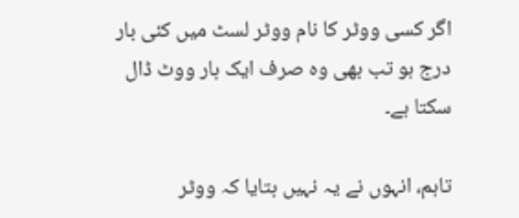اگر کسی ووٹر کا نام ووٹر لسٹ میں کئی بار درج ہو تب بھی وہ صرف ایک بار ووٹ ڈال سکتا ہے۔

تاہم، انہوں نے یہ نہیں بتایا کہ ووٹر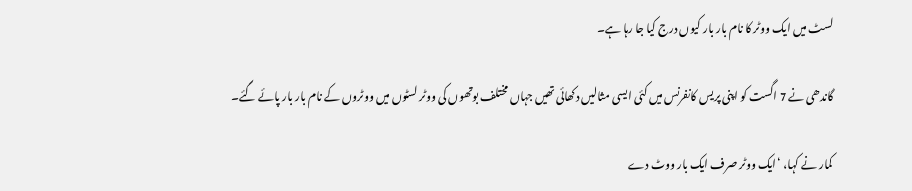لسٹ میں ایک ووٹر کا نام بار بار کیوں درج کیا جا رہا ہے۔

گاندھی نے 7 اگست کو اپنی پریس کانفرنس میں کئی ایسی مثالیں دکھائی تھیں جہاں مختلف بوتھوں کی ووٹر لسٹوں میں ووٹروں کے نام بار بار پائے گئے۔

کمار نے کہا، ‘ایک ووٹر صرف ایک بار ووٹ دے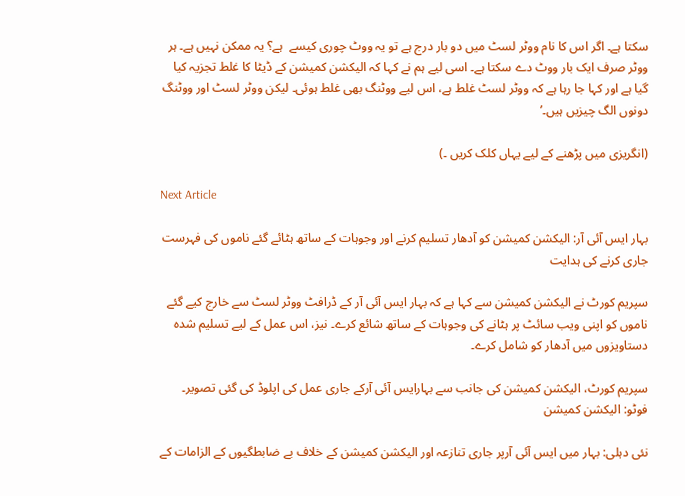سکتا ہے۔ اگر اس کا نام ووٹر لسٹ میں دو بار درج ہے تو یہ ووٹ چوری کیسے  ہے؟ یہ ممکن نہیں ہے۔ ہر ووٹر صرف ایک بار ووٹ دے سکتا ہے۔ اسی لیے ہم نے کہا کہ الیکشن کمیشن کے ڈیٹا کا غلط تجزیہ کیا گیا ہے اور کہا جا رہا ہے کہ ووٹر لسٹ غلط ہے، اس لیے ووٹنگ بھی غلط ہوئی۔ لیکن ووٹر لسٹ اور ووٹنگ دونوں الگ چیزیں ہیں۔’

(انگریزی میں پڑھنے کے لیے یہاں کلک کریں ۔)

Next Article

بہار ایس آئی آر: الیکشن کمیشن کو آدھار تسلیم کرنے اور وجوہات کے ساتھ ہٹائے گئے ناموں کی فہرست جاری کرنے کی ہدایت

سپریم کورٹ نے الیکشن کمیشن سے کہا ہے کہ بہار ایس آئی آر کے ڈرافٹ ووٹر لسٹ سے خارج کیے گئے ناموں کو اپنی ویب سائٹ پر ہٹانے کی وجوہات کے ساتھ شائع کرے۔ نیز، اس عمل کے لیے تسلیم شدہ دستاویزوں میں آدھار کو شامل کرے۔

سپریم کورٹ، الیکشن کمیشن کی جانب سے بہارایس آئی آرکے جاری عمل کی اپلوڈ کی گئی تصویر۔ فوٹو: الیکشن کمیشن

نئی دہلی: بہار میں ایس آئی آرپر جاری تنازعہ اور الیکشن کمیشن کے خلاف بے ضابطگیوں کے الزامات کے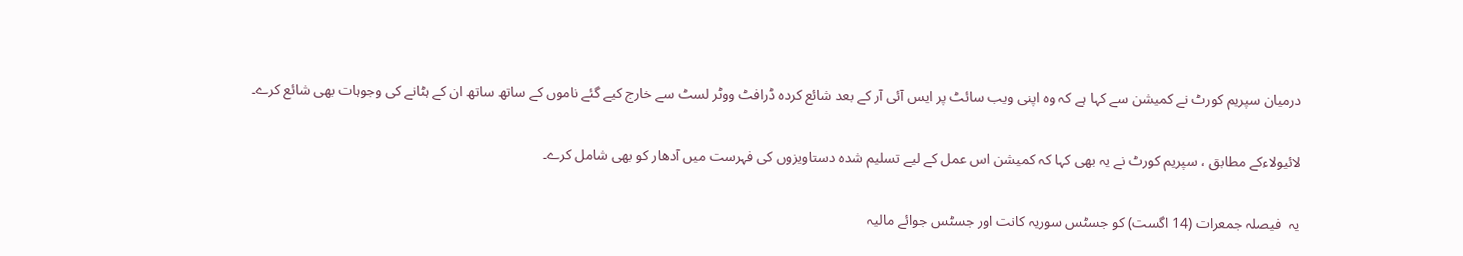درمیان سپریم کورٹ نے کمیشن سے کہا ہے کہ وہ اپنی ویب سائٹ پر ایس آئی آر کے بعد شائع کردہ ڈرافٹ ووٹر لسٹ سے خارج کیے گئے ناموں کے ساتھ ساتھ ان کے ہٹانے کی وجوہات بھی شائع کرے۔

لائیولاءکے مطابق ، سپریم کورٹ نے یہ بھی کہا کہ کمیشن اس عمل کے لیے تسلیم شدہ دستاویزوں کی فہرست میں آدھار کو بھی شامل کرے۔

یہ  فیصلہ جمعرات (14 اگست) کو جسٹس سوریہ کانت اور جسٹس جوائے مالیہ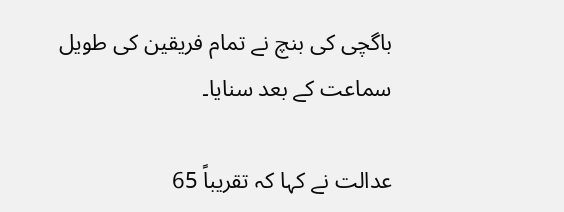باگچی کی بنچ نے تمام فریقین کی طویل سماعت کے بعد سنایا۔

عدالت نے کہا کہ تقریباً 65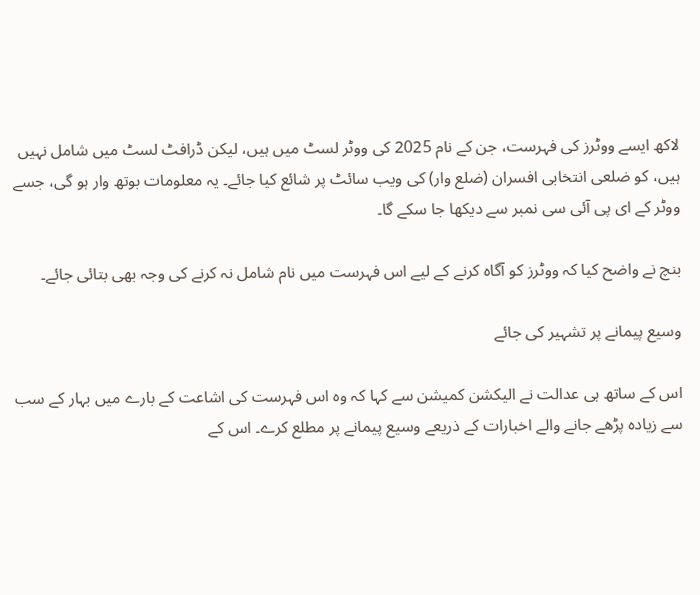لاکھ ایسے ووٹرز کی فہرست، جن کے نام 2025 کی ووٹر لسٹ میں ہیں، لیکن ڈرافٹ لسٹ میں شامل نہیں ہیں، کو ضلعی انتخابی افسران (ضلع وار) کی ویب سائٹ پر شائع کیا جائے۔ یہ معلومات بوتھ وار ہو گی، جسے ووٹر کے ای پی آئی سی نمبر سے دیکھا جا سکے گا۔

بنچ نے واضح کیا کہ ووٹرز کو آگاہ کرنے کے لیے اس فہرست میں نام شامل نہ کرنے کی وجہ بھی بتائی جائے۔

وسیع پیمانے پر تشہیر کی جائے

اس کے ساتھ ہی عدالت نے الیکشن کمیشن سے کہا کہ وہ اس فہرست کی اشاعت کے بارے میں بہار کے سب سے زیادہ پڑھے جانے والے اخبارات کے ذریعے وسیع پیمانے پر مطلع کرے۔ اس کے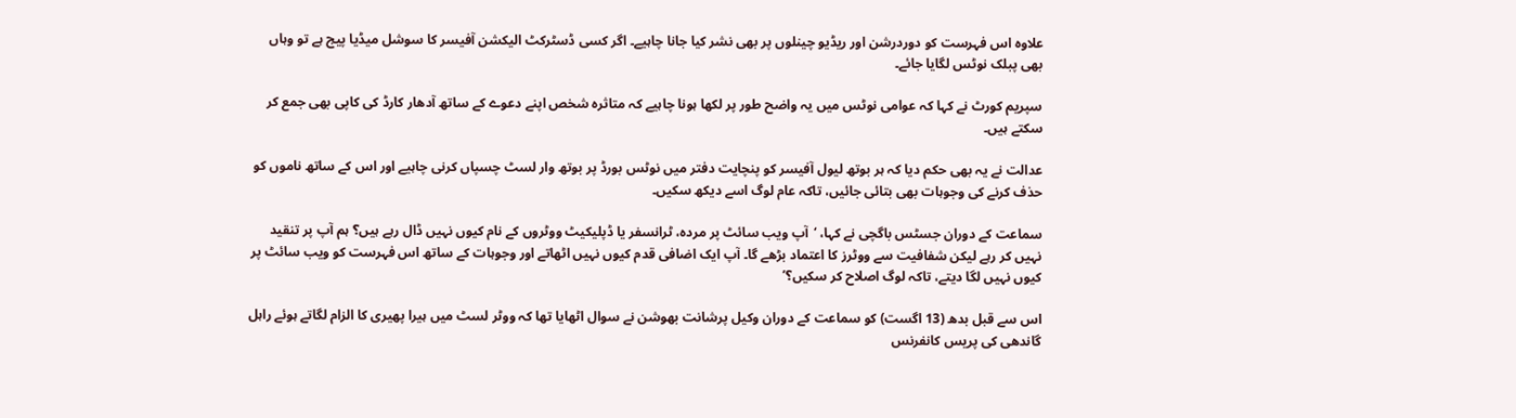علاوہ اس فہرست کو دوردرشن اور ریڈیو چینلوں پر بھی نشر کیا جانا چاہیے۔ اگر کسی ڈسٹرکٹ الیکشن آفیسر کا سوشل میڈیا پیج ہے تو وہاں بھی پبلک نوٹس لگایا جائے۔

سپریم کورٹ نے کہا کہ عوامی نوٹس میں یہ واضح طور پر لکھا ہونا چاہیے کہ متاثرہ شخص اپنے دعوے کے ساتھ آدھار کارڈ کی کاپی بھی جمع کر سکتے ہیں۔

عدالت نے یہ بھی حکم دیا کہ ہر بوتھ لیول آفیسر کو پنچایت دفتر میں نوٹس بورڈ پر بوتھ وار لسٹ چسپاں کرنی چاہیے اور اس کے ساتھ ناموں کو حذف کرنے کی وجوہات بھی بتائی جائیں، تاکہ عام لوگ اسے دیکھ سکیں۔

سماعت کے دوران جسٹس باگچی نے کہا، ‘آپ ویب سائٹ پر مردہ، ٹرانسفر یا ڈپلیکیٹ ووٹروں کے نام کیوں نہیں ڈال رہے ہیں؟ ہم آپ پر تنقید نہیں کر رہے لیکن شفافیت سے ووٹرز کا اعتماد بڑھے گا۔ آپ ایک اضافی قدم کیوں نہیں اٹھاتے اور وجوہات کے ساتھ اس فہرست کو ویب سائٹ پر کیوں نہیں لگا دیتے، تاکہ لوگ اصلاح کر سکیں؟’

اس سے قبل بدھ (13 اگست) کو سماعت کے دوران وکیل پرشانت بھوشن نے سوال اٹھایا تھا کہ ووٹر لسٹ میں ہیرا پھیری کا الزام لگاتے ہوئے راہل گاندھی کی پریس کانفرنس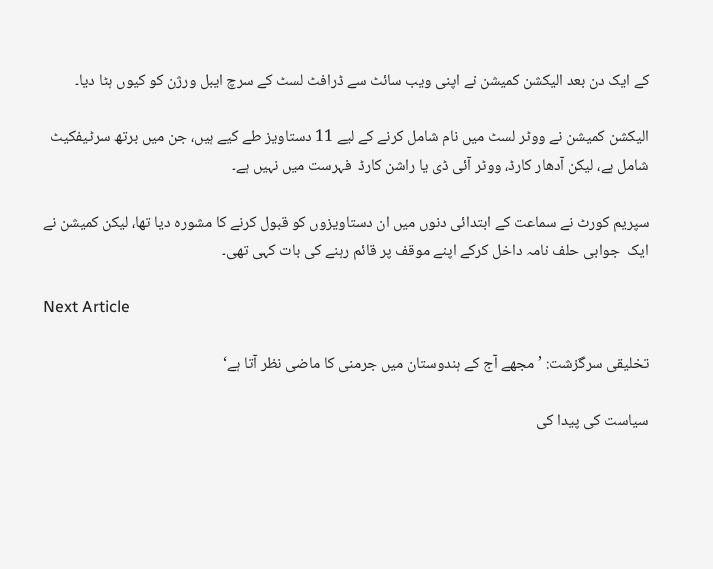کے ایک دن بعد الیکشن کمیشن نے اپنی ویب سائٹ سے ڈرافٹ لسٹ کے سرچ ایبل ورژن کو کیوں ہٹا دیا۔

الیکشن کمیشن نے ووٹر لسٹ میں نام شامل کرنے کے لیے 11 دستاویز طے کیے ہیں، جن میں برتھ سرٹیفکیٹ شامل ہے، لیکن آدھار کارڈ، ووٹر آئی ڈی یا راشن کارڈ  فہرست میں نہیں ہے۔

سپریم کورٹ نے سماعت کے ابتدائی دنوں میں ان دستاویزوں کو قبول کرنے کا مشورہ دیا تھا، لیکن کمیشن نے ایک  جوابی حلف نامہ داخل کرکے اپنے موقف پر قائم رہنے کی بات کہی تھی۔

Next Article

تخلیقی سرگزشت: ’مجھے آج کے ہندوستان میں جرمنی کا ماضی نظر آتا ہے‘

سیاست کی پیدا کی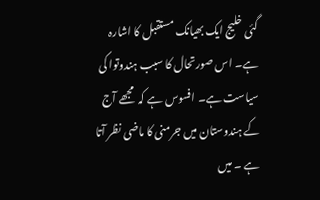گئی خلیج ایک بھیانک مستقبل کا اشارہ ہے۔ اس صورتحال کا سبب ہندوتوا کی سیاست ہے۔ افسوس ہے کہ  مجھے آج کے ہندوستان میں جرمنی کا ماضی نظر آتا ہے ۔ میں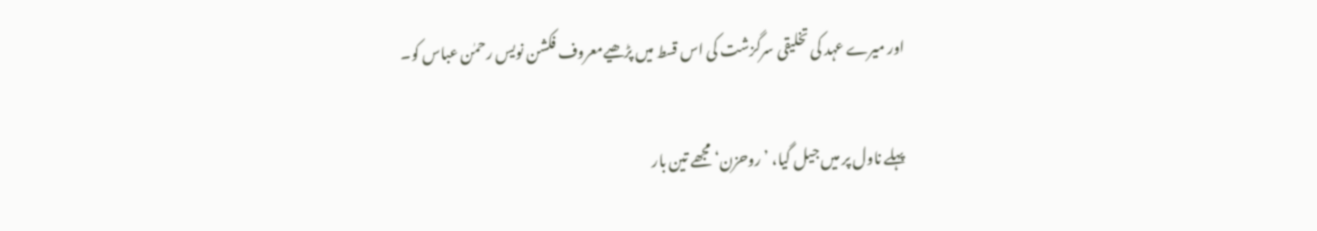اور میرے عہد کی تخلیقی سرگزشت کی اس قسط میں پڑھیےمعروف فکشن نویس رحمٰن عباس کو۔

پہلے ناول پر میں جیل گیا، ’روحزن‘ مجھے تین بار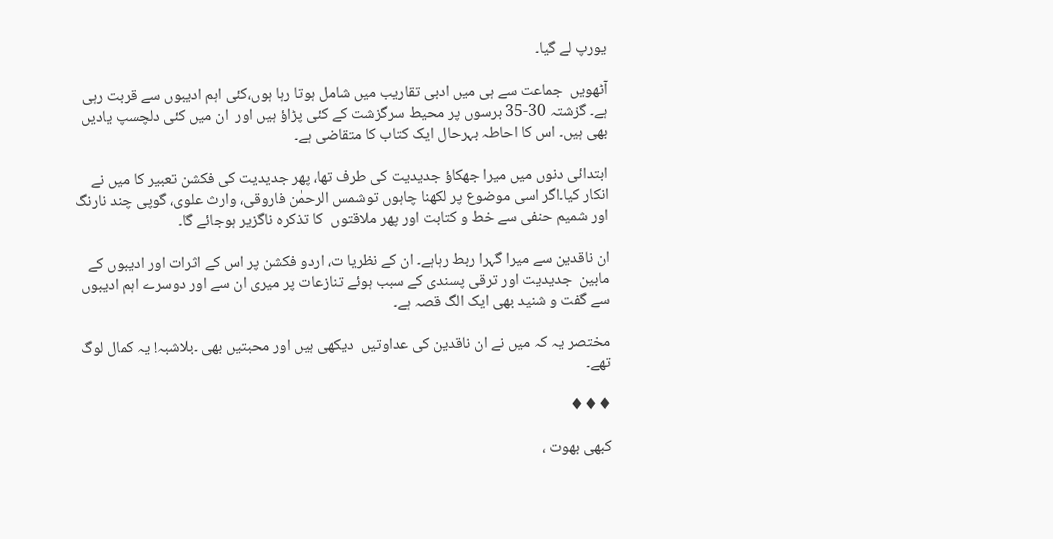یورپ لے گیا۔

آٹھویں  جماعت سے ہی میں ادبی تقاریب میں شامل ہوتا رہا ہوں،کئی اہم ادیبوں سے قربت رہی ہے۔ گزشتہ 30-35 برسوں پر محیط سرگزشت کے کئی پڑاؤ ہیں اور  ان میں کئی دلچسپ یادیں بھی ہیں۔ اس کا احاطہ بہرحال ایک کتاب کا متقاضی ہے۔

ابتدائی دنوں میں میرا جھکاؤ جدیدیت کی طرف تھا، پھر جدیدیت کی فکشن تعبیر کا میں نے انکار کیا۔اگر اسی موضوع پر لکھنا چاہوں توشمس الرحمٰن فاروقی، وارث علوی، گوپی چند نارنگ اور شمیم حنفی سے خط و کتابت اور پھر ملاقتوں  کا تذکرہ ناگزیر ہوجائے گا۔

ان ناقدین سے میرا گہرا ربط رہاہے۔ ان کے نظریا ت، اردو فکشن پر اس کے اثرات اور ادیبوں کے  مابین  جدیدیت اور ترقی پسندی کے سبب ہوئے تنازعات پر میری ان سے اور دوسرے اہم ادیبوں سے گفت و شنید بھی ایک الگ قصہ ہے۔

مختصر یہ کہ میں نے ان ناقدین کی عداوتیں  دیکھی ہیں اور محبتیں بھی ۔بلاشبہ! یہ کمال لوگ  تھے۔

♦♦♦

کبھی بھوت ،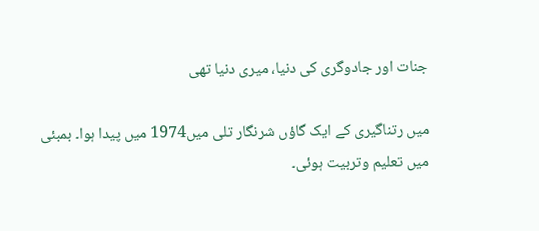جنات اور جادوگری کی دنیا، میری دنیا تھی

میں رتناگیری کے ایک گاؤں شرنگار تلی میں1974 میں پیدا ہوا۔ بمبئی میں تعلیم وتربیت ہوئی۔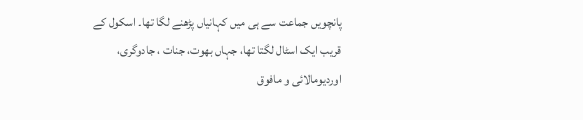پانچویں جماعت سے ہی میں کہانیاں پڑھنے لگا تھا۔ اسکول کے قریب ایک اسٹال لگتا تھا، جہاں بھوت، جنات ، جادوگری، اوردیومالائی و مافوق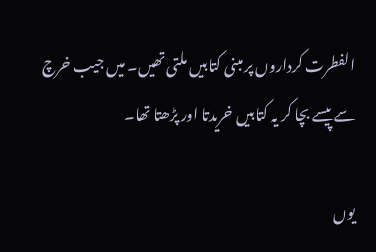الفطرت کرداروں پر مبنی کتابیں ملتی تھیں۔ میں جیب خرچ سے پیسے بچا کر یہ کتابیں خریدتا اور پڑھتا تھا۔

یوں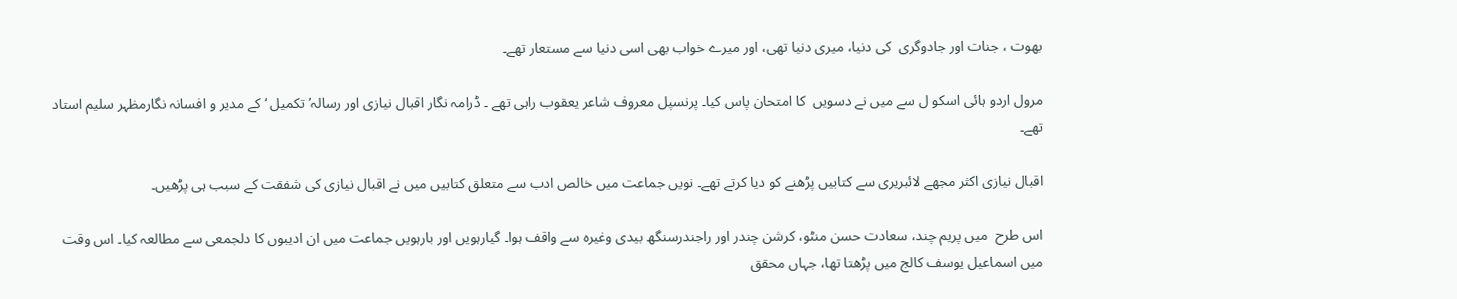بھوت ، جنات اور جادوگری  کی دنیا، میری دنیا تھی، اور میرے خواب بھی اسی دنیا سے مستعار تھے۔

مرول اردو ہائی اسکو ل سے میں نے دسویں  کا امتحان پاس کیا۔ پرنسپل معروف شاعر یعقوب راہی تھے ۔ ڈرامہ نگار اقبال نیازی اور رسالہ’تکمیل ‘ کے مدیر و افسانہ نگارمظہر سلیم استاد تھے۔

اقبال نیازی اکثر مجھے لائبریری سے کتابیں پڑھنے کو دیا کرتے تھے۔ نویں جماعت میں خالص ادب سے متعلق کتابیں میں نے اقبال نیازی کی شفقت کے سبب ہی پڑھیں۔

اس طرح  میں پریم چند، سعادت حسن منٹو، کرشن چندر اور راجندرسنگھ بیدی وغیرہ سے واقف ہوا۔ گیارہویں اور بارہویں جماعت میں ان ادیبوں کا دلجمعی سے مطالعہ کیا۔ اس وقت میں اسماعیل یوسف کالج میں پڑھتا تھا، جہاں محقق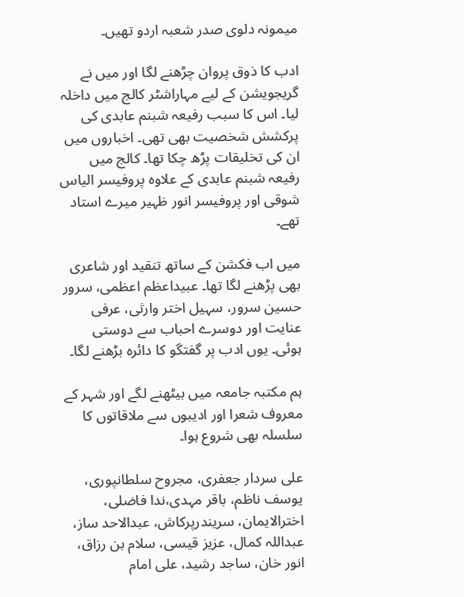میمونہ دلوی صدر شعبہ اردو تھیں۔

ادب کا ذوق پروان چڑھنے لگا اور میں نے گریجویشن کے لیے مہاراشٹر کالج میں داخلہ لیا۔ اس کا سبب رفیعہ شبنم عابدی کی پرکشش شخصیت بھی تھی۔ اخباروں میں ان کی تخلیقات پڑھ چکا تھا۔ کالج میں رفیعہ شبنم عابدی کے علاوہ پروفیسر الیاس شوقی اور پروفیسر انور ظہیر میرے استاد تھے۔

میں اب فکشن کے ساتھ تنقید اور شاعری بھی پڑھنے لگا تھا۔ عبیداعظم اعظمی، سرور حسین سرور، سہیل اختر وارثی، عرفی عنایت اور دوسرے احباب سے دوستی ہوئی۔ یوں ادب پر گفتگو کا دائرہ بڑھنے لگا۔

ہم مکتبہ جامعہ میں بیٹھنے لگے اور شہر کے معروف شعرا اور ادیبوں سے ملاقاتوں کا سلسلہ بھی شروع ہوا۔

علی سردار جعفری، مجروح سلطانپوری، یوسف ناظم، باقر مہدی،ندا فاضلی، اخترالایمان، سریندرپرکاش، عبدالاحد ساز، عبداللہ کمال، عزیز قیسی، سلام بن رزاق، انور خان، ساجد رشید، علی امام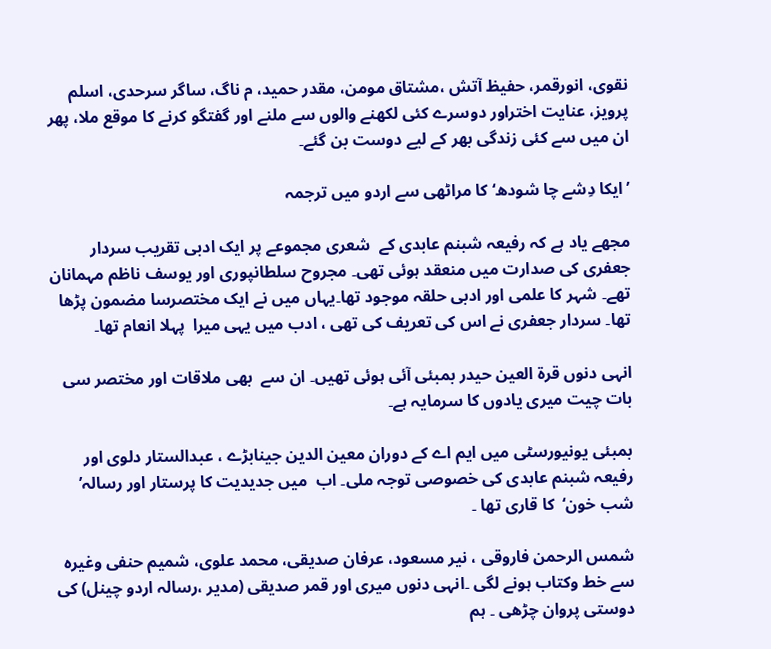نقوی، انورقمر، حفیظ آتش ،مشتاق مومن، مقدر حمید، م ناگ، ساگر سرحدی، اسلم پرویز، عنایت اختراور دوسرے کئی لکھنے والوں سے ملنے اور گفتگو کرنے کا موقع ملا، پھر ان میں سے کئی زندگی بھر کے لیے دوست بن گئے۔

’ایکا دِشے چا شودھ‘ کا مراٹھی سے اردو میں ترجمہ

مجھے یاد ہے کہ رفیعہ شبنم عابدی کے  شعری مجموعے پر ایک ادبی تقریب سردار جعفری کی صدارت میں منعقد ہوئی تھی۔ مجروح سلطانپوری اور یوسف ناظم مہمانان تھے۔ شہر کا علمی اور ادبی حلقہ موجود تھا۔یہاں میں نے ایک مختصرسا مضمون پڑھا تھا۔ سردار جعفری نے اس کی تعریف کی تھی ، ادب میں یہی میرا  پہلا انعام تھا۔

انہی دنوں قرۃ العین حیدر بمبئی آئی ہوئی تھیں۔ ان سے  بھی ملاقات اور مختصر سی بات چیت میری یادوں کا سرمایہ ہے۔

بمبئی یونیورسٹی میں ایم اے کے دوران معین الدین جینابڑے ، عبدالستار دلوی اور رفیعہ شبنم عابدی کی خصوصی توجہ ملی۔ اب  میں جدیدیت کا پرستار اور رسالہ’ شب خون‘  کا قاری تھا ۔

شمس الرحمن فاروقی ، نیر مسعود، عرفان صدیقی، محمد علوی، شمیم حنفی وغیرہ سے خط وکتاب ہونے لگی ۔انہی دنوں میری اور قمر صدیقی (مدیر ،رسالہ اردو چینل) کی دوستی پروان چڑھی ۔ ہم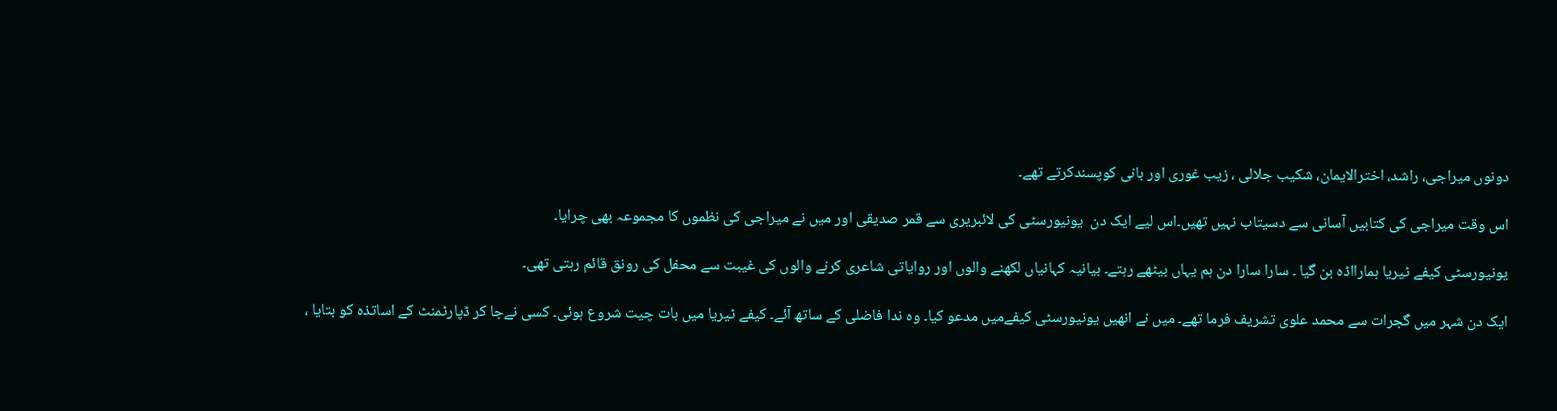دونوں میراجی، راشد، اخترالایمان، شکیب جلالی ، زیب غوری اور بانی کوپسندکرتے تھے۔

اس وقت میراجی کی کتابیں آسانی سے دسیتاب نہیں تھیں۔اس لیے ایک دن  یونیورسٹی کی لائبریری سے قمر صدیقی اور میں نے میراجی کی نظموں کا مجموعہ بھی چرایا۔

یونیورسٹی کیفے ٹیریا ہمارااڈہ بن گیا ۔ سارا سارا دن ہم یہاں بیٹھے رہتے۔ بیانیہ کہانیاں لکھنے والوں اور روایاتی شاعری کرنے والوں کی غیبت سے محفل کی رونق قائم رہتی تھی۔

ایک دن شہر میں گجرات سے محمد علوی تشریف فرما تھے۔ میں نے انھیں یونیورسٹی کیفےمیں مدعو کیا۔ وہ ندا فاضلی کے ساتھ آئے۔ کیفے ٹیریا میں بات چیت شروع ہوئی۔ کسی نےجا کر ڈپارٹمنٹ کے اساتذہ کو بتایا ،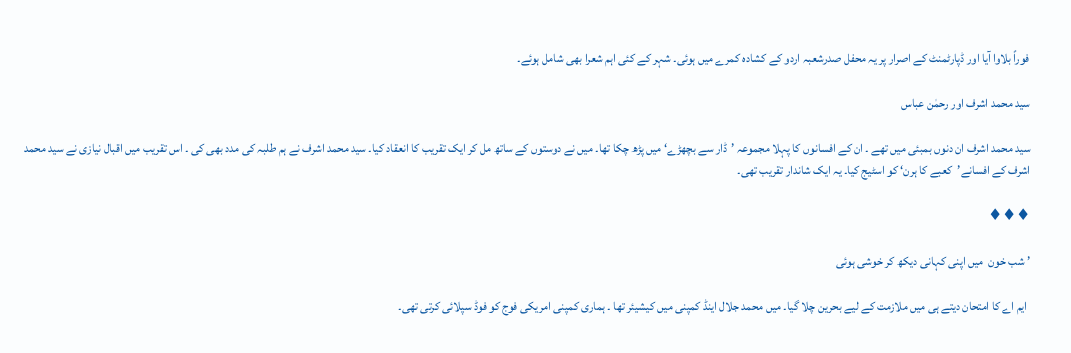فوراً بلاوا آیا اور ڈپارٹمنٹ کے اصرار پر یہ محفل صدرشعبہ اردو کے کشادہ کمرے میں ہوئی۔ شہر کے کئی اہم شعرا بھی شامل ہوئے۔

سید محمد اشرف اور رحمٰن عباس

سید محمد اشرف ان دنوں بمبئی میں تھے ۔ ان کے افسانوں کا پہلا مجموعہ ’ڈار سے بچھڑے‘ میں پڑھ چکا تھا۔ میں نے دوستوں کے ساتھ مل کر ایک تقریب کا انعقاد کیا۔ سید محمد اشرف نے ہم طلبہ کی مدد بھی کی ۔ اس تقریب میں اقبال نیازی نے سید محمد اشرف کے افسانے’کعبے کا ہرن‘ کو اسٹیج کیا۔ یہ ایک شاندار تقریب تھی۔

♦♦♦

’ شب خون  میں اپنی کہانی دیکھ کر خوشی ہوئی

 ایم اے کا امتحان دیتے ہی میں ملازمت کے لیے بحرین چلا گیا۔ میں محمد جلال اینڈ کمپنی میں کیشیئر تھا ۔ ہماری کمپنی امریکی فوج کو فوڈ سپلائی کرتی تھی۔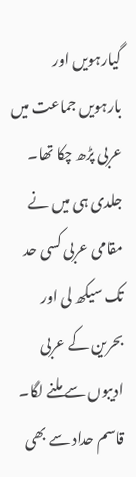گیارہویں اور بارہویں جماعت میں عربی پڑھ چکا تھا۔ جلدی ہی میں نے مقامی عربی کسی حد تک سیکھ لی اور بحرین کے عربی ادیبوں سے ملنے لگا۔ قاسم حداد سے بھی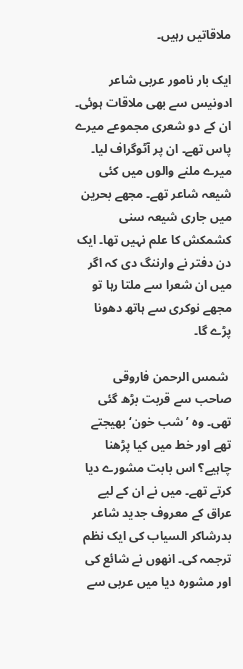ملاقاتیں رہیں۔

ایک بار نامور عربی شاعر ادونیس سے بھی ملاقات ہوئی۔ ان کے دو شعری مجموعے میرے پاس تھے۔ ان پر آٹوگراف لیا۔ میرے ملنے والوں میں کئی شیعہ شاعر تھے۔ مجھے بحرین میں جاری شیعہ سنی کشمکش کا علم نہیں تھا۔ ایک دن دفتر نے وارننگ دی کہ اگر میں ان شعرا سے ملتا رہا تو مجھے نوکری سے ہاتھ دھونا پڑے گا۔

 شمس الرحمن فاروقی صاحب سے قربت بڑھ گئی تھی۔ وہ ’شب خون‘ بھیجتے تھے اور خط میں کیا پڑھنا چاہیے؟ اس بابت مشورے دیا کرتے تھے۔ میں نے ان کے لیے عراق کے معروف جدید شاعر بدرشاکر السیاب کی ایک نظم ترجمہ کی۔ انھوں نے شائع کی اور مشورہ دیا میں عربی سے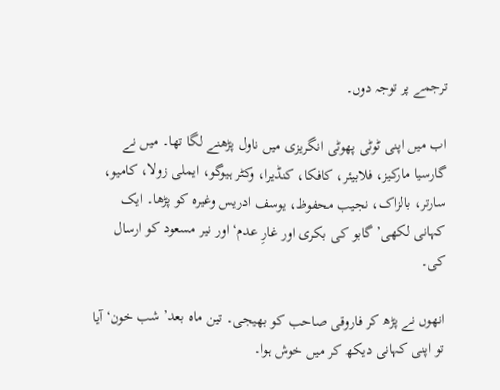ترجمے پر توجہ دوں۔

اب میں اپنی ٹوٹی پھوٹی انگریزی میں ناول پڑھنے لگا تھا۔ میں نے گارسیا مارکیز، فلابیئر، کافکا، کنڈیرا، وکٹر ہیوگو، ایملی زولا، کامیو، سارتر، بالزاک، نجیب محفوظ، یوسف ادریس وغیرہ کو پڑھا۔ ایک کہانی لکھی’گابو کی بکری اور غارِ عدم‘ اور نیر مسعود کو ارسال کی۔

انھوں نے پڑھ کر فاروقی صاحب کو بھیجی۔ تین ماہ بعد’ شب خون‘ آیا تو اپنی کہانی دیکھ کر میں خوش ہوا۔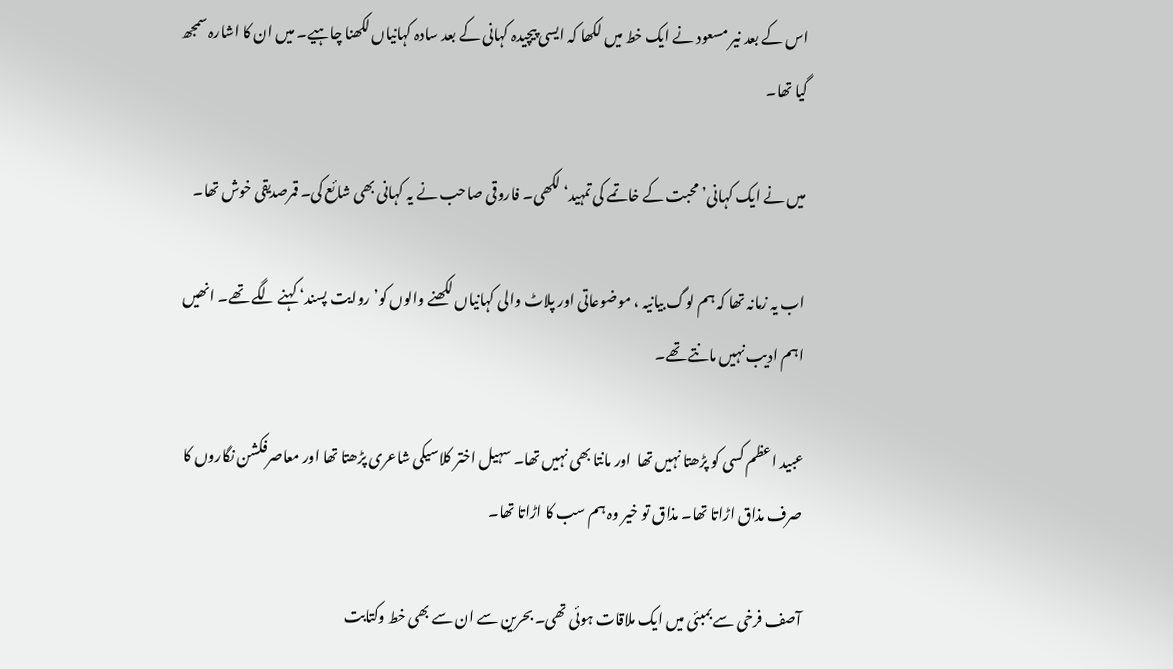اس کے بعد نیر مسعود نے ایک خط میں لکھا کہ ایسی پیچیدہ کہانی کے بعد سادہ کہانیاں لکھنا چاہیے۔ میں ان کا اشارہ سمجھ گیا تھا۔

میں نے ایک کہانی’ محبت کے خاتمے کی تمہید‘ لکھی۔ فاروقی صاحب نے یہ کہانی بھی شائع کی۔ قمرصدیقی خوش تھا۔

اب یہ زمانہ تھا کہ ہم لوگ بیانیہ ، موضوعاتی اور پلاٹ والی کہانیاں لکھنے والوں کو’ روایت پسند‘ کہنے لگے تھے۔ انھیں اہم ادیب نہیں مانتے تھے۔

عبید اعظم کسی کو پڑھتا نہیں تھا  اور مانتا بھی نہیں تھا۔ سہیل اختر کلاسیکی شاعری پڑھتا تھا اور معاصرفکشن نگاروں کا صرف مذاق اڑاتا تھا۔ مذاق تو خیر وہ ہم سب کا اڑاتا تھا۔

آصف فرخی سے بمبئی میں ایک ملاقات ہوئی تھی۔ بحرین سے ان سے بھی خط وکتابت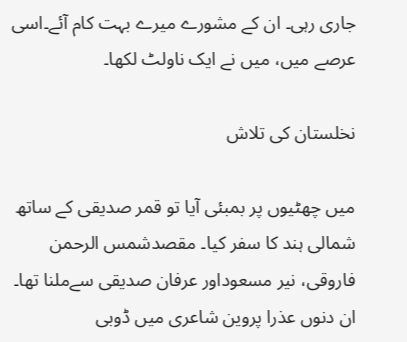جاری رہی۔ ان کے مشورے میرے بہت کام آئے۔اسی عرصے میں، میں نے ایک ناولٹ لکھا۔

نخلستان کی تلاش

میں چھٹیوں پر بمبئی آیا تو قمر صدیقی کے ساتھ شمالی ہند کا سفر کیا۔ مقصدشمس الرحمن فاروقی، نیر مسعوداور عرفان صدیقی سےملنا تھا۔ ان دنوں عذرا پروین شاعری میں ڈوبی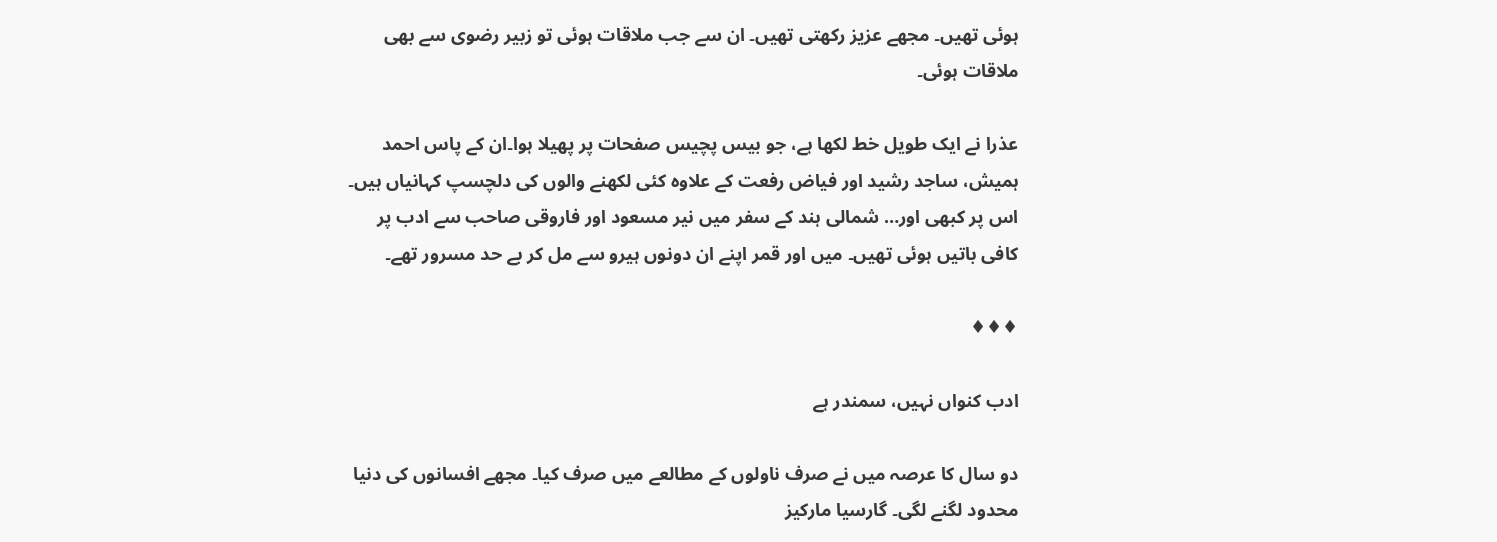ہوئی تھیں۔ مجھے عزیز رکھتی تھیں۔ ان سے جب ملاقات ہوئی تو زبیر رضوی سے بھی ملاقات ہوئی۔

عذرا نے ایک طویل خط لکھا ہے، جو بیس پچیس صفحات پر پھیلا ہوا۔ان کے پاس احمد ہمیش، ساجد رشید اور فیاض رفعت کے علاوہ کئی لکھنے والوں کی دلچسپ کہانیاں ہیں۔ اس پر کبھی اور… شمالی ہند کے سفر میں نیر مسعود اور فاروقی صاحب سے ادب پر کافی باتیں ہوئی تھیں۔ میں اور قمر اپنے ان دونوں ہیرو سے مل کر بے حد مسرور تھے۔

♦♦♦

ادب کنواں نہیں، سمندر ہے

دو سال کا عرصہ میں نے صرف ناولوں کے مطالعے میں صرف کیا۔ مجھے افسانوں کی دنیا محدود لگنے لگی۔ گارسیا مارکیز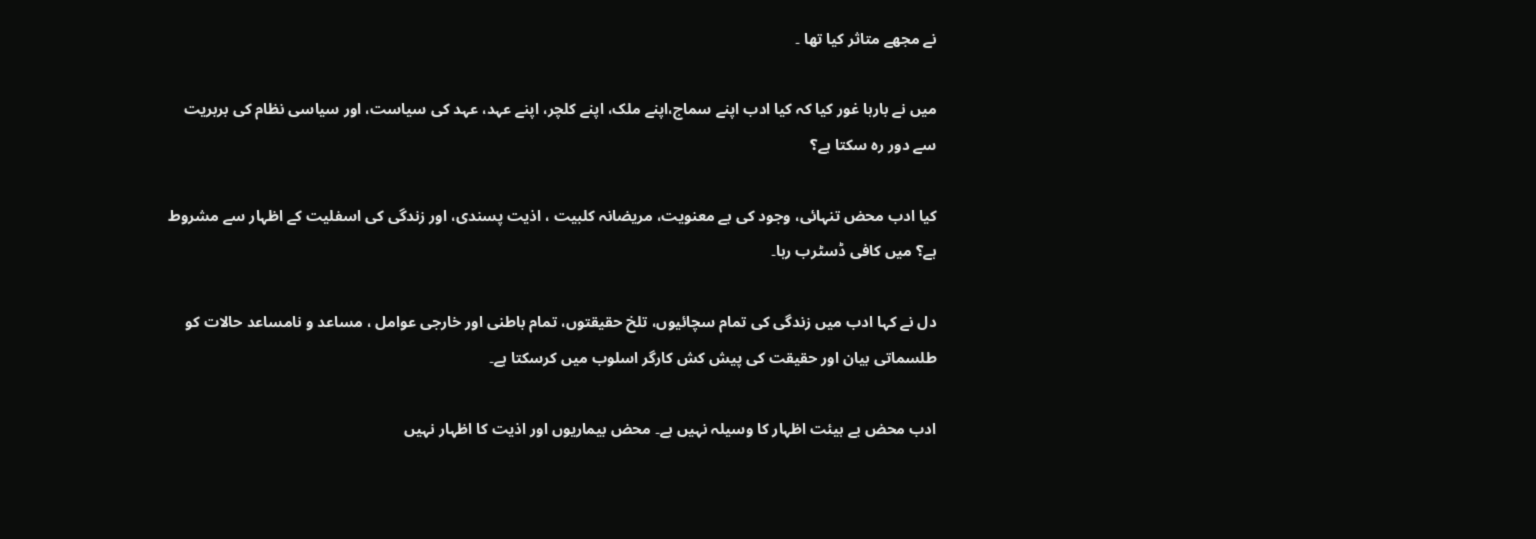نے مجھے متاثر کیا تھا ۔

میں نے بارہا غور کیا کہ کیا ادب اپنے سماج،اپنے ملک، اپنے کلچر، اپنے عہد، عہد کی سیاست، اور سیاسی نظام کی بربریت سے دور رہ سکتا ہے؟

کیا ادب محض تنہائی، وجود کی بے معنویت، مریضانہ کلبیت ، اذیت پسندی، اور زندگی کی اسفلیت کے اظہار سے مشروط ہے؟ میں کافی ڈسٹرب رہا۔

دل نے کہا ادب میں زندگی کی تمام سچائیوں، تلخ حقیقتوں، تمام باطنی اور خارجی عوامل ، مساعد و نامساعد حالات کو طلسماتی بیان اور حقیقت کی پیش کش کارگر اسلوب میں کرسکتا ہے۔

ادب محض بے ہیئت اظہار کا وسیلہ نہیں ہے۔ محض بیماریوں اور اذیت کا اظہار نہیں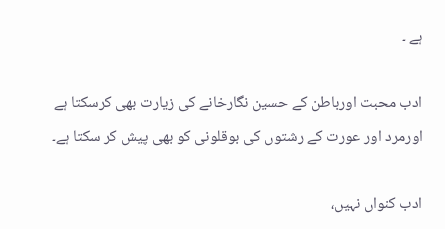ہے ۔

ادب محبت اورباطن کے حسین نگارخانے کی زیارت بھی کرسکتا ہے اورمرد اور عورت کے رشتوں کی بوقلونی کو بھی پیش کر سکتا ہے۔

ادب کنواں نہیں،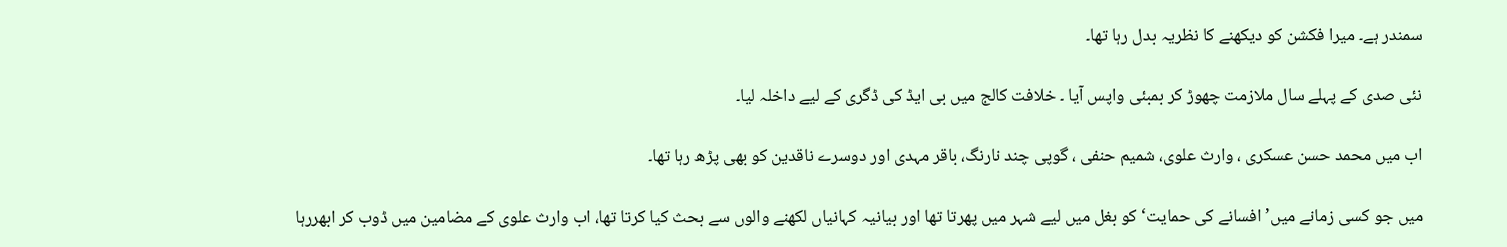سمندر ہے۔ میرا فکشن کو دیکھنے کا نظریہ بدل رہا تھا۔

نئی صدی کے پہلے سال ملازمت چھوڑ کر بمبئی واپس آیا ۔ خلافت کالج میں بی ایڈ کی ڈگری کے لیے داخلہ لیا۔

اب میں محمد حسن عسکری ، وارث علوی، شمیم حنفی ، گوپی چند نارنگ، باقر مہدی اور دوسرے ناقدین کو بھی پڑھ رہا تھا۔

میں جو کسی زمانے میں’ افسانے کی حمایت‘ کو بغل میں لیے شہر میں پھرتا تھا اور بیانیہ کہانیاں لکھنے والوں سے بحث کیا کرتا تھا، اب وارث علوی کے مضامین میں ڈوب کر ابھررہا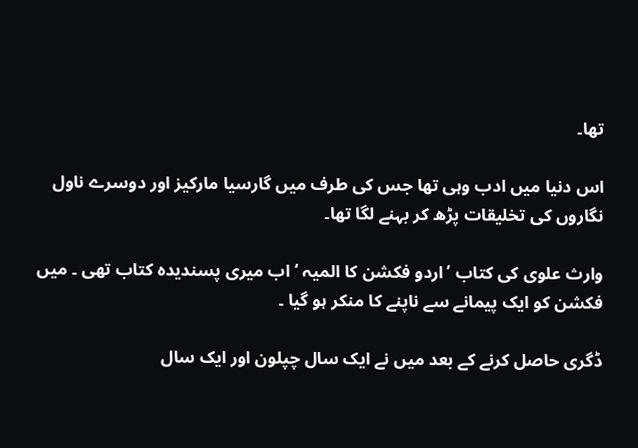تھا۔

اس دنیا میں ادب وہی تھا جس کی طرف میں گارسیا مارکیز اور دوسرے ناول نگاروں کی تخلیقات پڑھ کر بہنے لگا تھا۔

وارث علوی کی کتاب ’اردو فکشن کا المیہ ‘ اب میری پسندیدہ کتاب تھی ۔ میں فکشن کو ایک پیمانے سے ناپنے کا منکر ہو گیا ۔

ڈگری حاصل کرنے کے بعد میں نے ایک سال چپلون اور ایک سال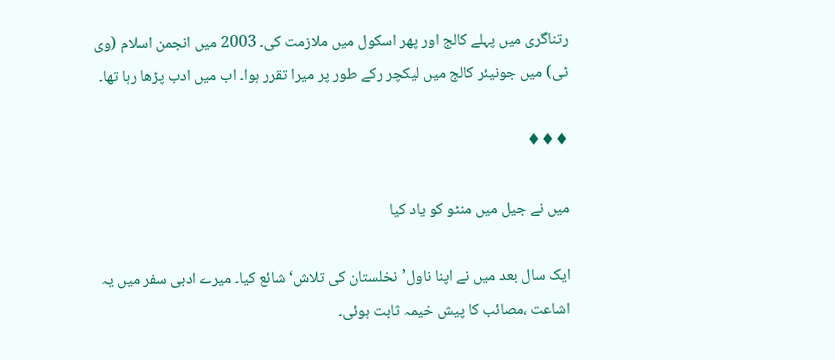رتناگری میں پہلے کالج اور پھر اسکول میں ملازمت کی۔ 2003 میں انجمن اسلام (وی ٹی) میں جونیئر کالج میں لیکچر رکے طور پر میرا تقرر ہوا۔ اب میں ادب پڑھا رہا تھا۔

♦♦♦

میں نے جیل میں منٹو کو یاد کیا

ایک سال بعد میں نے اپنا ناول’نخلستان کی تلاش‘ شائع کیا۔ میرے ادبی سفر میں یہ اشاعت ،مصائب کا پیش خیمہ ثابت ہوئی۔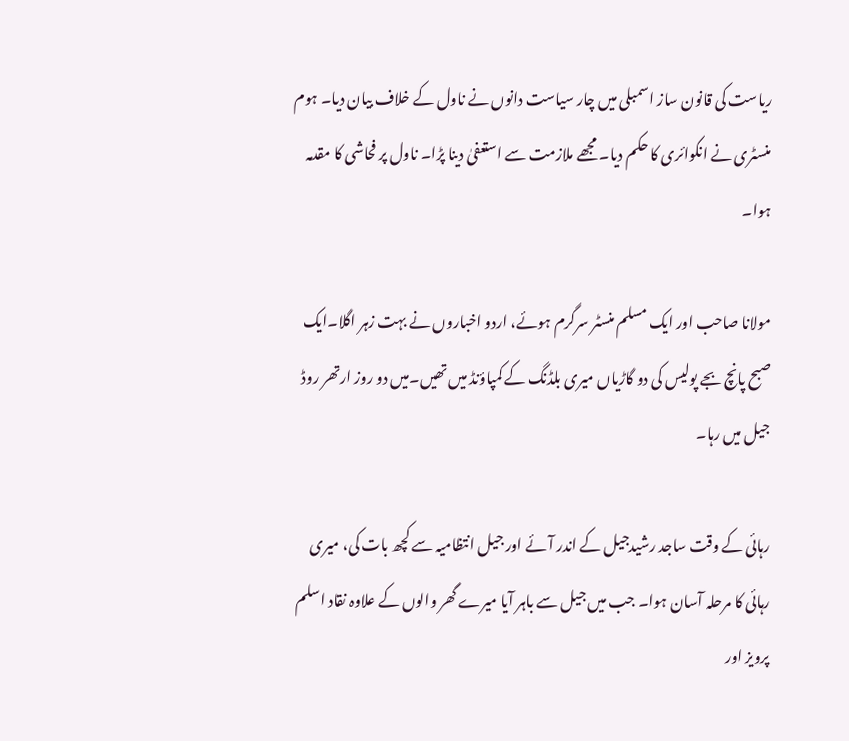ریاست کی قانون ساز اسمبلی میں چار سیاست دانوں نے ناول کے خلاف بیان دیا۔ ہوم منسٹری نے انکوائری کا حکم دیا۔ مجھے ملازمت سے استعفیٰ دینا پڑا۔ ناول پر فحاشی کا مقدمہ ہوا۔

مولانا صاحب اور ایک مسلم منسٹر سرگرم ہوئے، اردو اخباروں نے بہت زہر اگلا۔ایک صبح پانچ بجے پولیس کی دو گاڑیاں میری بلڈنگ کے کمپاؤنڈ میں تھیں۔میں دو روز ارتھر روڈ جیل میں رہا۔

رہائی کے وقت ساجد رشیدجیل کے اندر آئے اور جیل انتظامیہ سے کچھ بات کی، میری رہائی کا مرحلہ آسان ہوا۔ جب میں جیل سے باہر آیا میرے گھر والوں کے علاوہ نقاد اسلم پرویز اور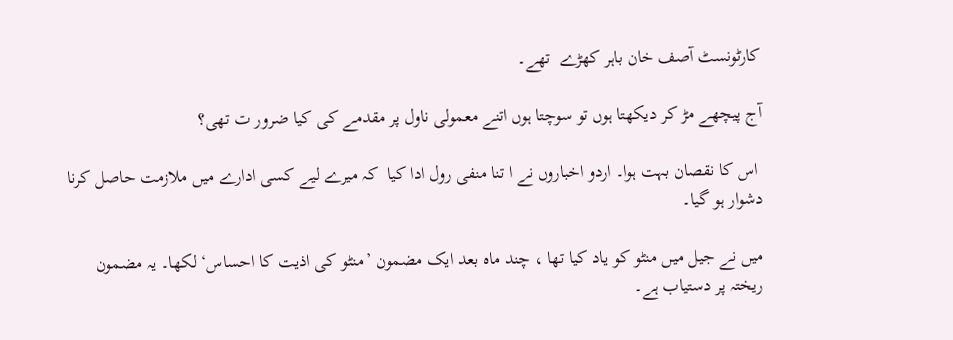کارٹونسٹ آصف خان باہر کھڑے  تھے۔

آج پیچھے مڑ کر دیکھتا ہوں تو سوچتا ہوں اتنے معمولی ناول پر مقدمے کی کیا ضرور ت تھی؟

 اس کا نقصان بہت ہوا۔ اردو اخباروں نے ا تنا منفی رول ادا کیا  کہ میرے لیے کسی ادارے میں ملازمت حاصل کرنا دشوار ہو گیا۔

میں نے جیل میں منٹو کو یاد کیا تھا ، چند ماہ بعد ایک مضمون ’منٹو کی اذیت کا احساس‘ لکھا۔ یہ مضمون ریختہ پر دستیاب ہے۔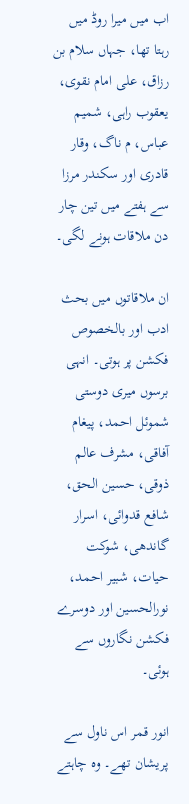اب میں میرا روڈ میں رہتا تھا، جہاں سلام بن رزاق، علی امام نقوی، یعقوب راہی، شمیم عباس، م ناگ، وقار قادری اور سکندر مرزا سے ہفتے میں تین چار دن ملاقات ہونے لگی۔

ان ملاقاتوں میں بحث ادب اور بالخصوص فکشن پر ہوتی۔ انہی برسوں میری دوستی شموئل احمد، پیغام آفاقی، مشرف عالم ذوقی، حسین الحق، شافع قدوائی، اسرار گاندھی، شوکت حیات، شبیر احمد، نورالحسین اور دوسرے فکشن نگاروں سے ہوئی۔

انور قمر اس ناول سے پریشان تھے۔ وہ چاہتے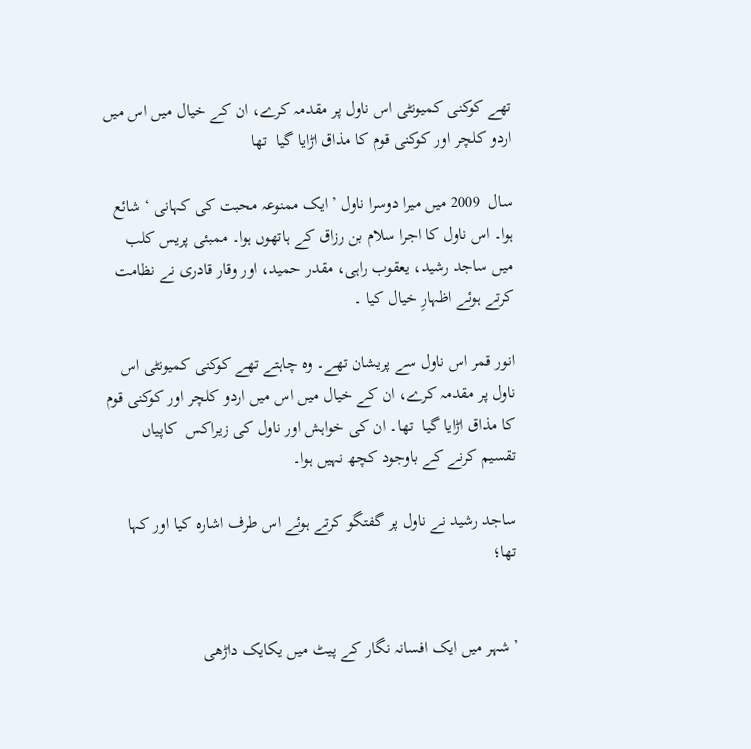تھے کوکنی کمیونٹی اس ناول پر مقدمہ کرے، ان کے خیال میں اس میں اردو کلچر اور کوکنی قوم کا مذاق اڑایا گیا  تھا

سال  2009 میں میرا دوسرا ناول ’ایک ممنوعہ محبت کی کہانی ‘ شائع ہوا۔ اس ناول کا اجرا سلام بن رزاق کے ہاتھوں ہوا۔ ممبئی پریس کلب میں ساجد رشید، یعقوب راہی، مقدر حمید، اور وقار قادری نے نظامت کرتے ہوئے اظہارِ خیال کیا ۔

انور قمر اس ناول سے پریشان تھے۔ وہ چاہتے تھے کوکنی کمیونٹی اس ناول پر مقدمہ کرے، ان کے خیال میں اس میں اردو کلچر اور کوکنی قوم کا مذاق اڑایا گیا  تھا۔ ان کی خواہش اور ناول کی زیراکس  کاپیاں تقسیم کرنے کے باوجود کچھ نہیں ہوا۔

ساجد رشید نے ناول پر گفتگو کرتے ہوئے اس طرف اشارہ کیا اور کہا تھا؛


’شہر میں ایک افسانہ نگار کے پیٹ میں یکایک داڑھی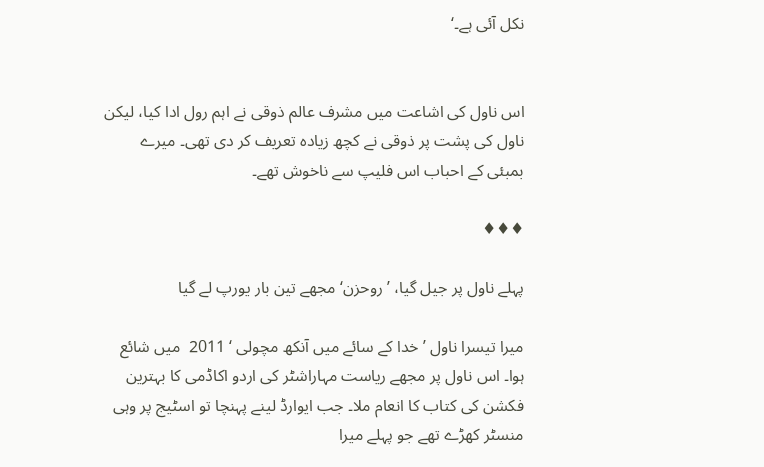نکل آئی ہے۔‘


اس ناول کی اشاعت میں مشرف عالم ذوقی نے اہم رول ادا کیا، لیکن ناول کی پشت پر ذوقی نے کچھ زیادہ تعریف کر دی تھی۔ میرے بمبئی کے احباب اس فلیپ سے ناخوش تھے۔

♦♦♦

پہلے ناول پر جیل گیا، ’روحزن‘ مجھے تین بار یورپ لے گیا

میرا تیسرا ناول ’خدا کے سائے میں آنکھ مچولی ‘ 2011  میں شائع ہوا۔ اس ناول پر مجھے ریاست مہاراشٹر کی اردو اکاڈمی کا بہترین فکشن کی کتاب کا انعام ملا۔ جب ایوارڈ لینے پہنچا تو اسٹیج پر وہی منسٹر کھڑے تھے جو پہلے میرا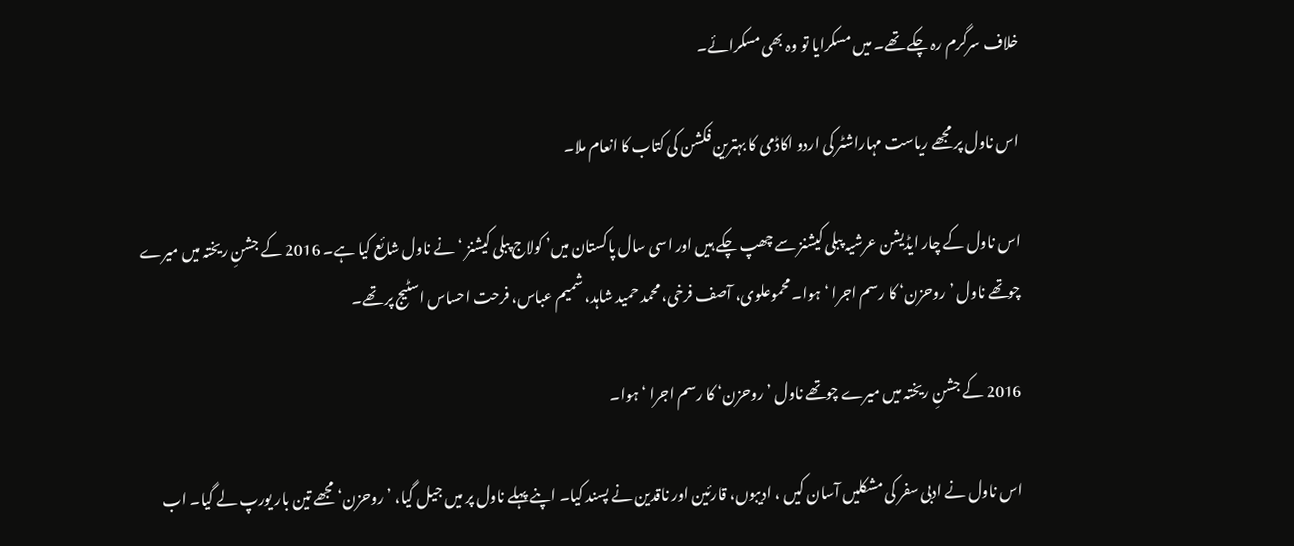خلاف سرگرم رہ چکے تھے۔ میں مسکرایا تو وہ بھی مسکرائے۔

اس ناول پر مجھے ریاست مہاراشٹر کی اردو اکاڈمی کا بہترین فکشن کی کتاب کا انعام ملا۔

اس ناول کے چار ایڈیشن عرشیہ پبلی کیشنز سے چھپ چکے ہیں اور اسی سال پاکستان میں’ کولاج پبلی کیشنز ‘نے ناول شائع کیا ہے۔ 2016 کے جشنِ ریختہ میں میرے چوتھے ناول ’روحزن‘ کا رسم اجرا ‘ ہوا۔ محموعلوی، آصف فرخی، محمد حمید شاہد، شمیم عباس، فرحت احساس اسٹیج پر تھے۔

2016 کے جشنِ ریختہ میں میرے چوتھے ناول ’روحزن‘ کا رسم اجرا ‘ ہوا۔

اس ناول نے ادبی سفر کی مشکلیں آسان کیں ، ادیبوں، قارئین اور ناقدین نے پسند کیا۔ اپنے پہلے ناول پر میں جیل گیا، ’روحزن‘ مجھے تین بار یورپ لے گیا۔ اب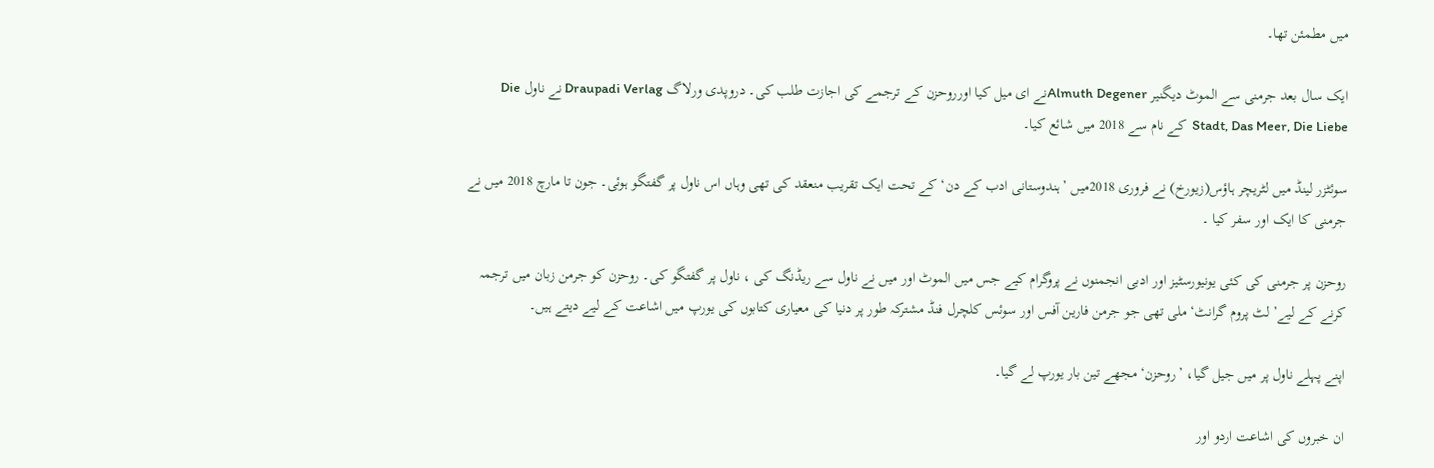میں مطمئن تھا۔

ایک سال بعد جرمنی سے الموٹ دیگنیر Almuth Degenerنے ای میل کیا اورروحزن کے ترجمے کی اجازت طلب کی۔ دروپدی ورلاگ Draupadi Verlag نے ناول Die Stadt, Das Meer, Die Liebe  کے نام سے 2018 میں شائع کیا۔

سوئٹزر لینڈ میں لٹریچر ہاؤس(زیورخ) نے فروری 2018میں ’ہندوستانی ادب کے دن‘ کے تحت ایک تقریب منعقد کی تھی وہاں اس ناول پر گفتگو ہوئی۔ جون تا مارچ 2018 میں نے جرمنی کا ایک اور سفر کیا ۔

روحزن پر جرمنی کی کئی یونیورسٹیز اور ادبی انجمنوں نے پروگرام کیے جس میں الموٹ اور میں نے ناول سے ریڈنگ کی ، ناول پر گفتگو کی۔ روحزن کو جرمن زبان میں ترجمہ کرنے کے لیے’ لٹ پروم گرانٹ‘ ملی تھی جو جرمن فارین آفس اور سوئس کلچرل فنڈ مشترکہ طور پر دنیا کی معیاری کتابوں کی یورپ میں اشاعت کے لیے دیتے ہیں۔

اپنے پہلے ناول پر میں جیل گیا، ’روحزن‘ مجھے تین بار یورپ لے گیا۔

ان خبروں کی اشاعت اردو اور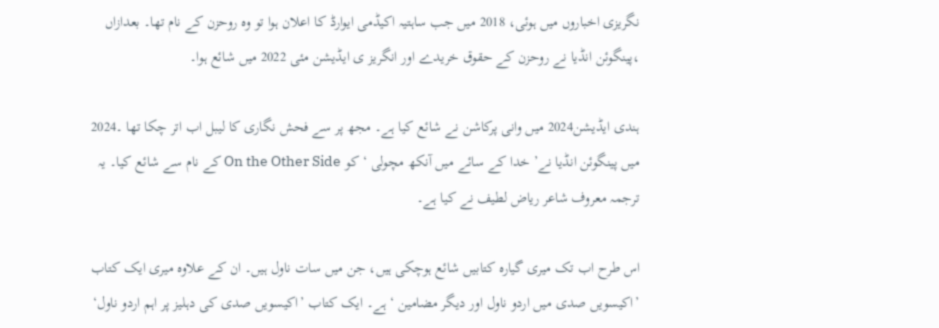نگریزی اخباروں میں ہوئی، 2018 میں جب ساہتیہ اکیڈمی ایوارڈ کا اعلان ہوا تو وہ روحزن کے نام تھا۔ بعدازاں ،پینگوئن انڈیا نے روحزن کے حقوق خریدے اور انگریز ی ایڈیشن مئی 2022 میں شائع ہوا۔

ہندی ایڈیشن2024 میں وانی پرکاشن نے شائع کیا ہے۔ مجھ پر سے فحش نگاری کا لیبل اب اتر چکا تھا ۔2024 میں پینگوئن انڈیا نے’ خدا کے سائے میں آنکھ مچولی ‘ کو On the Other Side کے نام سے شائع کیا۔ یہ ترجمہ معروف شاعر ریاض لطیف نے کیا ہے۔

اس طرح اب تک میری گیارہ کتابیں شائع ہوچکی ہیں، جن میں سات ناول ہیں۔ ان کے علاوہ میری ایک کتاب ’اکیسویں صدی میں اردو ناول اور دیگر مضامین ‘ ہے۔ ایک کتاب ’اکیسویں صدی کی دہلیز پر اہم اردو ناول‘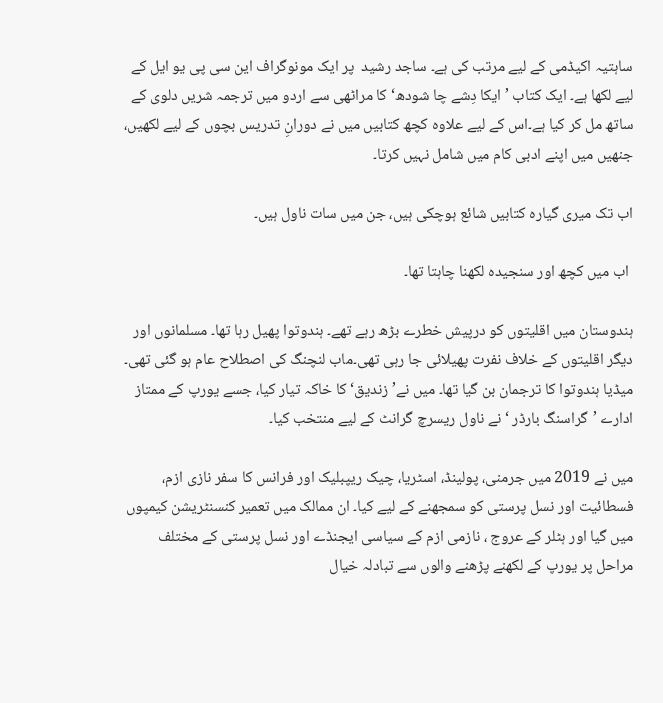ساہتیہ اکیڈمی کے لیے مرتب کی ہے۔ ساجد رشید  پر ایک مونوگراف این سی پی یو ایل کے لیے لکھا ہے۔ ایک کتاب ’ایکا دِشے چا شودھ‘ کا مراٹھی سے اردو میں ترجمہ شریں دلوی کے ساتھ مل کر کیا ہے۔اس کے لیے علاوہ کچھ کتابیں میں نے دورانِ تدریس بچوں کے لیے لکھیں، جنھیں میں اپنے ادبی کام میں شامل نہیں کرتا۔

اب تک میری گیارہ کتابیں شائع ہوچکی ہیں، جن میں سات ناول ہیں۔

 اب میں کچھ اور سنجیدہ لکھنا چاہتا تھا۔

ہندوستان میں اقلیتوں کو درپیش خطرے بڑھ رہے تھے۔ ہندوتوا پھیل رہا تھا۔ مسلمانوں اور دیگر اقلیتوں کے خلاف نفرت پھیلائی جا رہی تھی۔ماب لنچنگ کی اصطلاح عام ہو گئی تھی۔ میڈیا ہندوتوا کا ترجمان بن گیا تھا۔ میں نے’ زندیق‘ کا خاکہ تیار کیا، جسے یورپ کے ممتاز ادارے ’گراسنگ بارڈر ‘ نے ناول ریسرچ گرانٹ کے لیے منتخب کیا۔

میں نے 2019 میں جرمنی، پولینڈ، اسٹریا، چیک ریپبلیک اور فرانس کا سفر نازی ازم، فسطائیت اور نسل پرستی کو سمجھنے کے لیے کیا۔ ان ممالک میں تعمیر کنسنٹریشن کیمپوں میں گیا اور ہٹلر کے عروج ، نازمی ازم کے سیاسی ایجنڈے اور نسل پرستی کے مختلف مراحل پر یورپ کے لکھنے پڑھنے والوں سے تبادلہ خیال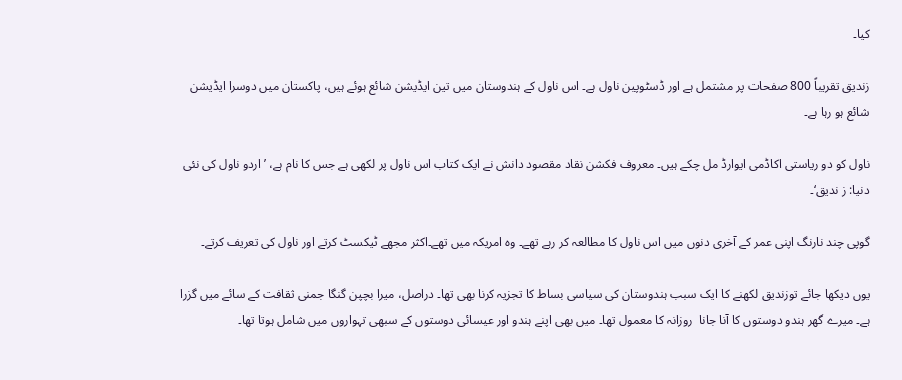کیا۔

زندیق تقریباً 800 صفحات پر مشتمل ہے اور ڈسٹوپین ناول ہے۔ اس ناول کے ہندوستان میں تین ایڈیشن شائع ہوئے ہیں، پاکستان میں دوسرا ایڈیشن شائع ہو رہا ہے۔

ناول کو دو ریاستی اکاڈمی ایوارڈ مل چکے ہیں۔ معروف فکشن نقاد مقصود دانش نے ایک کتاب اس ناول پر لکھی ہے جس کا نام ہے، ’اردو ناول کی نئی دنیا: ز ندیق‘۔

گوپی چند نارنگ اپنی عمر کے آخری دنوں میں اس ناول کا مطالعہ کر رہے تھے۔ وہ امریکہ میں تھے۔اکثر مجھے ٹیکسٹ کرتے اور ناول کی تعریف کرتے۔

یوں دیکھا جائے توزندیق لکھنے کا ایک سبب ہندوستان کی سیاسی بساط کا تجزیہ کرنا بھی تھا۔ دراصل، میرا بچپن گنگا جمنی ثقافت کے سائے میں گزرا  ہے۔ میرے گھر ہندو دوستوں کا آنا جانا  روزانہ کا معمول تھا۔ میں بھی اپنے ہندو اور عیسائی دوستوں کے سبھی تہواروں میں شامل ہوتا تھا۔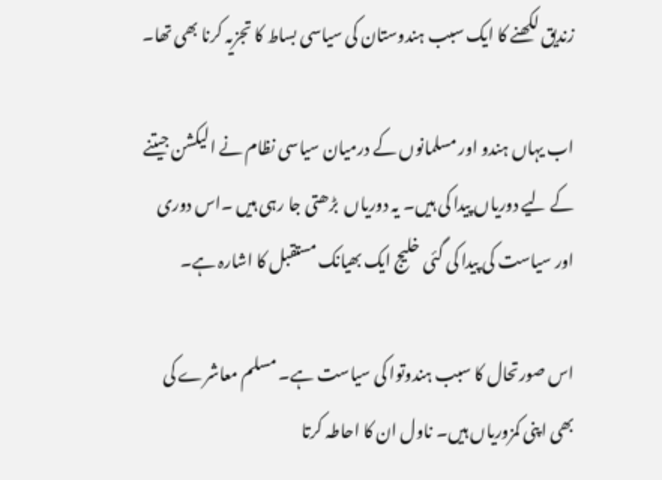زندیق لکھنے کا ایک سبب ہندوستان کی سیاسی بساط کا تجزیہ کرنا بھی تھا۔

اب یہاں ہندو اور مسلمانوں کے درمیان سیاسی نظام نے الیکشن جیتنے کے لیے دوریاں پیدا کی ہیں۔ یہ دوریاں  بڑھتی جا رہی ہیں ۔اس دوری اور سیاست کی پیدا کی گئی خلیج ایک بھیانک مستقبل کا اشارہ ہے۔

اس صورتحال کا سبب ہندوتوا کی سیاست ہے۔ مسلم معاشرے کی بھی اپنی کمزوریاں ہیں۔ ناول ان کا احاطہ کرتا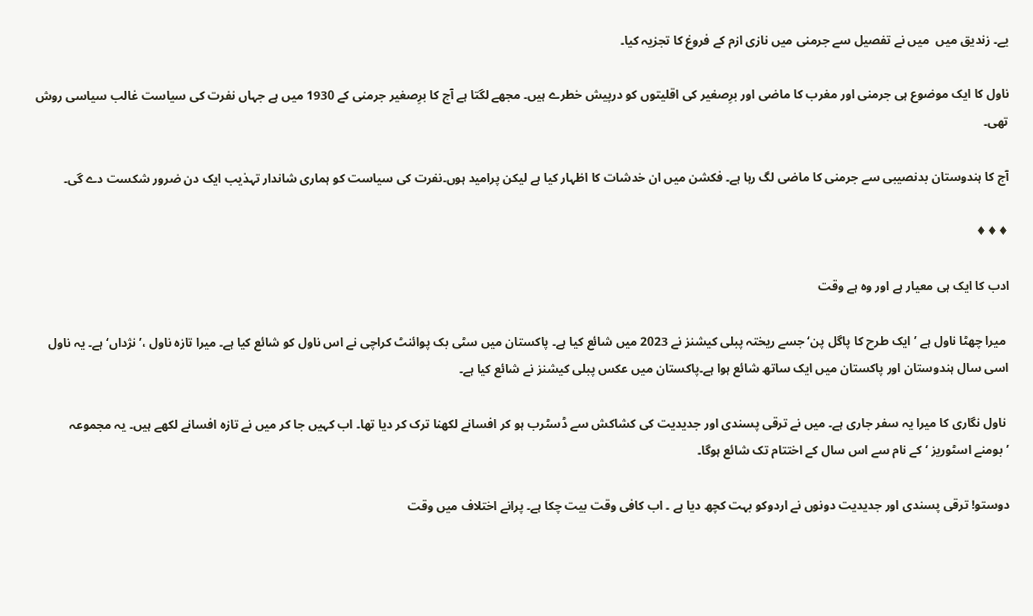یے۔ زندیق میں  میں نے تفصیل سے جرمنی میں نازی ازم کے فروغ کا تجزیہ کیا۔

ناول کا ایک موضوع ہی جرمنی اور مغرب کا ماضی اور برِصغیر کی اقلیتوں کو درپیش خطرے ہیں۔ مجھے لگتا ہے آج کا برِصغیر جرمنی کے 1930 میں ہے جہاں نفرت کی سیاست غالب سیاسی روش تھی۔

آج کا ہندوستان بدنصیبی سے جرمنی کا ماضی لگ رہا ہے۔ فکشن میں ان خدشات کا اظہار کیا ہے لیکن پرامید ہوں۔نفرت کی سیاست کو ہماری شاندار تہذیب ایک دن ضرور شکست دے گی۔

♦♦♦

ادب کا ایک ہی معیار ہے اور وہ ہے وقت

 میرا چھٹا ناول ہے ’ ایک طرح کا پاگل پن‘ جسے ریختہ پبلی کیشنز نے 2023 میں شائع کیا ہے۔ پاکستان میں سٹی بک پوائنٹ کراچی نے اس ناول کو شائع کیا ہے۔ میرا تازہ ناول ،’نژداں‘ ہے۔ یہ ناول اسی سال ہندوستان اور پاکستان میں ایک ساتھ شائع ہوا ہے۔پاکستان میں عکس پبلی کیشنز نے شائع کیا ہے۔

 ناول نگاری کا میرا یہ سفر جاری ہے۔ میں نے ترقی پسندی اور جدیدیت کی کشاکش سے ڈسٹرب ہو کر افسانے لکھنا ترک کر دیا تھا۔ اب کہیں جا کر میں نے تازہ افسانے لکھے ہیں۔ یہ مجموعہ ’بومنے اسٹوریز ‘ کے نام سے اس سال کے اختتام تک شائع ہوگا۔

دوستو! ترقی پسندی اور جدیدیت دونوں نے اردوکو بہت کچھ دیا ہے ۔ اب کافی وقت بیت چکا ہے۔ پرانے اختلاف میں وقت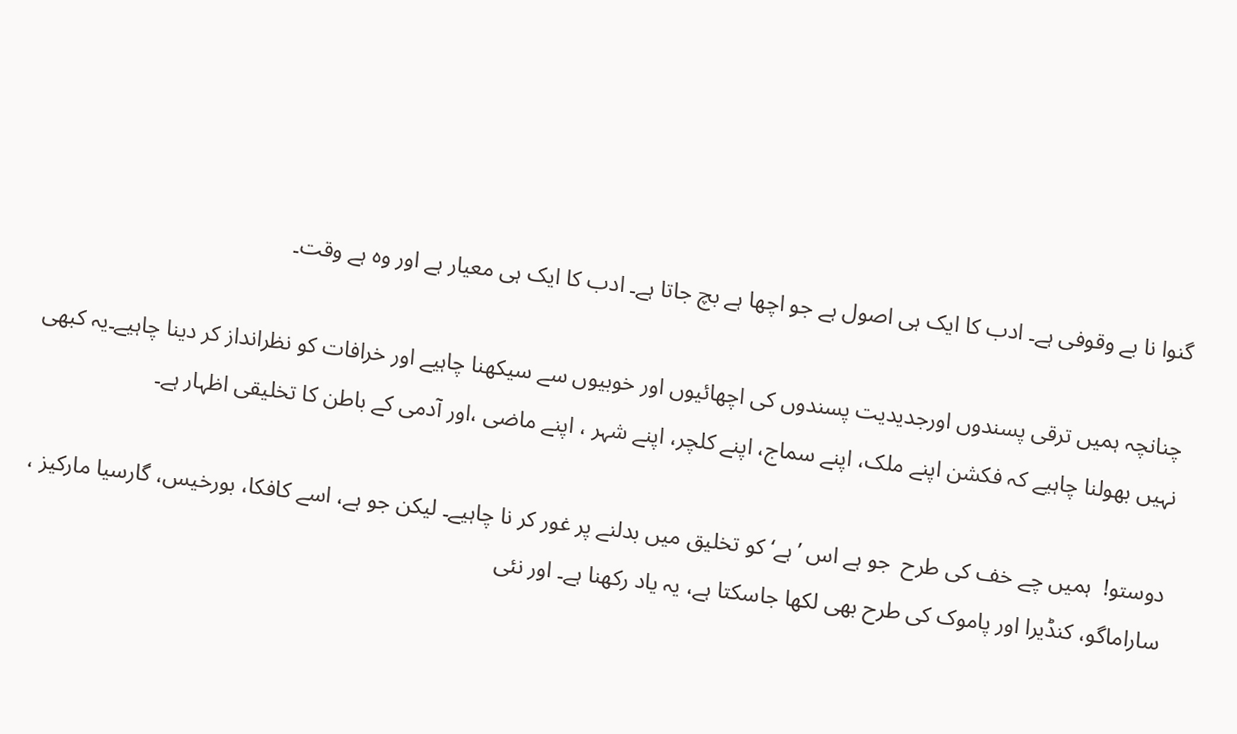گنوا نا بے وقوفی ہے۔ ادب کا ایک ہی اصول ہے جو اچھا ہے بچ جاتا ہے۔ ادب کا ایک ہی معیار ہے اور وہ ہے وقت۔

چنانچہ ہمیں ترقی پسندوں اورجدیدیت پسندوں کی اچھائیوں اور خوبیوں سے سیکھنا چاہیے اور خرافات کو نظرانداز کر دینا چاہیے۔یہ کبھی نہیں بھولنا چاہیے کہ فکشن اپنے ملک، اپنے سماج، اپنے کلچر، اپنے شہر ، اپنے ماضی ،اور آدمی کے باطن کا تخلیقی اظہار ہے۔

دوستو!  ہمیں چے خف کی طرح  جو ہے اس ’ہے‘ کو تخلیق میں بدلنے پر غور کر نا چاہیے۔ لیکن جو ہے، اسے کافکا، بورخیس، گارسیا مارکیز ، ساراماگو، کنڈیرا اور پاموک کی طرح بھی لکھا جاسکتا ہے، یہ یاد رکھنا ہے۔ اور نئی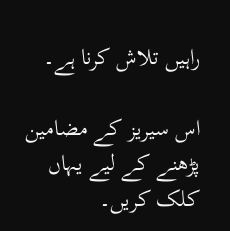راہیں تلاش کرنا ہے۔

اس سیریز کے مضامین  پڑھنے کے لیے یہاں کلک کریں۔